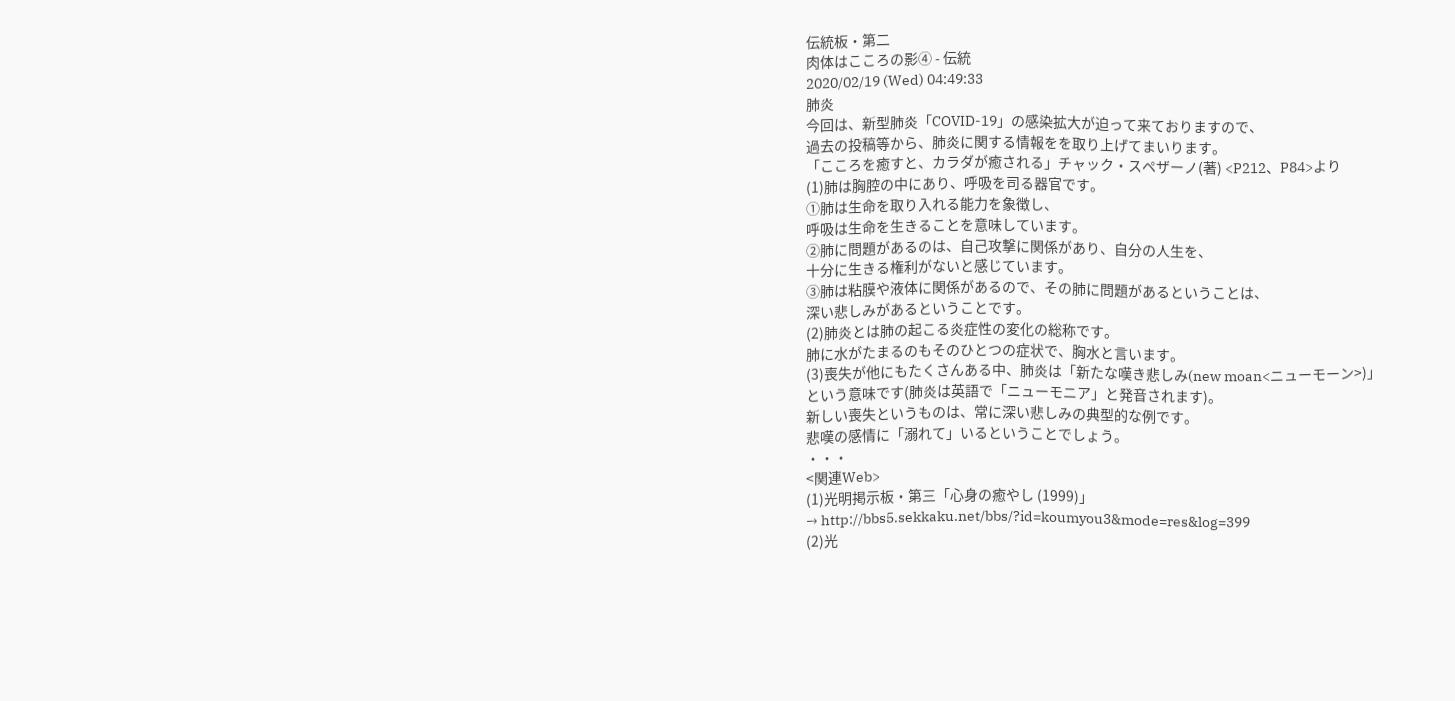伝統板・第二
肉体はこころの影④ - 伝統
2020/02/19 (Wed) 04:49:33
肺炎
今回は、新型肺炎「COVID-19」の感染拡大が迫って来ておりますので、
過去の投稿等から、肺炎に関する情報をを取り上げてまいります。
「こころを癒すと、カラダが癒される」チャック・スペザーノ(著) <P212、P84>より
(1)肺は胸腔の中にあり、呼吸を司る器官です。
①肺は生命を取り入れる能力を象徴し、
呼吸は生命を生きることを意味しています。
②肺に問題があるのは、自己攻撃に関係があり、自分の人生を、
十分に生きる権利がないと感じています。
③肺は粘膜や液体に関係があるので、その肺に問題があるということは、
深い悲しみがあるということです。
(2)肺炎とは肺の起こる炎症性の変化の総称です。
肺に水がたまるのもそのひとつの症状で、胸水と言います。
(3)喪失が他にもたくさんある中、肺炎は「新たな嘆き悲しみ(new moan<ニューモーン>)」
という意味です(肺炎は英語で「ニューモニア」と発音されます)。
新しい喪失というものは、常に深い悲しみの典型的な例です。
悲嘆の感情に「溺れて」いるということでしょう。
・・・
<関連Web>
(1)光明掲示板・第三「心身の癒やし (1999)」
→ http://bbs5.sekkaku.net/bbs/?id=koumyou3&mode=res&log=399
(2)光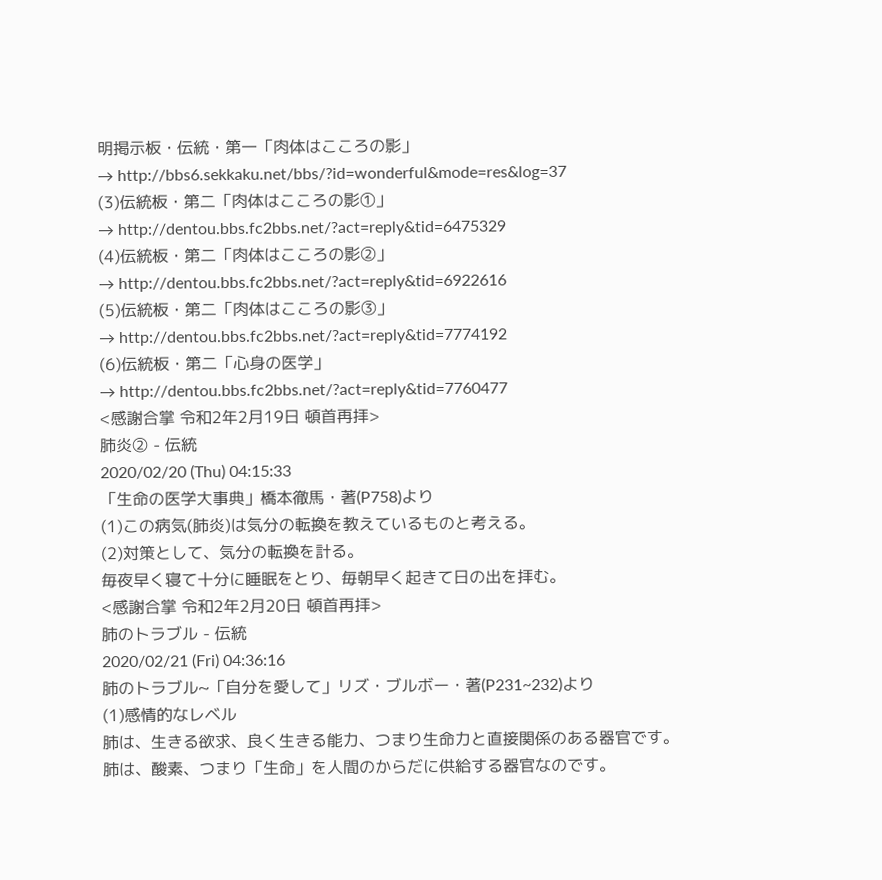明掲示板・伝統・第一「肉体はこころの影」
→ http://bbs6.sekkaku.net/bbs/?id=wonderful&mode=res&log=37
(3)伝統板・第二「肉体はこころの影①」
→ http://dentou.bbs.fc2bbs.net/?act=reply&tid=6475329
(4)伝統板・第二「肉体はこころの影②」
→ http://dentou.bbs.fc2bbs.net/?act=reply&tid=6922616
(5)伝統板・第二「肉体はこころの影③」
→ http://dentou.bbs.fc2bbs.net/?act=reply&tid=7774192
(6)伝統板・第二「心身の医学」
→ http://dentou.bbs.fc2bbs.net/?act=reply&tid=7760477
<感謝合掌 令和2年2月19日 頓首再拝>
肺炎② - 伝統
2020/02/20 (Thu) 04:15:33
「生命の医学大事典」橋本徹馬・著(P758)より
(1)この病気(肺炎)は気分の転換を教えているものと考える。
(2)対策として、気分の転換を計る。
毎夜早く寝て十分に睡眠をとり、毎朝早く起きて日の出を拝む。
<感謝合掌 令和2年2月20日 頓首再拝>
肺のトラブル - 伝統
2020/02/21 (Fri) 04:36:16
肺のトラブル~「自分を愛して」リズ・ブルボー・著(P231~232)より
(1)感情的なレベル
肺は、生きる欲求、良く生きる能力、つまり生命力と直接関係のある器官です。
肺は、酸素、つまり「生命」を人間のからだに供給する器官なのです。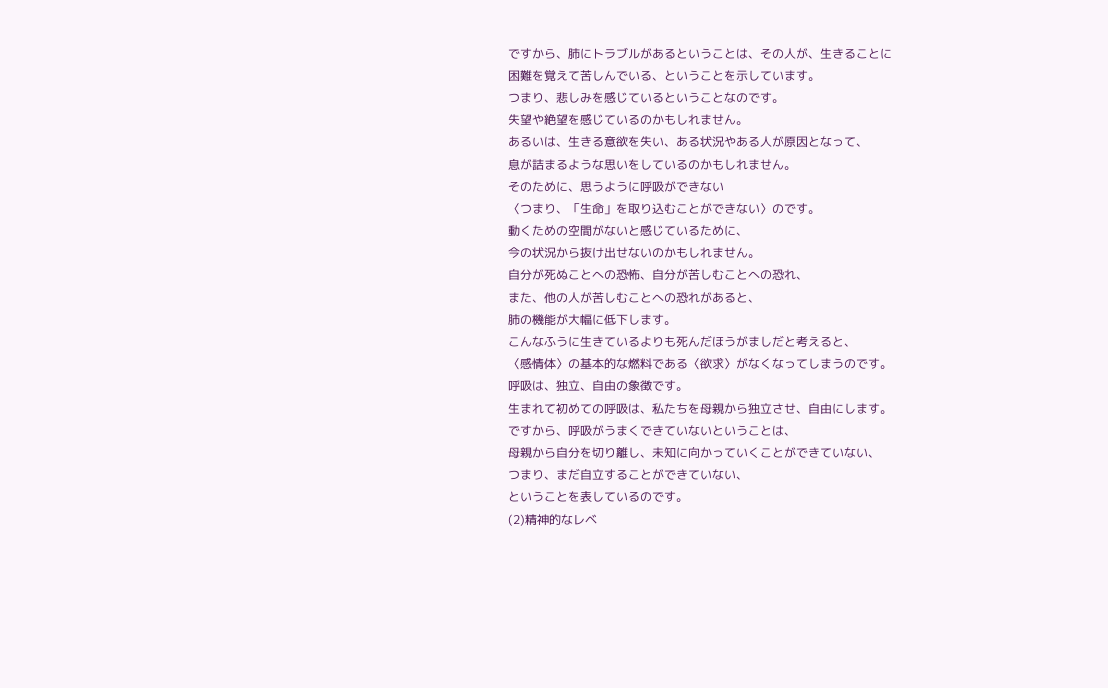ですから、肺にトラブルがあるということは、その人が、生きることに
困難を覚えて苦しんでいる、ということを示しています。
つまり、悲しみを感じているということなのです。
失望や絶望を感じているのかもしれません。
あるいは、生きる意欲を失い、ある状況やある人が原因となって、
息が詰まるような思いをしているのかもしれません。
そのために、思うように呼吸ができない
〈つまり、「生命」を取り込むことができない〉のです。
動くための空間がないと感じているために、
今の状況から抜け出せないのかもしれません。
自分が死ぬことへの恐怖、自分が苦しむことへの恐れ、
また、他の人が苦しむことへの恐れがあると、
肺の機能が大幅に低下します。
こんなふうに生きているよりも死んだほうがましだと考えると、
〈感情体〉の基本的な燃料である〈欲求〉がなくなってしまうのです。
呼吸は、独立、自由の象徴です。
生まれて初めての呼吸は、私たちを母親から独立させ、自由にします。
ですから、呼吸がうまくできていないということは、
母親から自分を切り離し、未知に向かっていくことができていない、
つまり、まだ自立することができていない、
ということを表しているのです。
(2)精神的なレベ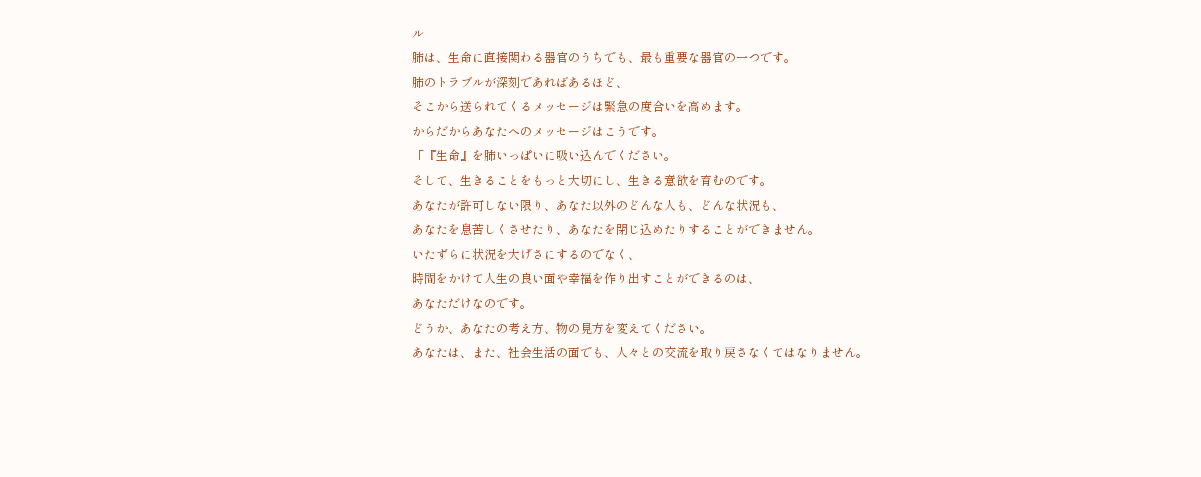ル
肺は、生命に直接関わる器官のうちでも、最も重要な器官の一つです。
肺のトラブルが深刻であればあるほど、
そこから送られてくるメッセージは緊急の度合いを高めます。
からだからあなたへのメッセージはこうです。
「『生命』を肺いっぱいに吸い込んでください。
そして、生きることをもっと大切にし、生きる意欲を育むのです。
あなたが許可しない限り、あなた以外のどんな人も、どんな状況も、
あなたを息苦しくさせたり、あなたを閉じ込めたりすることができません。
いたずらに状況を大げさにするのでなく、
時間をかけて人生の良い面や幸福を作り出すことができるのは、
あなただけなのです。
どうか、あなたの考え方、物の見方を変えてください。
あなたは、また、社会生活の面でも、人々との交流を取り戻さなくてはなりません。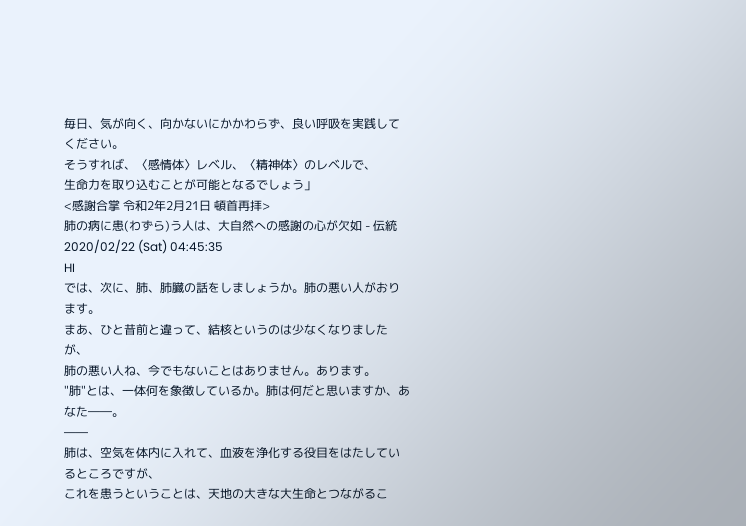毎日、気が向く、向かないにかかわらず、良い呼吸を実践してください。
そうすれば、〈感情体〉レベル、〈精神体〉のレベルで、
生命力を取り込むことが可能となるでしょう」
<感謝合掌 令和2年2月21日 頓首再拝>
肺の病に患(わずら)う人は、大自然への感謝の心が欠如 - 伝統
2020/02/22 (Sat) 04:45:35
HI
では、次に、肺、肺臓の話をしましょうか。肺の悪い人がおります。
まあ、ひと昔前と違って、結核というのは少なくなりましたが、
肺の悪い人ね、今でもないことはありません。あります。
"肺"とは、一体何を象徴しているか。肺は何だと思いますか、あなた――。
――
肺は、空気を体内に入れて、血液を浄化する役目をはたしているところですが、
これを患うということは、天地の大きな大生命とつながるこ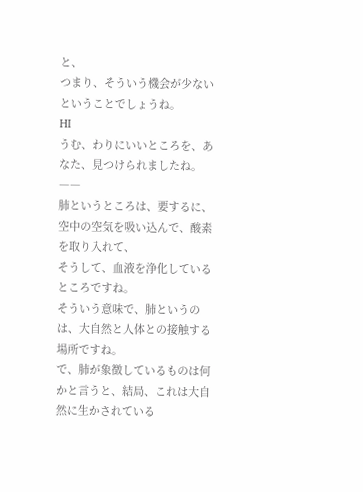と、
つまり、そういう機会が少ないということでしょうね。
HI
うむ、わりにいいところを、あなた、見つけられましたね。――
肺というところは、要するに、空中の空気を吸い込んで、酸素を取り入れて、
そうして、血液を浄化しているところですね。
そういう意味で、肺というのは、大自然と人体との接触する場所ですね。
で、肺が象徴しているものは何かと言うと、結局、これは大自然に生かされている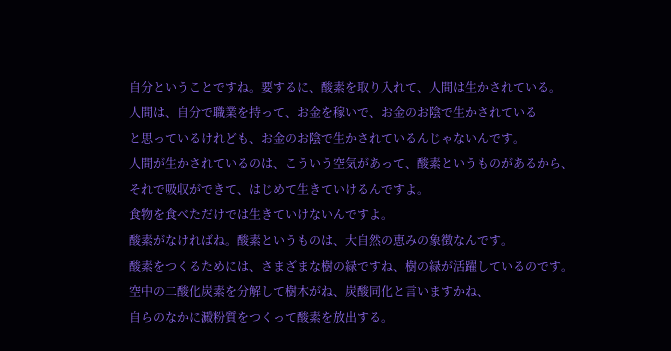自分ということですね。要するに、酸素を取り入れて、人間は生かされている。
人間は、自分で職業を持って、お金を稼いで、お金のお陰で生かされている
と思っているけれども、お金のお陰で生かされているんじゃないんです。
人間が生かされているのは、こういう空気があって、酸素というものがあるから、
それで吸収ができて、はじめて生きていけるんですよ。
食物を食べただけでは生きていけないんですよ。
酸素がなければね。酸素というものは、大自然の恵みの象徴なんです。
酸素をつくるためには、さまざまな樹の緑ですね、樹の緑が活躍しているのです。
空中の二酸化炭素を分解して樹木がね、炭酸同化と言いますかね、
自らのなかに澱粉質をつくって酸素を放出する。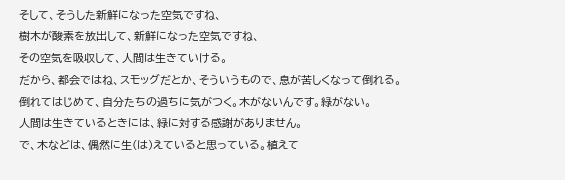そして、そうした新鮮になった空気ですね、
樹木が酸素を放出して、新鮮になった空気ですね、
その空気を吸収して、人間は生きていける。
だから、都会ではね、スモッグだとか、そういうもので、息が苦しくなって倒れる。
倒れてはじめて、自分たちの過ちに気がつく。木がないんです。緑がない。
人間は生きているときには、緑に対する感謝がありません。
で、木などは、偶然に生(は)えていると思っている。植えて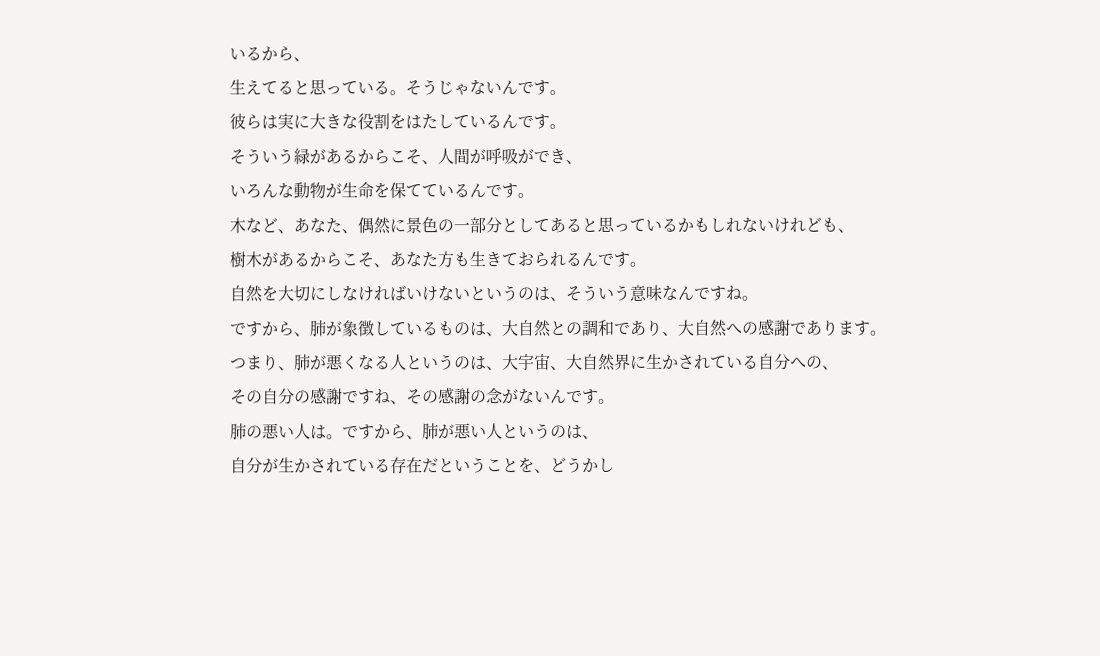いるから、
生えてると思っている。そうじゃないんです。
彼らは実に大きな役割をはたしているんです。
そういう緑があるからこそ、人間が呼吸ができ、
いろんな動物が生命を保てているんです。
木など、あなた、偶然に景色の一部分としてあると思っているかもしれないけれども、
樹木があるからこそ、あなた方も生きておられるんです。
自然を大切にしなければいけないというのは、そういう意味なんですね。
ですから、肺が象徴しているものは、大自然との調和であり、大自然への感謝であります。
つまり、肺が悪くなる人というのは、大宇宙、大自然界に生かされている自分への、
その自分の感謝ですね、その感謝の念がないんです。
肺の悪い人は。ですから、肺が悪い人というのは、
自分が生かされている存在だということを、どうかし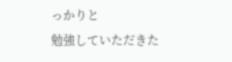っかりと
勉強していただきた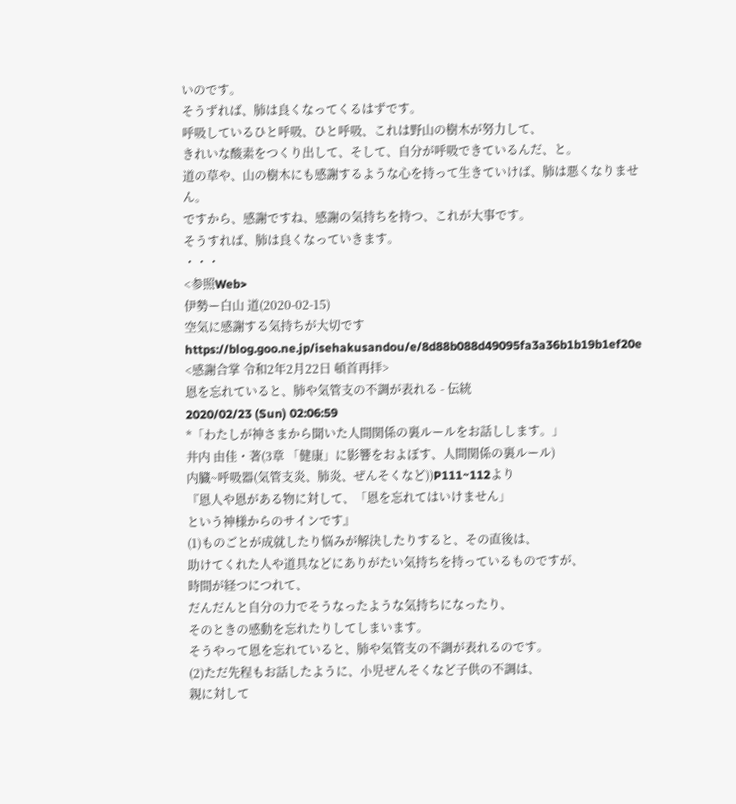いのです。
そうずれば、肺は良くなってくるはずです。
呼吸しているひと呼吸、ひと呼吸、これは野山の樹木が努力して、
きれいな酸素をつくり出して、そして、自分が呼吸できているんだ、と。
道の草や、山の樹木にも感謝するような心を持って生きていけば、肺は悪くなりません。
ですから、感謝ですね、感謝の気持ちを持つ、これが大事です。
そうすれば、肺は良くなっていきます。
・・・
<参照Web>
伊勢ー白山 道(2020-02-15)
空気に感謝する気持ちが大切です
https://blog.goo.ne.jp/isehakusandou/e/8d88b088d49095fa3a36b1b19b1ef20e
<感謝合掌 令和2年2月22日 頓首再拝>
恩を忘れていると、肺や気管支の不調が表れる - 伝統
2020/02/23 (Sun) 02:06:59
*「わたしが神さまから聞いた人間関係の裏ルールをお話しします。」
井内 由佳・著(3章 「健康」に影響をおよぼす、人間関係の裏ルール)
内臓~呼吸器(気管支炎、肺炎、ぜんそくなど))P111~112より
『恩人や恩がある物に対して、「恩を忘れてはいけません」
という神様からのサインです』
(1)ものごとが成就したり悩みが解決したりすると、その直後は、
助けてくれた人や道具などにありがたい気持ちを持っているものですが、
時間が経つにつれて、
だんだんと自分の力でそうなったような気持ちになったり、
そのときの感動を忘れたりしてしまいます。
そうやって恩を忘れていると、肺や気管支の不調が表れるのです。
(2)ただ先程もお話したように、小児ぜんそくなど子供の不調は、
親に対して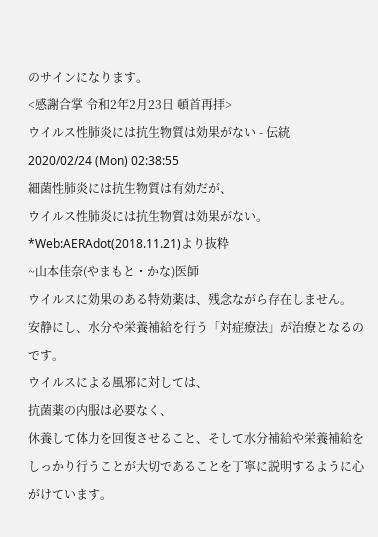のサインになります。
<感謝合掌 令和2年2月23日 頓首再拝>
ウイルス性肺炎には抗生物質は効果がない - 伝統
2020/02/24 (Mon) 02:38:55
細菌性肺炎には抗生物質は有効だが、
ウイルス性肺炎には抗生物質は効果がない。
*Web:AERAdot(2018.11.21)より抜粋
~山本佳奈(やまもと・かな)医師
ウイルスに効果のある特効薬は、残念ながら存在しません。
安静にし、水分や栄養補給を行う「対症療法」が治療となるのです。
ウイルスによる風邪に対しては、
抗菌薬の内服は必要なく、
休養して体力を回復させること、そして水分補給や栄養補給を
しっかり行うことが大切であることを丁寧に説明するように心がけています。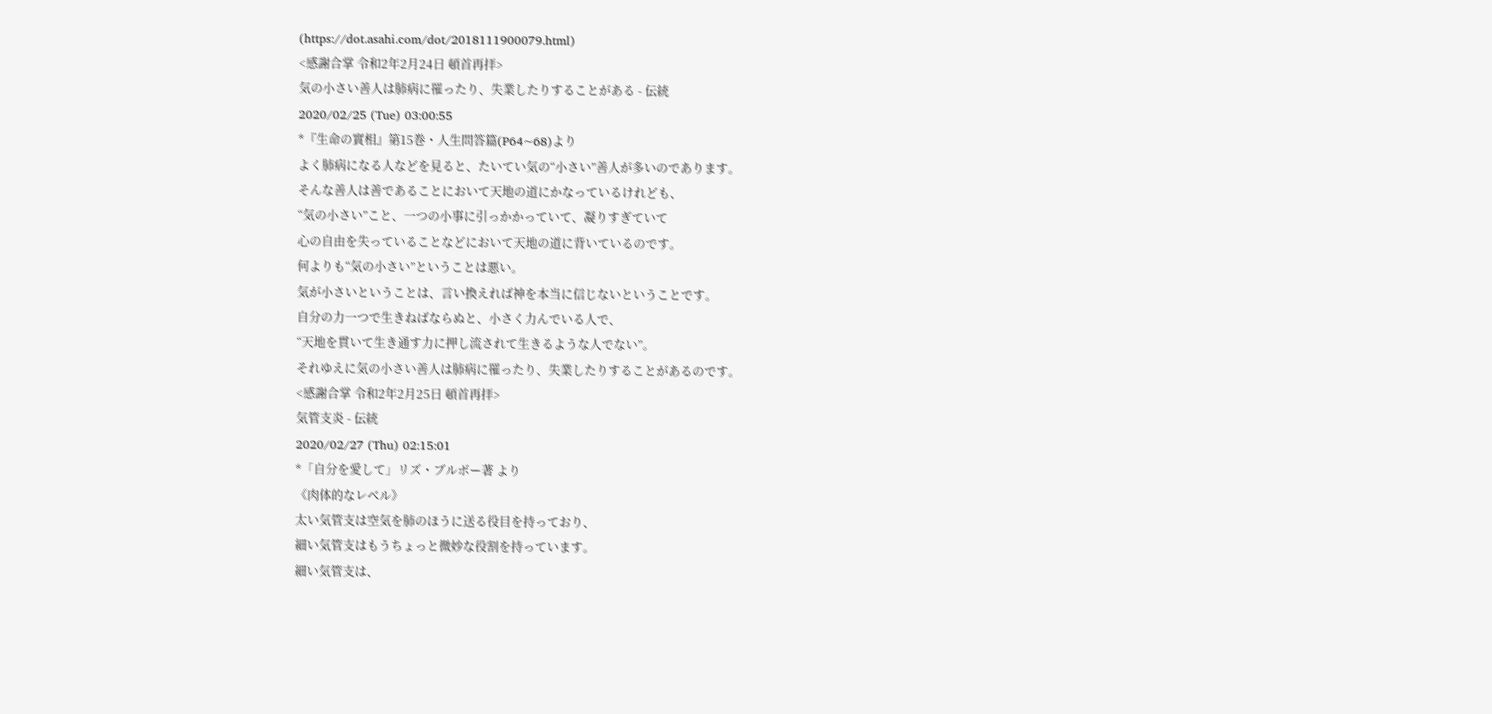(https://dot.asahi.com/dot/2018111900079.html)
<感謝合掌 令和2年2月24日 頓首再拝>
気の小さい善人は肺病に罹ったり、失業したりすることがある - 伝統
2020/02/25 (Tue) 03:00:55
*『生命の實相』第15巻・人生問答篇(P64~68)より
よく肺病になる人などを見ると、たいてい気の“小さい”善人が多いのであります。
そんな善人は善であることにおいて天地の道にかなっているけれども、
“気の小さい”こと、一つの小事に引っかかっていて、凝りすぎていて
心の自由を失っていることなどにおいて天地の道に背いているのです。
何よりも“気の小さい”ということは悪い。
気が小さいということは、言い換えれば神を本当に信じないということです。
自分の力一つで生きねばならぬと、小さく力んでいる人で、
“天地を貫いて生き通す力に押し流されて生きるような人でない”。
それゆえに気の小さい善人は肺病に罹ったり、失業したりすることがあるのです。
<感謝合掌 令和2年2月25日 頓首再拝>
気管支炎 - 伝統
2020/02/27 (Thu) 02:15:01
*「自分を愛して」リズ・ブルボー著 より
《肉体的なレベル》
太い気管支は空気を肺のほうに送る役目を持っており、
細い気管支はもうちょっと微妙な役割を持っています。
細い気管支は、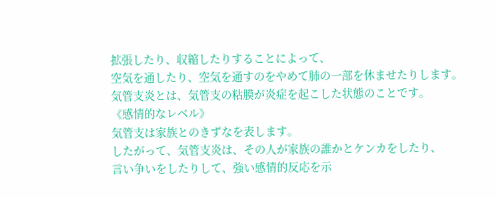拡張したり、収縮したりすることによって、
空気を通したり、空気を通すのをやめて肺の一部を休ませたりします。
気管支炎とは、気管支の粘膜が炎症を起こした状態のことです。
《感情的なレベル》
気管支は家族とのきずなを表します。
したがって、気管支炎は、その人が家族の誰かとケンカをしたり、
言い争いをしたりして、強い感情的反応を示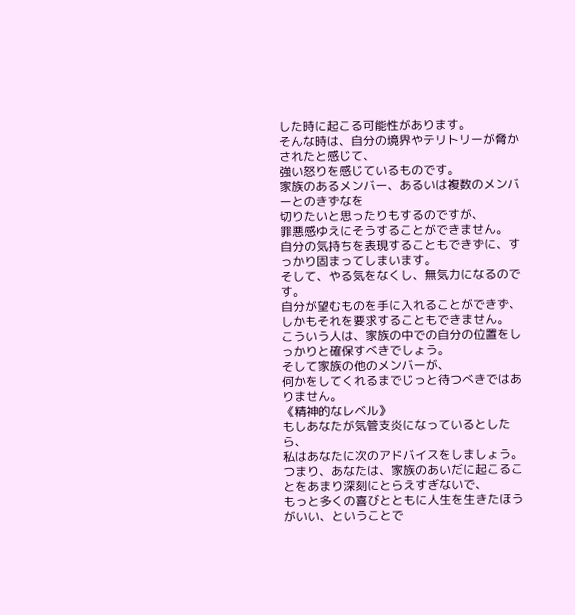した時に起こる可能性があります。
そんな時は、自分の境界やテリトリーが脅かされたと感じて、
強い怒りを感じているものです。
家族のあるメンバー、あるいは複数のメンバーとのきずなを
切りたいと思ったりもするのですが、
罪悪感ゆえにそうすることができません。
自分の気持ちを表現することもできずに、すっかり固まってしまいます。
そして、やる気をなくし、無気力になるのです。
自分が望むものを手に入れることができず、しかもそれを要求することもできません。
こういう人は、家族の中での自分の位置をしっかりと確保すべきでしょう。
そして家族の他のメンバーが、
何かをしてくれるまでじっと待つべきではありません。
《精神的なレベル》
もしあなたが気管支炎になっているとしたら、
私はあなたに次のアドバイスをしましょう。
つまり、あなたは、家族のあいだに起こることをあまり深刻にとらえすぎないで、
もっと多くの喜びとともに人生を生きたほうがいい、ということで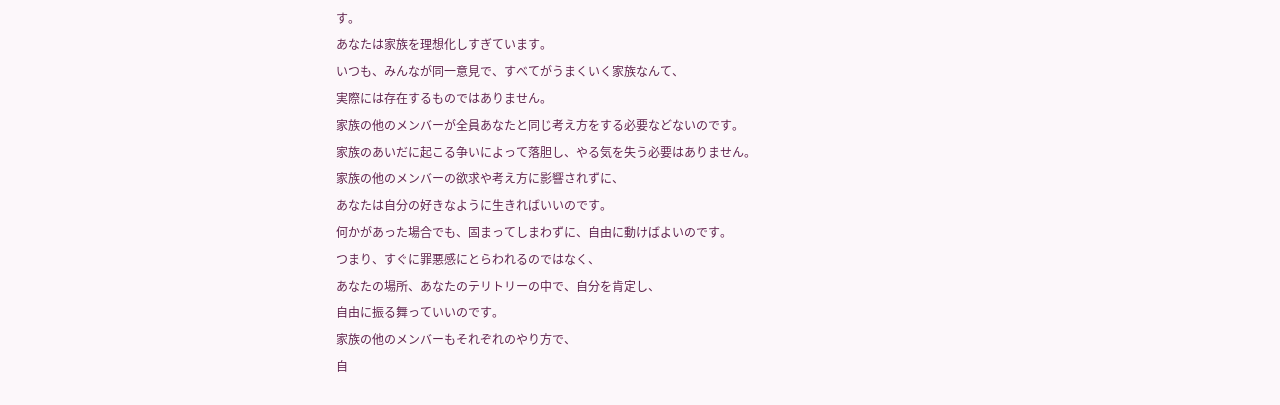す。
あなたは家族を理想化しすぎています。
いつも、みんなが同一意見で、すべてがうまくいく家族なんて、
実際には存在するものではありません。
家族の他のメンバーが全員あなたと同じ考え方をする必要などないのです。
家族のあいだに起こる争いによって落胆し、やる気を失う必要はありません。
家族の他のメンバーの欲求や考え方に影響されずに、
あなたは自分の好きなように生きればいいのです。
何かがあった場合でも、固まってしまわずに、自由に動けばよいのです。
つまり、すぐに罪悪感にとらわれるのではなく、
あなたの場所、あなたのテリトリーの中で、自分を肯定し、
自由に振る舞っていいのです。
家族の他のメンバーもそれぞれのやり方で、
自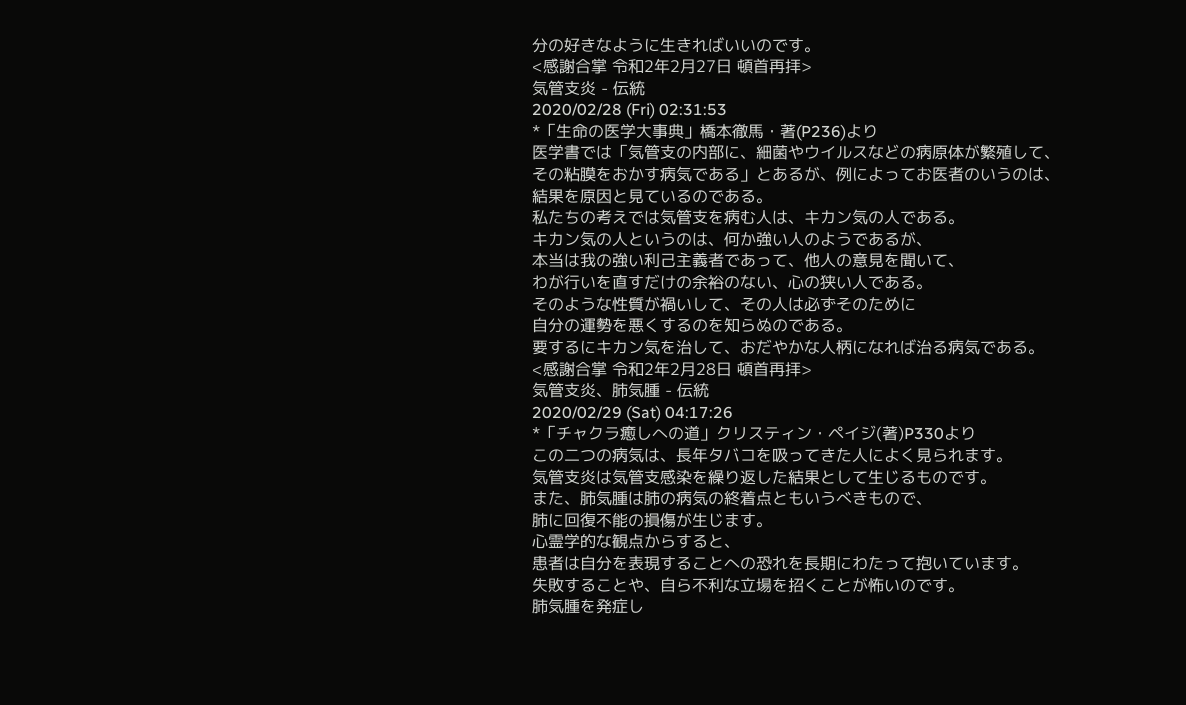分の好きなように生きればいいのです。
<感謝合掌 令和2年2月27日 頓首再拝>
気管支炎 - 伝統
2020/02/28 (Fri) 02:31:53
*「生命の医学大事典」橋本徹馬・著(P236)より
医学書では「気管支の内部に、細菌やウイルスなどの病原体が繁殖して、
その粘膜をおかす病気である」とあるが、例によってお医者のいうのは、
結果を原因と見ているのである。
私たちの考えでは気管支を病む人は、キカン気の人である。
キカン気の人というのは、何か強い人のようであるが、
本当は我の強い利己主義者であって、他人の意見を聞いて、
わが行いを直すだけの余裕のない、心の狭い人である。
そのような性質が禍いして、その人は必ずそのために
自分の運勢を悪くするのを知らぬのである。
要するにキカン気を治して、おだやかな人柄になれば治る病気である。
<感謝合掌 令和2年2月28日 頓首再拝>
気管支炎、肺気腫 - 伝統
2020/02/29 (Sat) 04:17:26
*「チャクラ癒しへの道」クリスティン・ペイジ(著)P330より
この二つの病気は、長年タバコを吸ってきた人によく見られます。
気管支炎は気管支感染を繰り返した結果として生じるものです。
また、肺気腫は肺の病気の終着点ともいうべきもので、
肺に回復不能の損傷が生じます。
心霊学的な観点からすると、
患者は自分を表現することへの恐れを長期にわたって抱いています。
失敗することや、自ら不利な立場を招くことが怖いのです。
肺気腫を発症し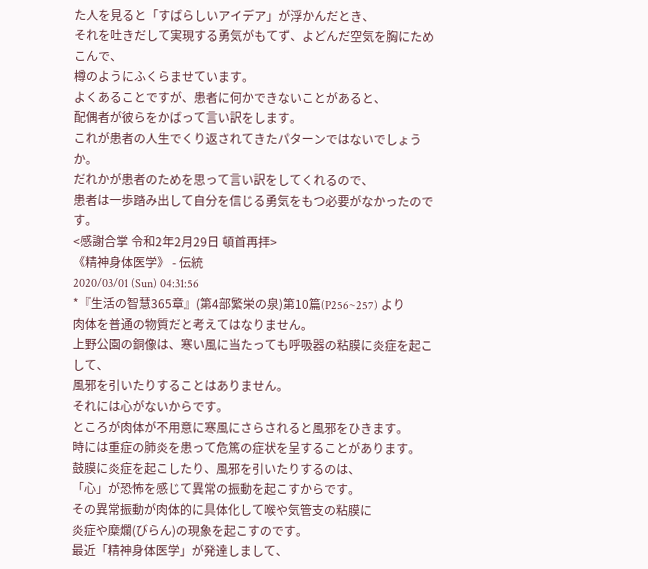た人を見ると「すばらしいアイデア」が浮かんだとき、
それを吐きだして実現する勇気がもてず、よどんだ空気を胸にためこんで、
樽のようにふくらませています。
よくあることですが、患者に何かできないことがあると、
配偶者が彼らをかばって言い訳をします。
これが患者の人生でくり返されてきたパターンではないでしょうか。
だれかが患者のためを思って言い訳をしてくれるので、
患者は一歩踏み出して自分を信じる勇気をもつ必要がなかったのです。
<感謝合掌 令和2年2月29日 頓首再拝>
《精神身体医学》 - 伝統
2020/03/01 (Sun) 04:31:56
*『生活の智慧365章』(第4部繁栄の泉)第10篇(P256~257) より
肉体を普通の物質だと考えてはなりません。
上野公園の銅像は、寒い風に当たっても呼吸器の粘膜に炎症を起こして、
風邪を引いたりすることはありません。
それには心がないからです。
ところが肉体が不用意に寒風にさらされると風邪をひきます。
時には重症の肺炎を患って危篤の症状を呈することがあります。
鼓膜に炎症を起こしたり、風邪を引いたりするのは、
「心」が恐怖を感じて異常の振動を起こすからです。
その異常振動が肉体的に具体化して喉や気管支の粘膜に
炎症や糜爛(びらん)の現象を起こすのです。
最近「精神身体医学」が発達しまして、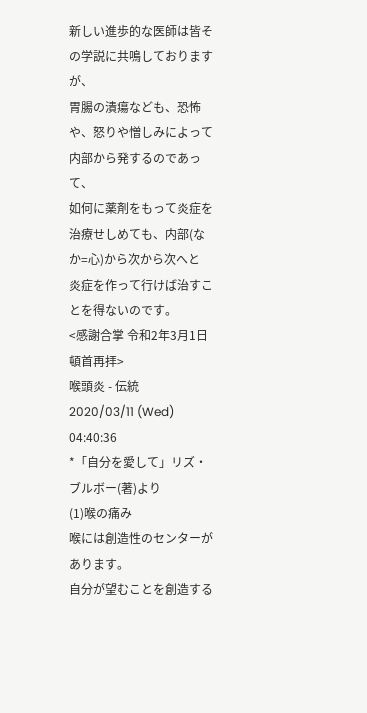新しい進歩的な医師は皆その学説に共鳴しておりますが、
胃腸の潰瘍なども、恐怖や、怒りや憎しみによって内部から発するのであって、
如何に薬剤をもって炎症を治療せしめても、内部(なか=心)から次から次へと
炎症を作って行けば治すことを得ないのです。
<感謝合掌 令和2年3月1日 頓首再拝>
喉頭炎 - 伝統
2020/03/11 (Wed) 04:40:36
*「自分を愛して」リズ・ブルボー(著)より
(1)喉の痛み
喉には創造性のセンターがあります。
自分が望むことを創造する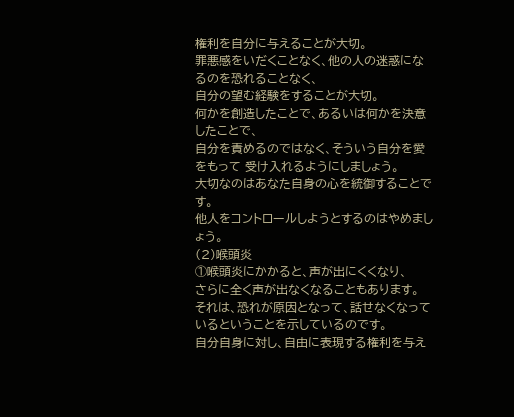権利を自分に与えることが大切。
罪悪感をいだくことなく、他の人の迷惑になるのを恐れることなく、
自分の望む経験をすることが大切。
何かを創造したことで、あるいは何かを決意したことで、
自分を責めるのではなく、そういう自分を愛をもって 受け入れるようにしましょう。
大切なのはあなた自身の心を統御することです。
他人をコントロールしようとするのはやめましょう。
(2)喉頭炎
①喉頭炎にかかると、声が出にくくなり、
さらに全く声が出なくなることもあります。
それは、恐れが原因となって、話せなくなっているということを示しているのです。
自分自身に対し、自由に表現する権利を与え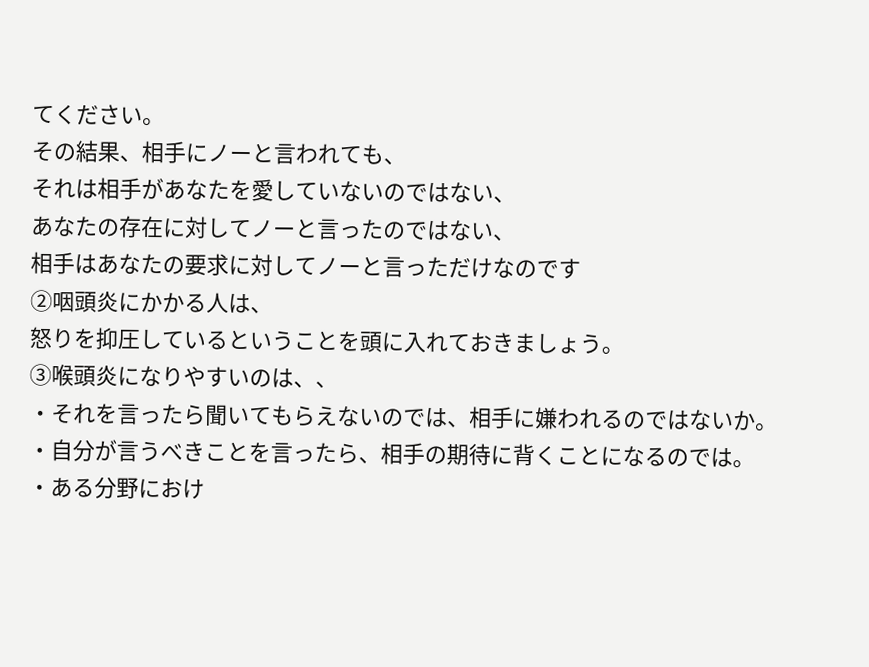てください。
その結果、相手にノーと言われても、
それは相手があなたを愛していないのではない、
あなたの存在に対してノーと言ったのではない、
相手はあなたの要求に対してノーと言っただけなのです
②咽頭炎にかかる人は、
怒りを抑圧しているということを頭に入れておきましょう。
③喉頭炎になりやすいのは、、
・それを言ったら聞いてもらえないのでは、相手に嫌われるのではないか。
・自分が言うべきことを言ったら、相手の期待に背くことになるのでは。
・ある分野におけ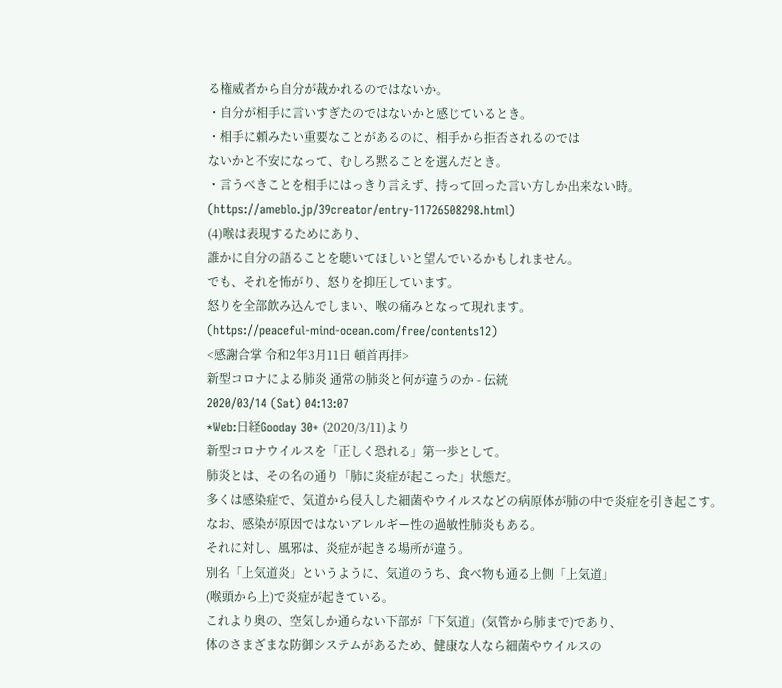る権威者から自分が裁かれるのではないか。
・自分が相手に言いすぎたのではないかと感じているとき。
・相手に頼みたい重要なことがあるのに、相手から拒否されるのでは
ないかと不安になって、むしろ黙ることを選んだとき。
・言うべきことを相手にはっきり言えず、持って回った言い方しか出来ない時。
(https://ameblo.jp/39creator/entry-11726508298.html)
(4)喉は表現するためにあり、
誰かに自分の語ることを聴いてほしいと望んでいるかもしれません。
でも、それを怖がり、怒りを抑圧しています。
怒りを全部飲み込んでしまい、喉の痛みとなって現れます。
(https://peaceful-mind-ocean.com/free/contents12)
<感謝合掌 令和2年3月11日 頓首再拝>
新型コロナによる肺炎 通常の肺炎と何が違うのか - 伝統
2020/03/14 (Sat) 04:13:07
*Web:日経Gooday 30+ (2020/3/11)より
新型コロナウイルスを「正しく恐れる」第一歩として。
肺炎とは、その名の通り「肺に炎症が起こった」状態だ。
多くは感染症で、気道から侵入した細菌やウイルスなどの病原体が肺の中で炎症を引き起こす。
なお、感染が原因ではないアレルギー性の過敏性肺炎もある。
それに対し、風邪は、炎症が起きる場所が違う。
別名「上気道炎」というように、気道のうち、食べ物も通る上側「上気道」
(喉頭から上)で炎症が起きている。
これより奥の、空気しか通らない下部が「下気道」(気管から肺まで)であり、
体のさまざまな防御システムがあるため、健康な人なら細菌やウイルスの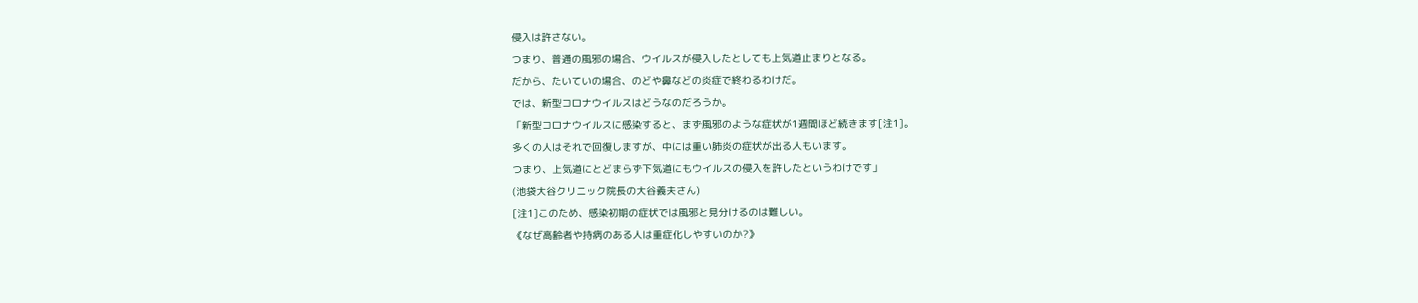侵入は許さない。
つまり、普通の風邪の場合、ウイルスが侵入したとしても上気道止まりとなる。
だから、たいていの場合、のどや鼻などの炎症で終わるわけだ。
では、新型コロナウイルスはどうなのだろうか。
「新型コロナウイルスに感染すると、まず風邪のような症状が1週間ほど続きます[注1]。
多くの人はそれで回復しますが、中には重い肺炎の症状が出る人もいます。
つまり、上気道にとどまらず下気道にもウイルスの侵入を許したというわけです」
(池袋大谷クリニック院長の大谷義夫さん)
[注1]このため、感染初期の症状では風邪と見分けるのは難しい。
《なぜ高齢者や持病のある人は重症化しやすいのか?》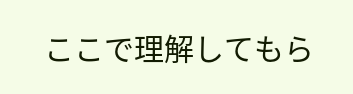ここで理解してもら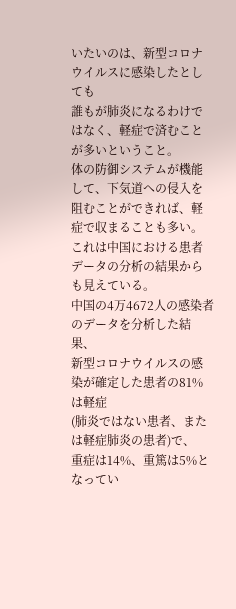いたいのは、新型コロナウイルスに感染したとしても
誰もが肺炎になるわけではなく、軽症で済むことが多いということ。
体の防御システムが機能して、下気道への侵入を阻むことができれば、軽症で収まることも多い。
これは中国における患者データの分析の結果からも見えている。
中国の4万4672人の感染者のデータを分析した結果、
新型コロナウイルスの感染が確定した患者の81%は軽症
(肺炎ではない患者、または軽症肺炎の患者)で、
重症は14%、重篤は5%となってい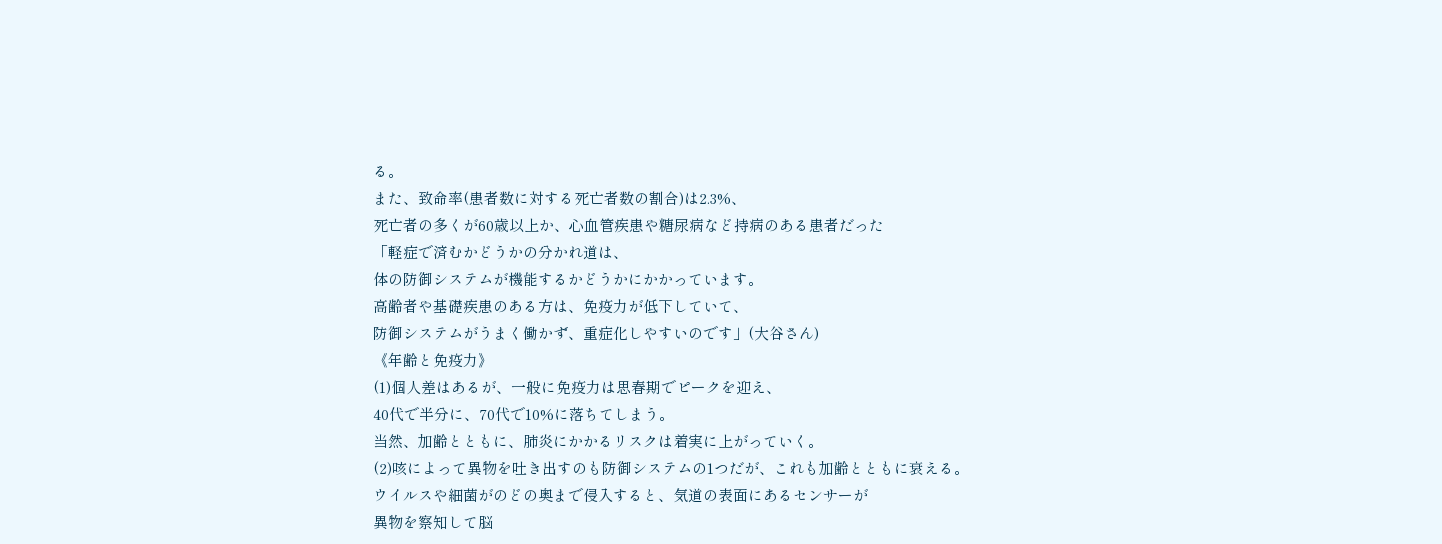る。
また、致命率(患者数に対する死亡者数の割合)は2.3%、
死亡者の多くが60歳以上か、心血管疾患や糖尿病など持病のある患者だった
「軽症で済むかどうかの分かれ道は、
体の防御システムが機能するかどうかにかかっています。
高齢者や基礎疾患のある方は、免疫力が低下していて、
防御システムがうまく働かず、重症化しやすいのです」(大谷さん)
《年齢と免疫力》
(1)個人差はあるが、一般に免疫力は思春期でピークを迎え、
40代で半分に、70代で10%に落ちてしまう。
当然、加齢とともに、肺炎にかかるリスクは着実に上がっていく。
(2)咳によって異物を吐き出すのも防御システムの1つだが、これも加齢とともに衰える。
ウイルスや細菌がのどの奥まで侵入すると、気道の表面にあるセンサーが
異物を察知して脳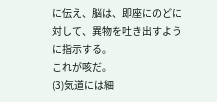に伝え、脳は、即座にのどに対して、異物を吐き出すように指示する。
これが咳だ。
(3)気道には細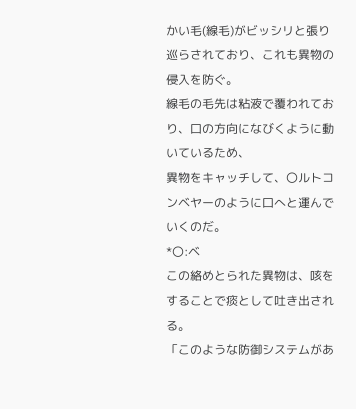かい毛(線毛)がビッシリと張り巡らされており、これも異物の侵入を防ぐ。
線毛の毛先は粘液で覆われており、口の方向になびくように動いているため、
異物をキャッチして、〇ルトコンベヤーのように口へと運んでいくのだ。
*〇:ベ
この絡めとられた異物は、咳をすることで痰として吐き出される。
「このような防御システムがあ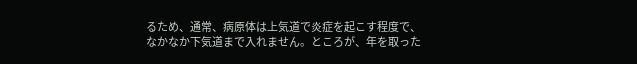るため、通常、病原体は上気道で炎症を起こす程度で、
なかなか下気道まで入れません。ところが、年を取った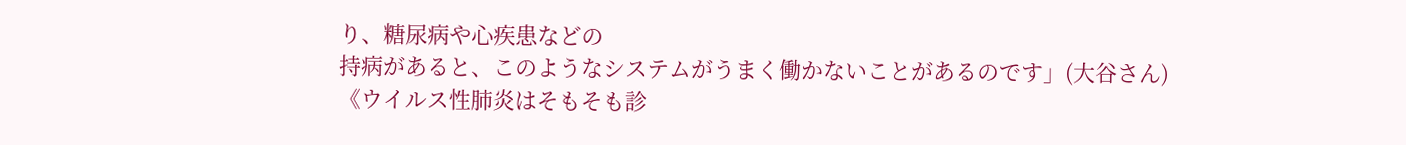り、糖尿病や心疾患などの
持病があると、このようなシステムがうまく働かないことがあるのです」(大谷さん)
《ウイルス性肺炎はそもそも診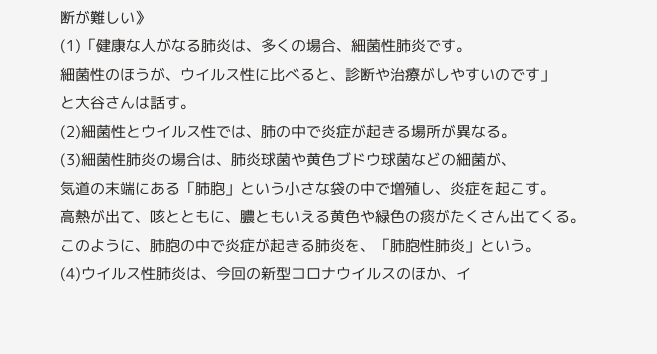断が難しい》
(1)「健康な人がなる肺炎は、多くの場合、細菌性肺炎です。
細菌性のほうが、ウイルス性に比べると、診断や治療がしやすいのです」
と大谷さんは話す。
(2)細菌性とウイルス性では、肺の中で炎症が起きる場所が異なる。
(3)細菌性肺炎の場合は、肺炎球菌や黄色ブドウ球菌などの細菌が、
気道の末端にある「肺胞」という小さな袋の中で増殖し、炎症を起こす。
高熱が出て、咳とともに、膿ともいえる黄色や緑色の痰がたくさん出てくる。
このように、肺胞の中で炎症が起きる肺炎を、「肺胞性肺炎」という。
(4)ウイルス性肺炎は、今回の新型コロナウイルスのほか、イ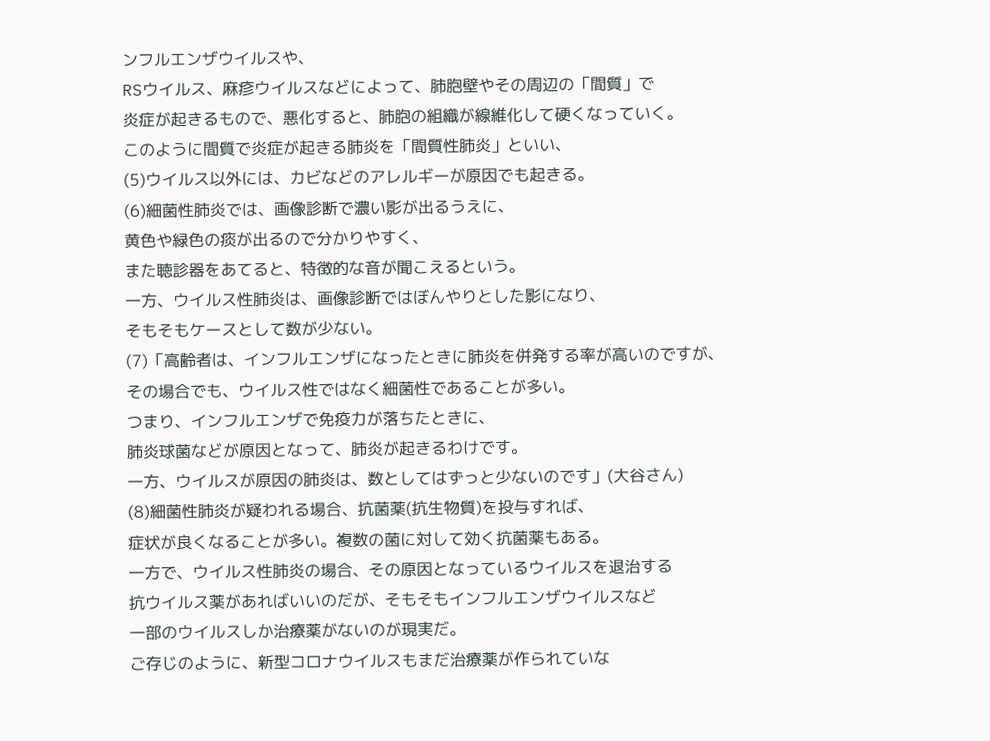ンフルエンザウイルスや、
RSウイルス、麻疹ウイルスなどによって、肺胞壁やその周辺の「間質」で
炎症が起きるもので、悪化すると、肺胞の組織が線維化して硬くなっていく。
このように間質で炎症が起きる肺炎を「間質性肺炎」といい、
(5)ウイルス以外には、カビなどのアレルギーが原因でも起きる。
(6)細菌性肺炎では、画像診断で濃い影が出るうえに、
黄色や緑色の痰が出るので分かりやすく、
また聴診器をあてると、特徴的な音が聞こえるという。
一方、ウイルス性肺炎は、画像診断ではぼんやりとした影になり、
そもそもケースとして数が少ない。
(7)「高齢者は、インフルエンザになったときに肺炎を併発する率が高いのですが、
その場合でも、ウイルス性ではなく細菌性であることが多い。
つまり、インフルエンザで免疫力が落ちたときに、
肺炎球菌などが原因となって、肺炎が起きるわけです。
一方、ウイルスが原因の肺炎は、数としてはずっと少ないのです」(大谷さん)
(8)細菌性肺炎が疑われる場合、抗菌薬(抗生物質)を投与すれば、
症状が良くなることが多い。複数の菌に対して効く抗菌薬もある。
一方で、ウイルス性肺炎の場合、その原因となっているウイルスを退治する
抗ウイルス薬があればいいのだが、そもそもインフルエンザウイルスなど
一部のウイルスしか治療薬がないのが現実だ。
ご存じのように、新型コロナウイルスもまだ治療薬が作られていな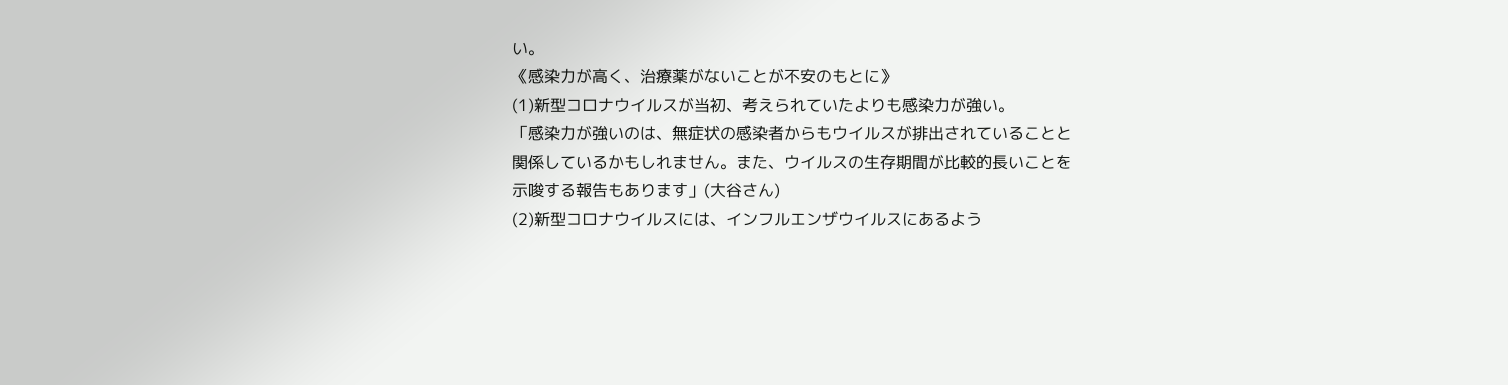い。
《感染力が高く、治療薬がないことが不安のもとに》
(1)新型コロナウイルスが当初、考えられていたよりも感染力が強い。
「感染力が強いのは、無症状の感染者からもウイルスが排出されていることと
関係しているかもしれません。また、ウイルスの生存期間が比較的長いことを
示唆する報告もあります」(大谷さん)
(2)新型コロナウイルスには、インフルエンザウイルスにあるよう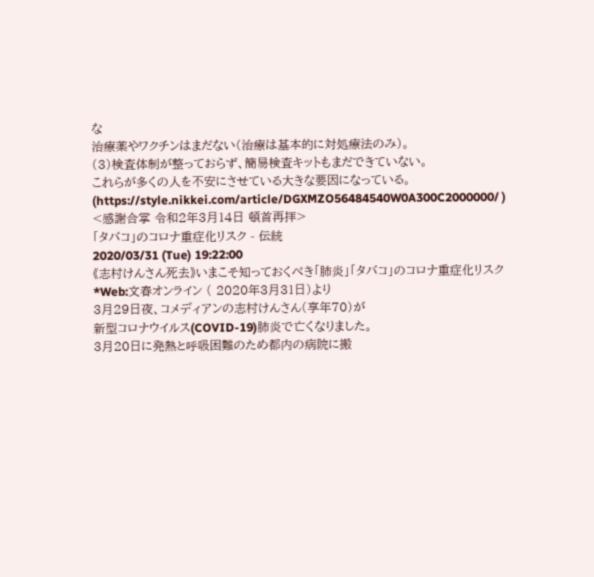な
治療薬やワクチンはまだない(治療は基本的に対処療法のみ)。
(3)検査体制が整っておらず、簡易検査キットもまだできていない。
これらが多くの人を不安にさせている大きな要因になっている。
(https://style.nikkei.com/article/DGXMZO56484540W0A300C2000000/ )
<感謝合掌 令和2年3月14日 頓首再拝>
「タバコ」のコロナ重症化リスク - 伝統
2020/03/31 (Tue) 19:22:00
《志村けんさん死去》いまこそ知っておくべき「肺炎」「タバコ」のコロナ重症化リスク
*Web:文春オンライン ( 2020年3月31日)より
3月29日夜、コメディアンの志村けんさん(享年70)が
新型コロナウイルス(COVID-19)肺炎で亡くなりました。
3月20日に発熱と呼吸困難のため都内の病院に搬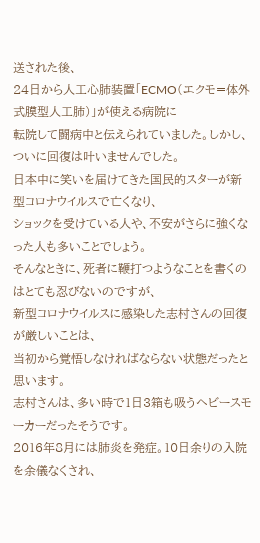送された後、
24日から人工心肺装置「ECMO(エクモ=体外式膜型人工肺)」が使える病院に
転院して闘病中と伝えられていました。しかし、ついに回復は叶いませんでした。
日本中に笑いを届けてきた国民的スターが新型コロナウイルスで亡くなり、
ショックを受けている人や、不安がさらに強くなった人も多いことでしょう。
そんなときに、死者に鞭打つようなことを書くのはとても忍びないのですが、
新型コロナウイルスに感染した志村さんの回復が厳しいことは、
当初から覚悟しなければならない状態だったと思います。
志村さんは、多い時で1日3箱も吸うヘビースモーカーだったそうです。
2016年8月には肺炎を発症。10日余りの入院を余儀なくされ、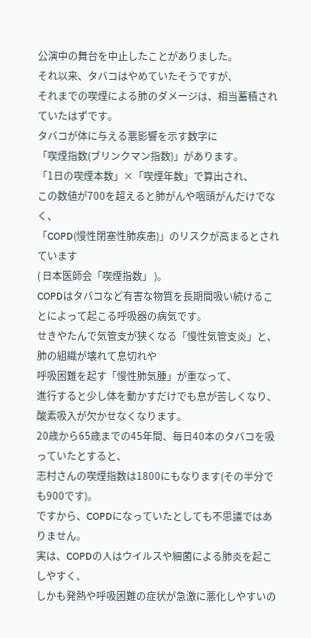公演中の舞台を中止したことがありました。
それ以来、タバコはやめていたそうですが、
それまでの喫煙による肺のダメージは、相当蓄積されていたはずです。
タバコが体に与える悪影響を示す数字に
「喫煙指数(ブリンクマン指数)」があります。
「1日の喫煙本数」×「喫煙年数」で算出され、
この数値が700を超えると肺がんや咽頭がんだけでなく、
「COPD(慢性閉塞性肺疾患)」のリスクが高まるとされています
( 日本医師会「喫煙指数」 )。
COPDはタバコなど有害な物質を長期間吸い続けることによって起こる呼吸器の病気です。
せきやたんで気管支が狭くなる「慢性気管支炎」と、肺の組織が壊れて息切れや
呼吸困難を起す「慢性肺気腫」が重なって、
進行すると少し体を動かすだけでも息が苦しくなり、酸素吸入が欠かせなくなります。
20歳から65歳までの45年間、毎日40本のタバコを吸っていたとすると、
志村さんの喫煙指数は1800にもなります(その半分でも900です)。
ですから、COPDになっていたとしても不思議ではありません。
実は、COPDの人はウイルスや細菌による肺炎を起こしやすく、
しかも発熱や呼吸困難の症状が急激に悪化しやすいの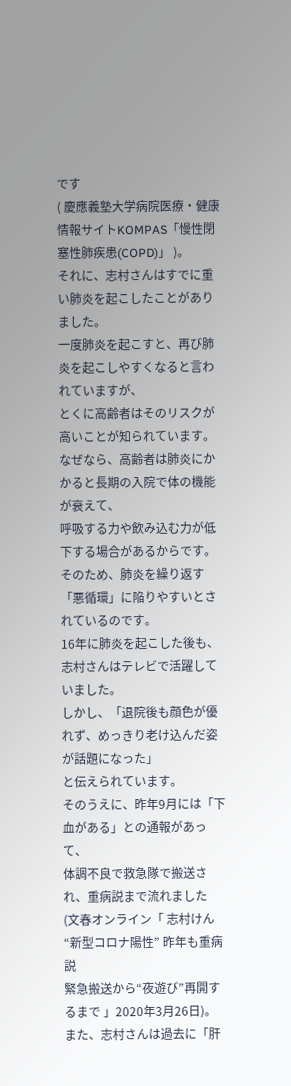です
( 慶應義塾大学病院医療・健康情報サイトKOMPAS「慢性閉塞性肺疾患(COPD)」 )。
それに、志村さんはすでに重い肺炎を起こしたことがありました。
一度肺炎を起こすと、再び肺炎を起こしやすくなると言われていますが、
とくに高齢者はそのリスクが高いことが知られています。
なぜなら、高齢者は肺炎にかかると長期の入院で体の機能が衰えて、
呼吸する力や飲み込む力が低下する場合があるからです。
そのため、肺炎を繰り返す「悪循環」に陥りやすいとされているのです。
16年に肺炎を起こした後も、志村さんはテレビで活躍していました。
しかし、「退院後も顔色が優れず、めっきり老け込んだ姿が話題になった」
と伝えられています。
そのうえに、昨年9月には「下血がある」との通報があって、
体調不良で救急隊で搬送され、重病説まで流れました
(文春オンライン「 志村けん“新型コロナ陽性” 昨年も重病説
緊急搬送から“夜遊び”再開するまで 」2020年3月26日)。
また、志村さんは過去に「肝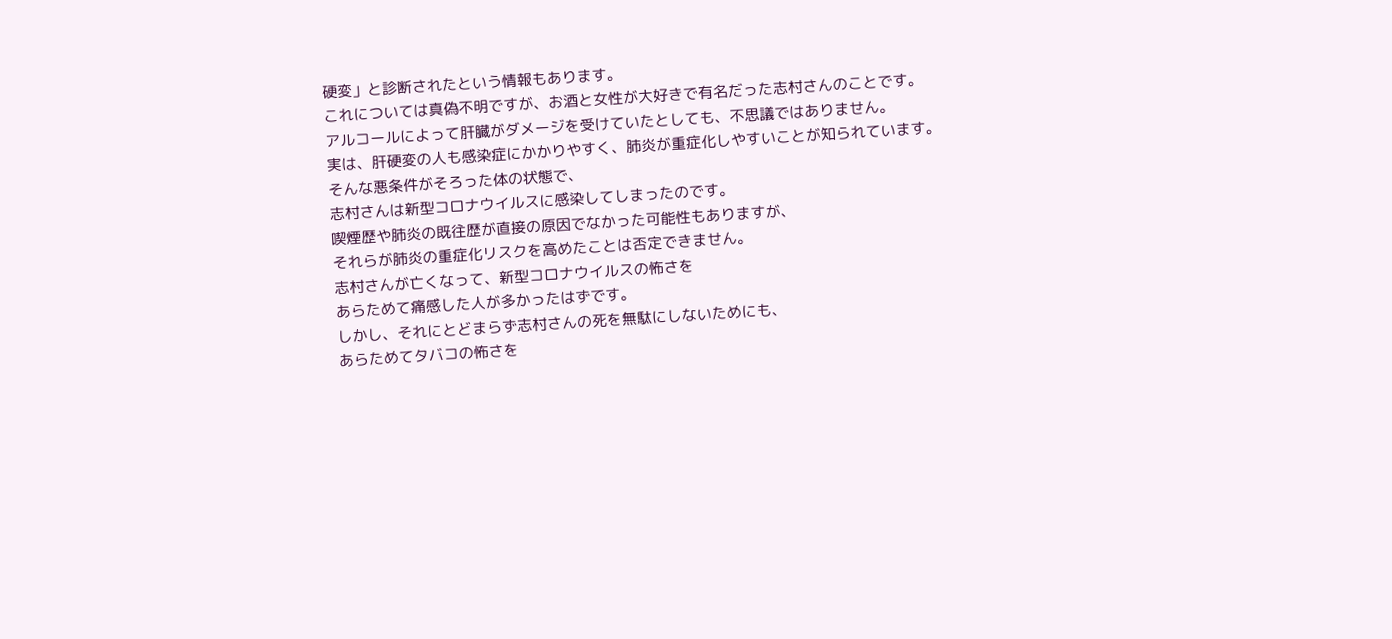硬変」と診断されたという情報もあります。
これについては真偽不明ですが、お酒と女性が大好きで有名だった志村さんのことです。
アルコールによって肝臓がダメージを受けていたとしても、不思議ではありません。
実は、肝硬変の人も感染症にかかりやすく、肺炎が重症化しやすいことが知られています。
そんな悪条件がそろった体の状態で、
志村さんは新型コロナウイルスに感染してしまったのです。
喫煙歴や肺炎の既往歴が直接の原因でなかった可能性もありますが、
それらが肺炎の重症化リスクを高めたことは否定できません。
志村さんが亡くなって、新型コロナウイルスの怖さを
あらためて痛感した人が多かったはずです。
しかし、それにとどまらず志村さんの死を無駄にしないためにも、
あらためてタバコの怖さを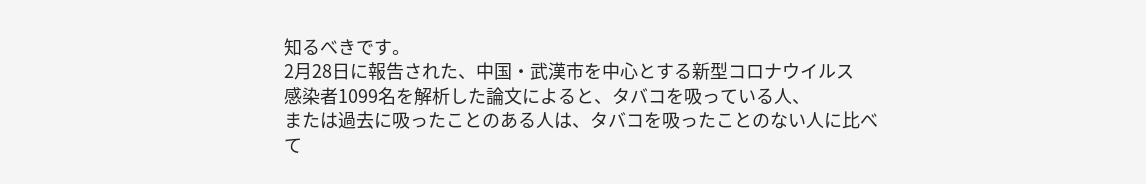知るべきです。
2月28日に報告された、中国・武漢市を中心とする新型コロナウイルス
感染者1099名を解析した論文によると、タバコを吸っている人、
または過去に吸ったことのある人は、タバコを吸ったことのない人に比べて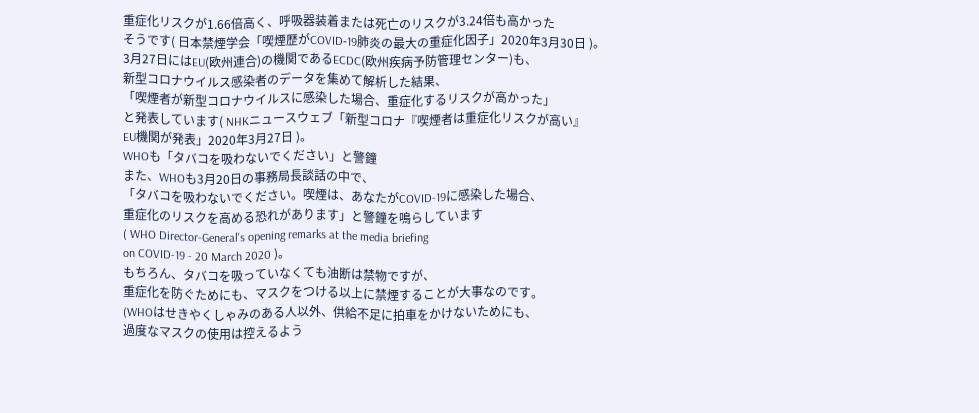重症化リスクが1.66倍高く、呼吸器装着または死亡のリスクが3.24倍も高かった
そうです( 日本禁煙学会「喫煙歴がCOVID‐19肺炎の最大の重症化因子」2020年3月30日 )。
3月27日にはEU(欧州連合)の機関であるECDC(欧州疾病予防管理センター)も、
新型コロナウイルス感染者のデータを集めて解析した結果、
「喫煙者が新型コロナウイルスに感染した場合、重症化するリスクが高かった」
と発表しています( NHKニュースウェブ「新型コロナ『喫煙者は重症化リスクが高い』
EU機関が発表」2020年3月27日 )。
WHOも「タバコを吸わないでください」と警鐘
また、WHOも3月20日の事務局長談話の中で、
「タバコを吸わないでください。喫煙は、あなたがCOVID-19に感染した場合、
重症化のリスクを高める恐れがあります」と警鐘を鳴らしています
( WHO Director-General's opening remarks at the media briefing
on COVID-19 - 20 March 2020 )。
もちろん、タバコを吸っていなくても油断は禁物ですが、
重症化を防ぐためにも、マスクをつける以上に禁煙することが大事なのです。
(WHOはせきやくしゃみのある人以外、供給不足に拍車をかけないためにも、
過度なマスクの使用は控えるよう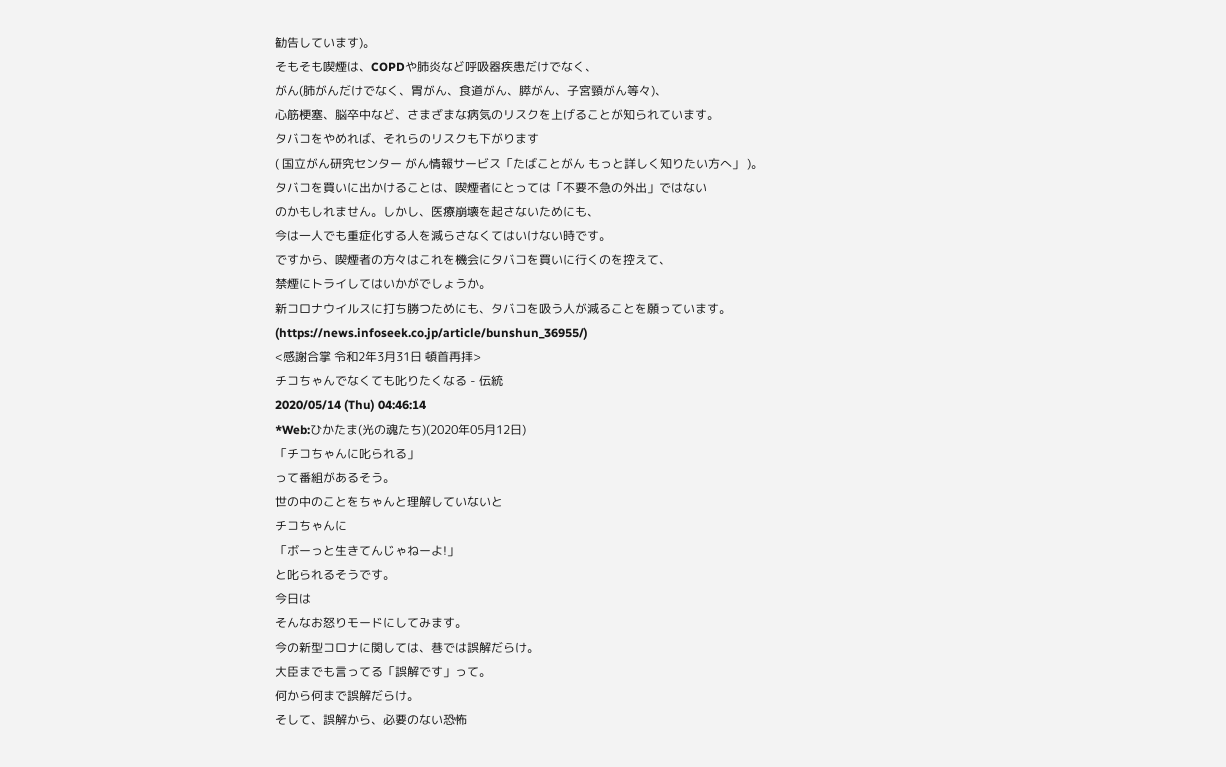勧告しています)。
そもそも喫煙は、COPDや肺炎など呼吸器疾患だけでなく、
がん(肺がんだけでなく、胃がん、食道がん、膵がん、子宮頸がん等々)、
心筋梗塞、脳卒中など、さまざまな病気のリスクを上げることが知られています。
タバコをやめれば、それらのリスクも下がります
( 国立がん研究センター がん情報サービス「たばことがん もっと詳しく知りたい方へ」 )。
タバコを買いに出かけることは、喫煙者にとっては「不要不急の外出」ではない
のかもしれません。しかし、医療崩壊を起さないためにも、
今は一人でも重症化する人を減らさなくてはいけない時です。
ですから、喫煙者の方々はこれを機会にタバコを買いに行くのを控えて、
禁煙にトライしてはいかがでしょうか。
新コロナウイルスに打ち勝つためにも、タバコを吸う人が減ることを願っています。
(https://news.infoseek.co.jp/article/bunshun_36955/)
<感謝合掌 令和2年3月31日 頓首再拝>
チコちゃんでなくても叱りたくなる - 伝統
2020/05/14 (Thu) 04:46:14
*Web:ひかたま(光の魂たち)(2020年05月12日)
「チコちゃんに叱られる」
って番組があるそう。
世の中のことをちゃんと理解していないと
チコちゃんに
「ボーっと生きてんじゃねーよ!」
と叱られるそうです。
今日は
そんなお怒りモードにしてみます。
今の新型コロナに関しては、巷では誤解だらけ。
大臣までも言ってる「誤解です」って。
何から何まで誤解だらけ。
そして、誤解から、必要のない恐怖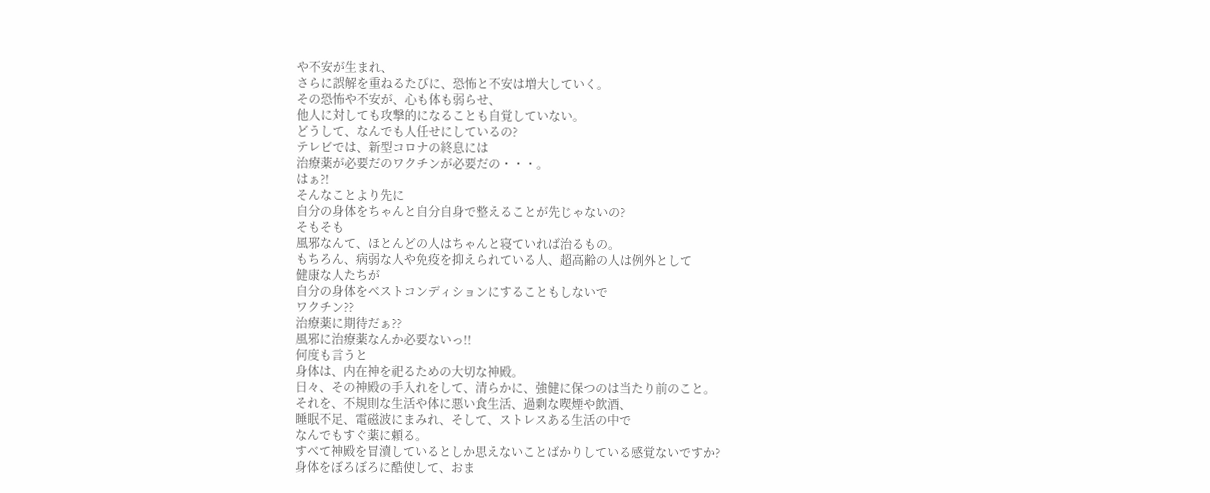や不安が生まれ、
さらに誤解を重ねるたびに、恐怖と不安は増大していく。
その恐怖や不安が、心も体も弱らせ、
他人に対しても攻撃的になることも自覚していない。
どうして、なんでも人任せにしているの?
テレビでは、新型コロナの終息には
治療薬が必要だのワクチンが必要だの・・・。
はぁ?!
そんなことより先に
自分の身体をちゃんと自分自身で整えることが先じゃないの?
そもそも
風邪なんて、ほとんどの人はちゃんと寝ていれば治るもの。
もちろん、病弱な人や免疫を抑えられている人、超高齢の人は例外として
健康な人たちが
自分の身体をベストコンディションにすることもしないで
ワクチン??
治療薬に期待だぁ??
風邪に治療薬なんか必要ないっ!!
何度も言うと
身体は、内在神を祀るための大切な神殿。
日々、その神殿の手入れをして、清らかに、強健に保つのは当たり前のこと。
それを、不規則な生活や体に悪い食生活、過剰な喫煙や飲酒、
睡眠不足、電磁波にまみれ、そして、ストレスある生活の中で
なんでもすぐ薬に頼る。
すべて神殿を冒瀆しているとしか思えないことばかりしている感覚ないですか?
身体をぼろぼろに酷使して、おま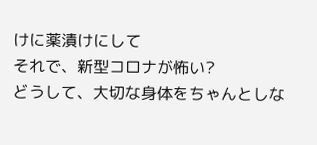けに薬漬けにして
それで、新型コロナが怖い?
どうして、大切な身体をちゃんとしな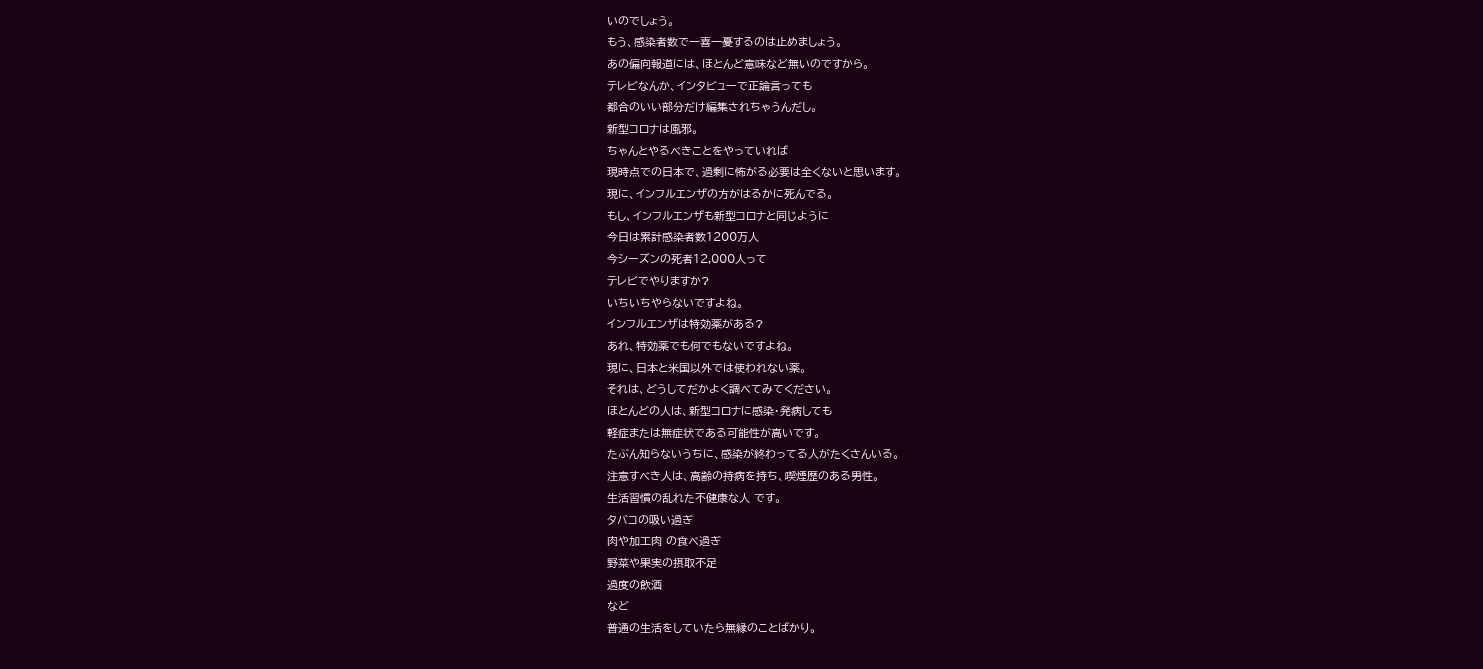いのでしょう。
もう、感染者数で一喜一憂するのは止めましょう。
あの偏向報道には、ほとんど意味など無いのですから。
テレビなんか、インタビューで正論言っても
都合のいい部分だけ編集されちゃうんだし。
新型コロナは風邪。
ちゃんとやるべきことをやっていれば
現時点での日本で、過剰に怖がる必要は全くないと思います。
現に、インフルエンザの方がはるかに死んでる。
もし、インフルエンザも新型コロナと同じように
今日は累計感染者数1200万人
今シーズンの死者12,000人って
テレビでやりますか?
いちいちやらないですよね。
インフルエンザは特効薬がある?
あれ、特効薬でも何でもないですよね。
現に、日本と米国以外では使われない薬。
それは、どうしてだかよく調べてみてください。
ほとんどの人は、新型コロナに感染・発病しても
軽症または無症状である可能性が高いです。
たぶん知らないうちに、感染が終わってる人がたくさんいる。
注意すべき人は、高齢の持病を持ち、喫煙歴のある男性。
生活習慣の乱れた不健康な人 です。
タバコの吸い過ぎ
肉や加工肉 の食べ過ぎ
野菜や果実の摂取不足
過度の飲酒
など
普通の生活をしていたら無縁のことばかり。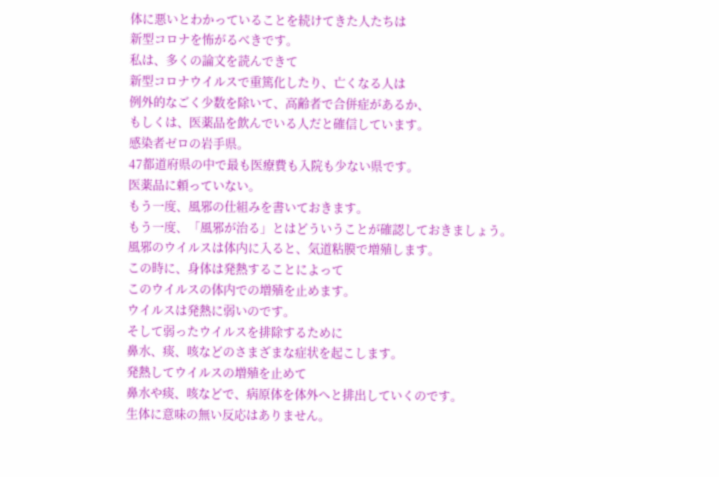体に悪いとわかっていることを続けてきた人たちは
新型コロナを怖がるべきです。
私は、多くの論文を読んできて
新型コロナウイルスで重篤化したり、亡くなる人は
例外的なごく少数を除いて、高齢者で合併症があるか、
もしくは、医薬品を飲んでいる人だと確信しています。
感染者ゼロの岩手県。
47都道府県の中で最も医療費も入院も少ない県です。
医薬品に頼っていない。
もう一度、風邪の仕組みを書いておきます。
もう一度、「風邪が治る」とはどういうことが確認しておきましょう。
風邪のウイルスは体内に入ると、気道粘膜で増殖します。
この時に、身体は発熱することによって
このウイルスの体内での増殖を止めます。
ウイルスは発熱に弱いのです。
そして弱ったウイルスを排除するために
鼻水、痰、咳などのさまざまな症状を起こします。
発熱してウイルスの増殖を止めて
鼻水や痰、咳などで、病原体を体外へと排出していくのです。
生体に意味の無い反応はありません。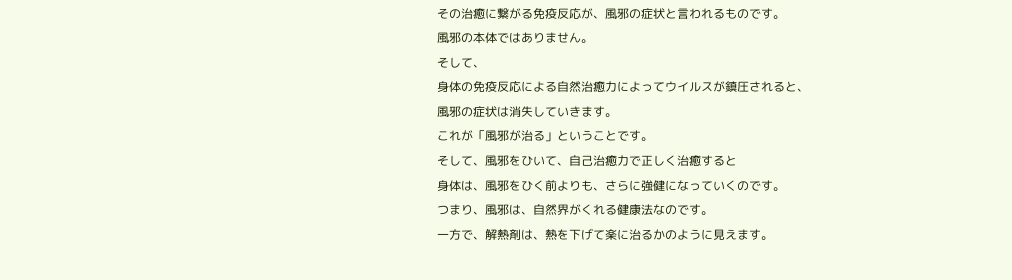その治癒に繋がる免疫反応が、風邪の症状と言われるものです。
風邪の本体ではありません。
そして、
身体の免疫反応による自然治癒力によってウイルスが鎮圧されると、
風邪の症状は消失していきます。
これが「風邪が治る」ということです。
そして、風邪をひいて、自己治癒力で正しく治癒すると
身体は、風邪をひく前よりも、さらに強健になっていくのです。
つまり、風邪は、自然界がくれる健康法なのです。
一方で、解熱剤は、熱を下げて楽に治るかのように見えます。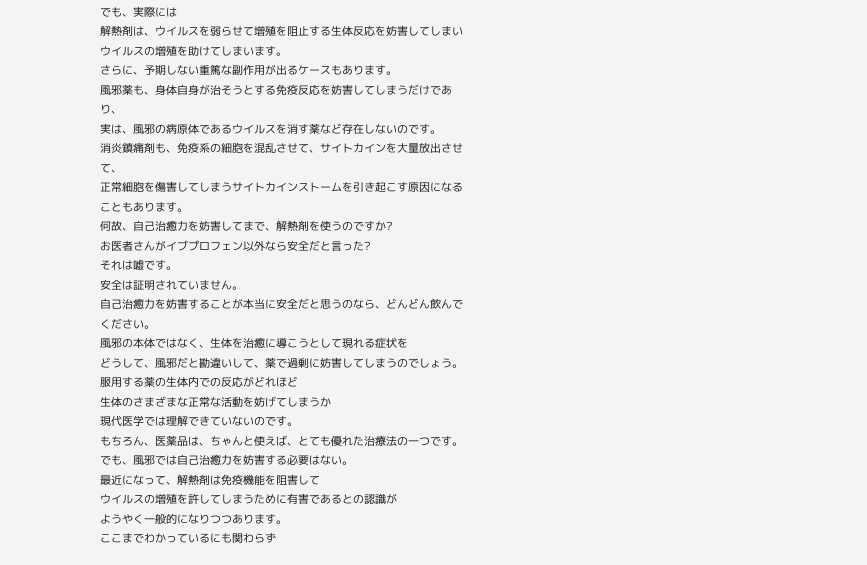でも、実際には
解熱剤は、ウイルスを弱らせて増殖を阻止する生体反応を妨害してしまい
ウイルスの増殖を助けてしまいます。
さらに、予期しない重篤な副作用が出るケースもあります。
風邪薬も、身体自身が治そうとする免疫反応を妨害してしまうだけであり、
実は、風邪の病原体であるウイルスを消す薬など存在しないのです。
消炎鎮痛剤も、免疫系の細胞を混乱させて、サイトカインを大量放出させて、
正常細胞を傷害してしまうサイトカインストームを引き起こす原因になることもあります。
何故、自己治癒力を妨害してまで、解熱剤を使うのですか?
お医者さんがイブプロフェン以外なら安全だと言った?
それは嘘です。
安全は証明されていません。
自己治癒力を妨害することが本当に安全だと思うのなら、どんどん飲んでください。
風邪の本体ではなく、生体を治癒に導こうとして現れる症状を
どうして、風邪だと勘違いして、薬で過剰に妨害してしまうのでしょう。
服用する薬の生体内での反応がどれほど
生体のさまざまな正常な活動を妨げてしまうか
現代医学では理解できていないのです。
もちろん、医薬品は、ちゃんと使えば、とても優れた治療法の一つです。
でも、風邪では自己治癒力を妨害する必要はない。
最近になって、解熱剤は免疫機能を阻害して
ウイルスの増殖を許してしまうために有害であるとの認識が
ようやく一般的になりつつあります。
ここまでわかっているにも関わらず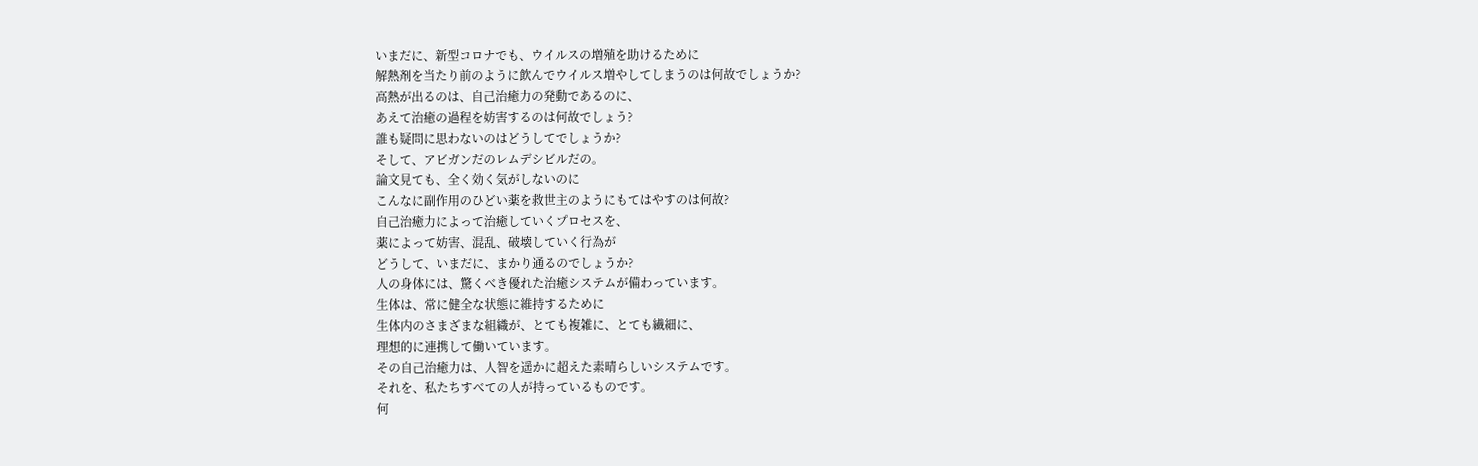いまだに、新型コロナでも、ウイルスの増殖を助けるために
解熱剤を当たり前のように飲んでウイルス増やしてしまうのは何故でしょうか?
高熱が出るのは、自己治癒力の発動であるのに、
あえて治癒の過程を妨害するのは何故でしょう?
誰も疑問に思わないのはどうしてでしょうか?
そして、アビガンだのレムデシビルだの。
論文見ても、全く効く気がしないのに
こんなに副作用のひどい薬を救世主のようにもてはやすのは何故?
自己治癒力によって治癒していくプロセスを、
薬によって妨害、混乱、破壊していく行為が
どうして、いまだに、まかり通るのでしょうか?
人の身体には、驚くべき優れた治癒システムが備わっています。
生体は、常に健全な状態に維持するために
生体内のさまざまな組織が、とても複雑に、とても繊細に、
理想的に連携して働いています。
その自己治癒力は、人智を遥かに超えた素晴らしいシステムです。
それを、私たちすべての人が持っているものです。
何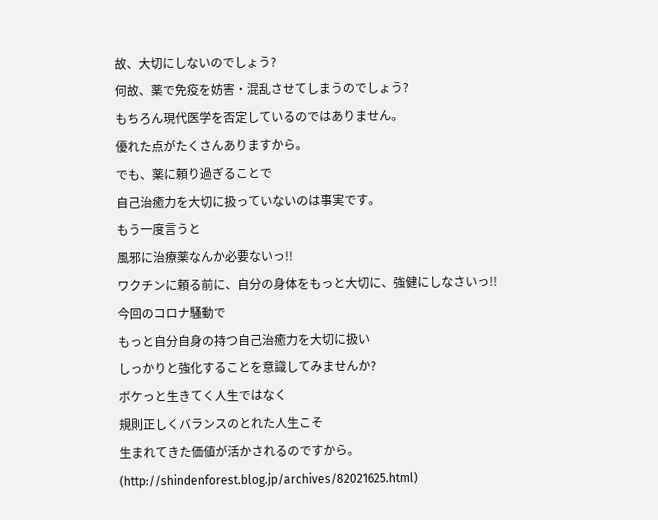故、大切にしないのでしょう?
何故、薬で免疫を妨害・混乱させてしまうのでしょう?
もちろん現代医学を否定しているのではありません。
優れた点がたくさんありますから。
でも、薬に頼り過ぎることで
自己治癒力を大切に扱っていないのは事実です。
もう一度言うと
風邪に治療薬なんか必要ないっ!!
ワクチンに頼る前に、自分の身体をもっと大切に、強健にしなさいっ!!
今回のコロナ騒動で
もっと自分自身の持つ自己治癒力を大切に扱い
しっかりと強化することを意識してみませんか?
ボケっと生きてく人生ではなく
規則正しくバランスのとれた人生こそ
生まれてきた価値が活かされるのですから。
(http://shindenforest.blog.jp/archives/82021625.html)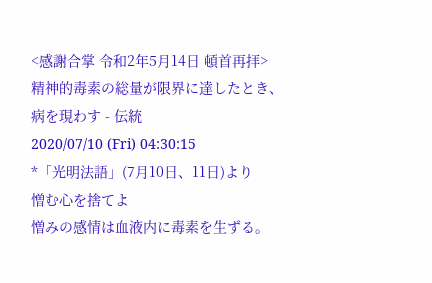<感謝合掌 令和2年5月14日 頓首再拝>
精神的毒素の総量が限界に達したとき、病を現わす - 伝統
2020/07/10 (Fri) 04:30:15
*「光明法語」(7月10日、11日)より
憎む心を捨てよ
憎みの感情は血液内に毒素を生ずる。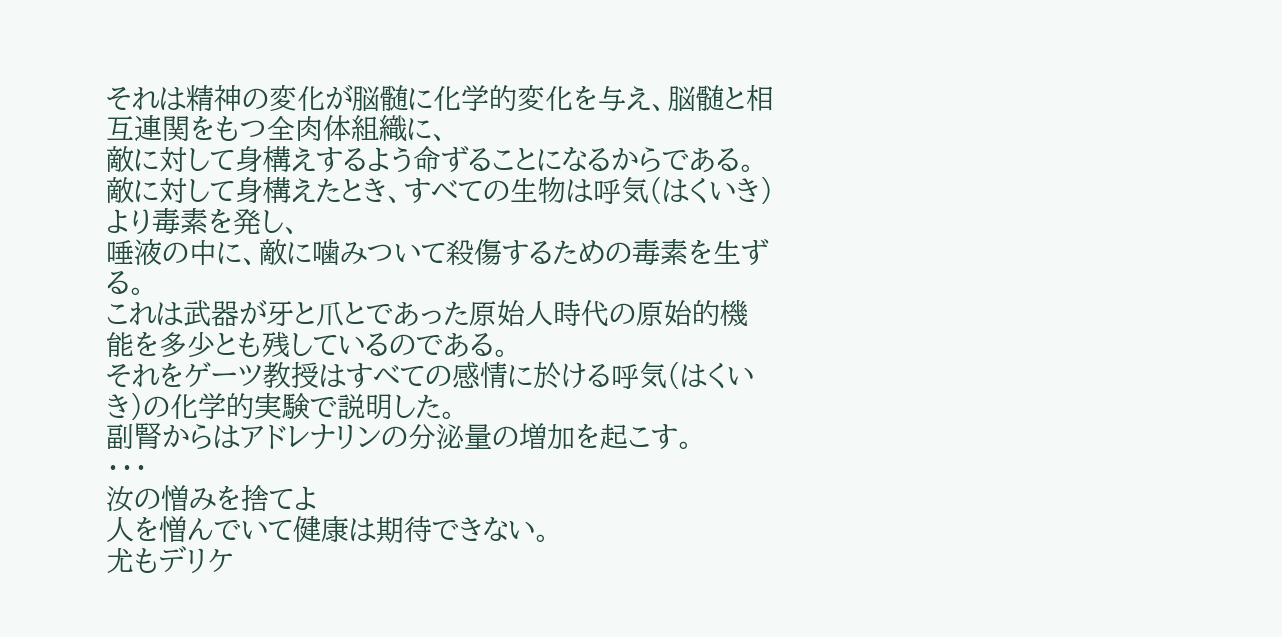それは精神の変化が脳髄に化学的変化を与え、脳髄と相互連関をもつ全肉体組織に、
敵に対して身構えするよう命ずることになるからである。
敵に対して身構えたとき、すべての生物は呼気(はくいき)より毒素を発し、
唾液の中に、敵に噛みついて殺傷するための毒素を生ずる。
これは武器が牙と爪とであった原始人時代の原始的機能を多少とも残しているのである。
それをゲーツ教授はすべての感情に於ける呼気(はくいき)の化学的実験で説明した。
副腎からはアドレナリンの分泌量の増加を起こす。
・・・
汝の憎みを捨てよ
人を憎んでいて健康は期待できない。
尤もデリケ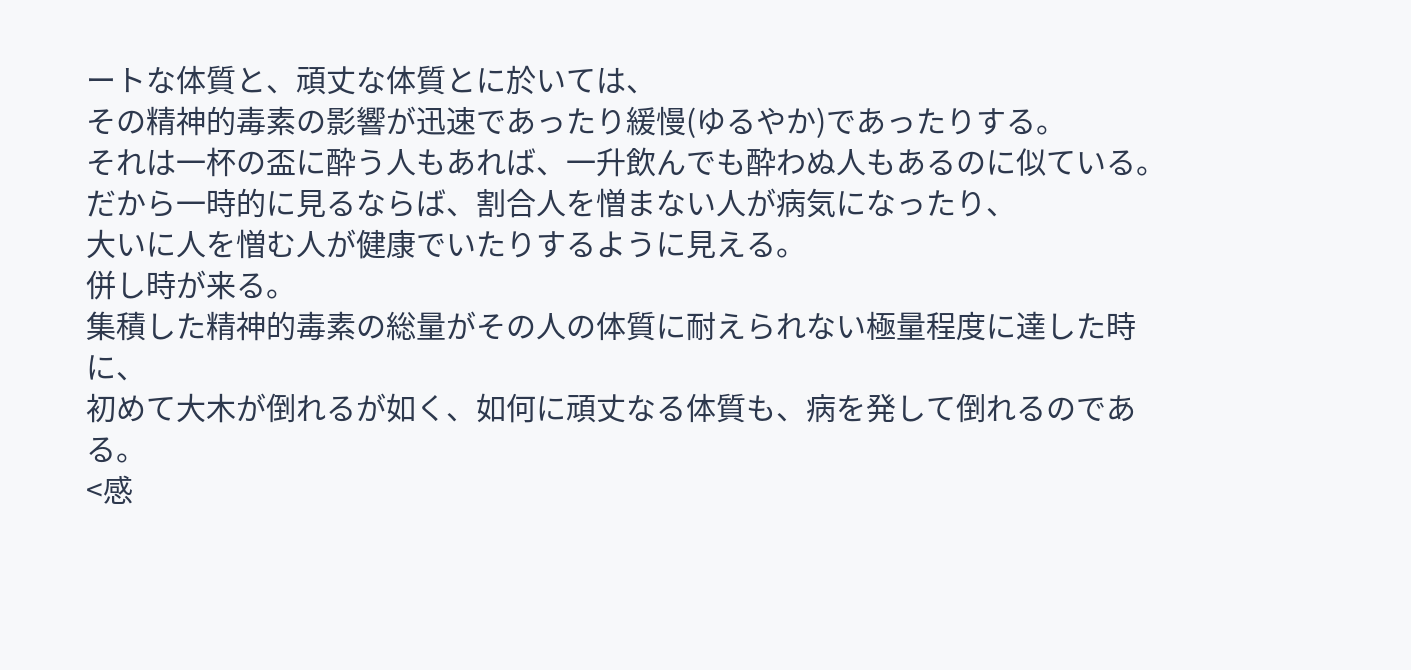ートな体質と、頑丈な体質とに於いては、
その精神的毒素の影響が迅速であったり緩慢(ゆるやか)であったりする。
それは一杯の盃に酔う人もあれば、一升飲んでも酔わぬ人もあるのに似ている。
だから一時的に見るならば、割合人を憎まない人が病気になったり、
大いに人を憎む人が健康でいたりするように見える。
併し時が来る。
集積した精神的毒素の総量がその人の体質に耐えられない極量程度に達した時に、
初めて大木が倒れるが如く、如何に頑丈なる体質も、病を発して倒れるのである。
<感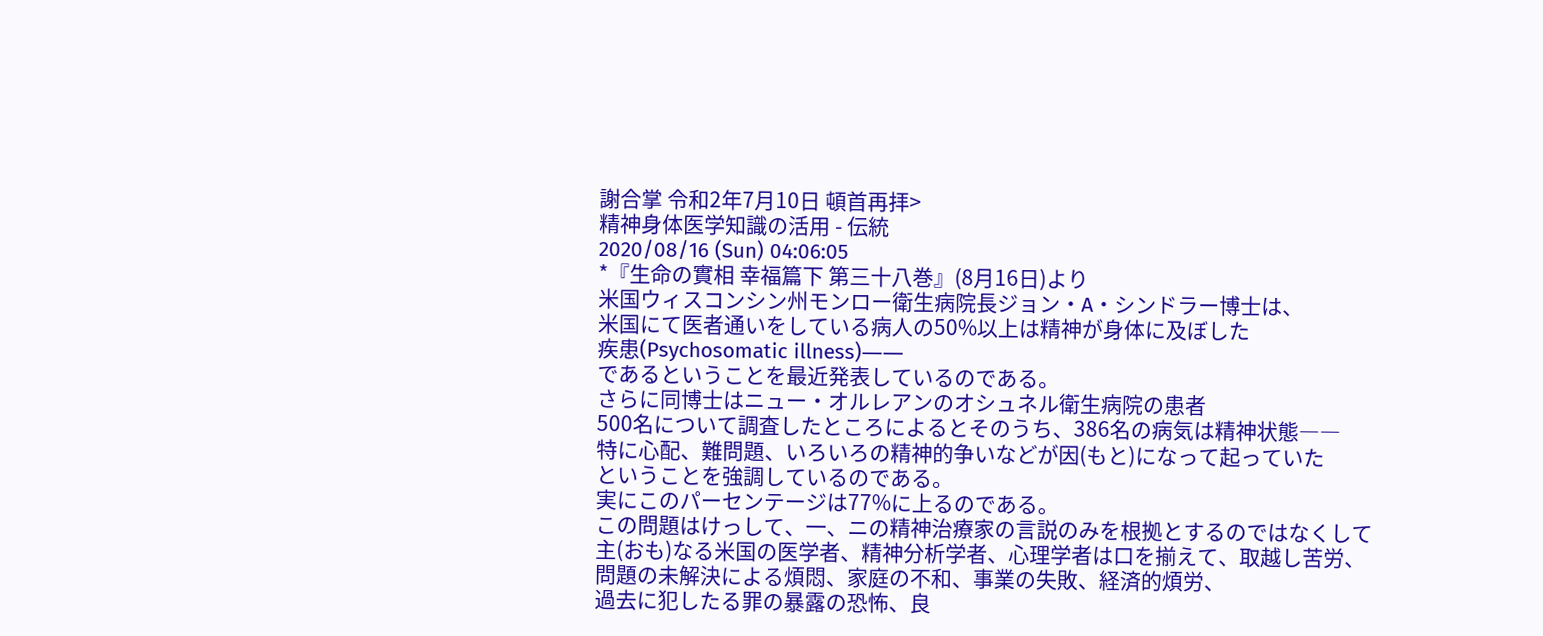謝合掌 令和2年7月10日 頓首再拝>
精神身体医学知識の活用 - 伝統
2020/08/16 (Sun) 04:06:05
*『生命の實相 幸福篇下 第三十八巻』(8月16日)より
米国ウィスコンシン州モンロー衛生病院長ジョン・A・シンドラー博士は、
米国にて医者通いをしている病人の50%以上は精神が身体に及ぼした
疾患(Psychosomatic illness)――
であるということを最近発表しているのである。
さらに同博士はニュー・オルレアンのオシュネル衛生病院の患者
500名について調査したところによるとそのうち、386名の病気は精神状態――
特に心配、難問題、いろいろの精神的争いなどが因(もと)になって起っていた
ということを強調しているのである。
実にこのパーセンテージは77%に上るのである。
この問題はけっして、一、ニの精神治療家の言説のみを根拠とするのではなくして
主(おも)なる米国の医学者、精神分析学者、心理学者は口を揃えて、取越し苦労、
問題の未解決による煩悶、家庭の不和、事業の失敗、経済的煩労、
過去に犯したる罪の暴露の恐怖、良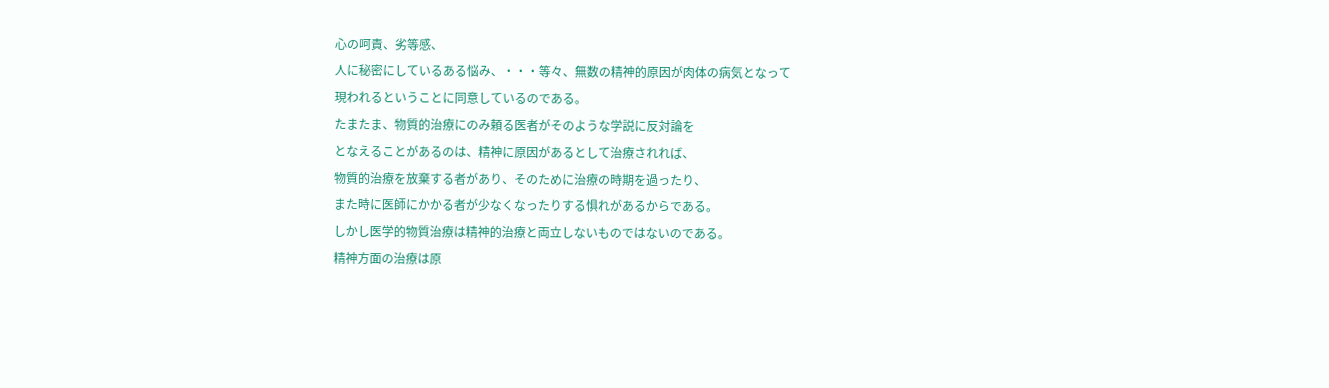心の呵責、劣等感、
人に秘密にしているある悩み、・・・等々、無数の精神的原因が肉体の病気となって
現われるということに同意しているのである。
たまたま、物質的治療にのみ頼る医者がそのような学説に反対論を
となえることがあるのは、精神に原因があるとして治療されれば、
物質的治療を放棄する者があり、そのために治療の時期を過ったり、
また時に医師にかかる者が少なくなったりする惧れがあるからである。
しかし医学的物質治療は精神的治療と両立しないものではないのである。
精神方面の治療は原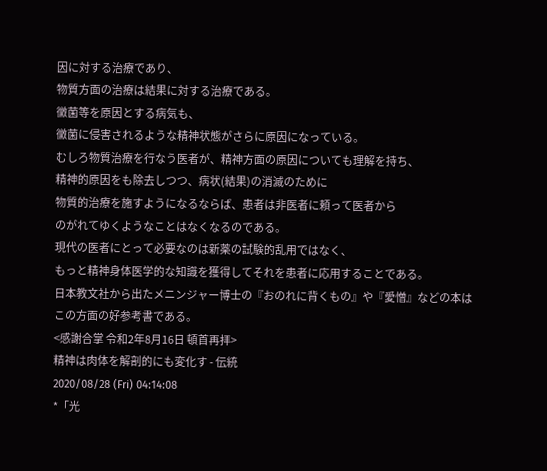因に対する治療であり、
物質方面の治療は結果に対する治療である。
黴菌等を原因とする病気も、
黴菌に侵害されるような精神状態がさらに原因になっている。
むしろ物質治療を行なう医者が、精神方面の原因についても理解を持ち、
精神的原因をも除去しつつ、病状(結果)の消滅のために
物質的治療を施すようになるならば、患者は非医者に頼って医者から
のがれてゆくようなことはなくなるのである。
現代の医者にとって必要なのは新薬の試験的乱用ではなく、
もっと精神身体医学的な知識を獲得してそれを患者に応用することである。
日本教文社から出たメニンジャー博士の『おのれに背くもの』や『愛憎』などの本は
この方面の好参考書である。
<感謝合掌 令和2年8月16日 頓首再拝>
精神は肉体を解剖的にも変化す - 伝統
2020/08/28 (Fri) 04:14:08
*「光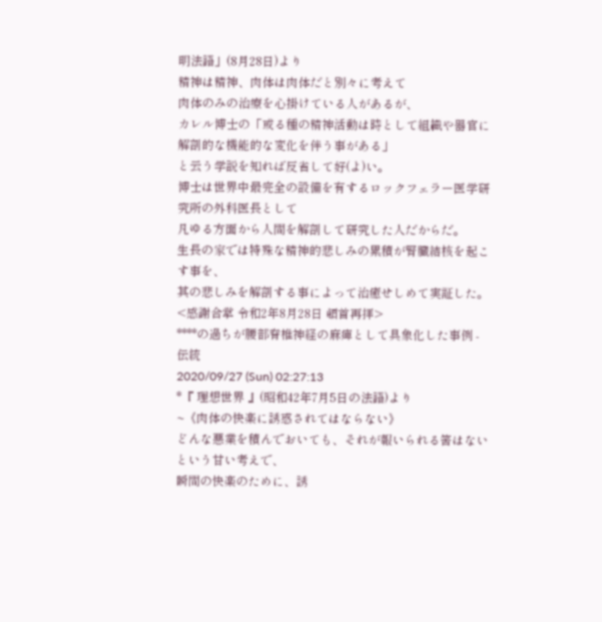明法語」(8月28日)より
精神は精神、肉体は肉体だと別々に考えて
肉体のみの治療を心掛けている人があるが、
カレル博士の「或る種の精神活動は時として組織や器官に
解剖的な機能的な変化を伴う事がある」
と云う学説を知れば反省して好(よ)い。
博士は世界中最完全の設備を有するロックフェラー医学研究所の外科医長として
凡ゆる方面から人間を解剖して研究した人だからだ。
生長の家では特殊な精神的悲しみの累積が腎臓結核を起こす事を、
其の悲しみを解剖する事によって治癒せしめて実証した。
<感謝合掌 令和2年8月28日 頓首再拝>
****の過ちが腰部脊椎神経の麻痺として具象化した事例 - 伝統
2020/09/27 (Sun) 02:27:13
*『 理想世界 』(昭和42年7月5日の法語)より
~《肉体の快楽に誘惑されてはならない》
どんな悪業を積んでおいても、それが報いられる筈はないという甘い考えで、
瞬間の快楽のために、誘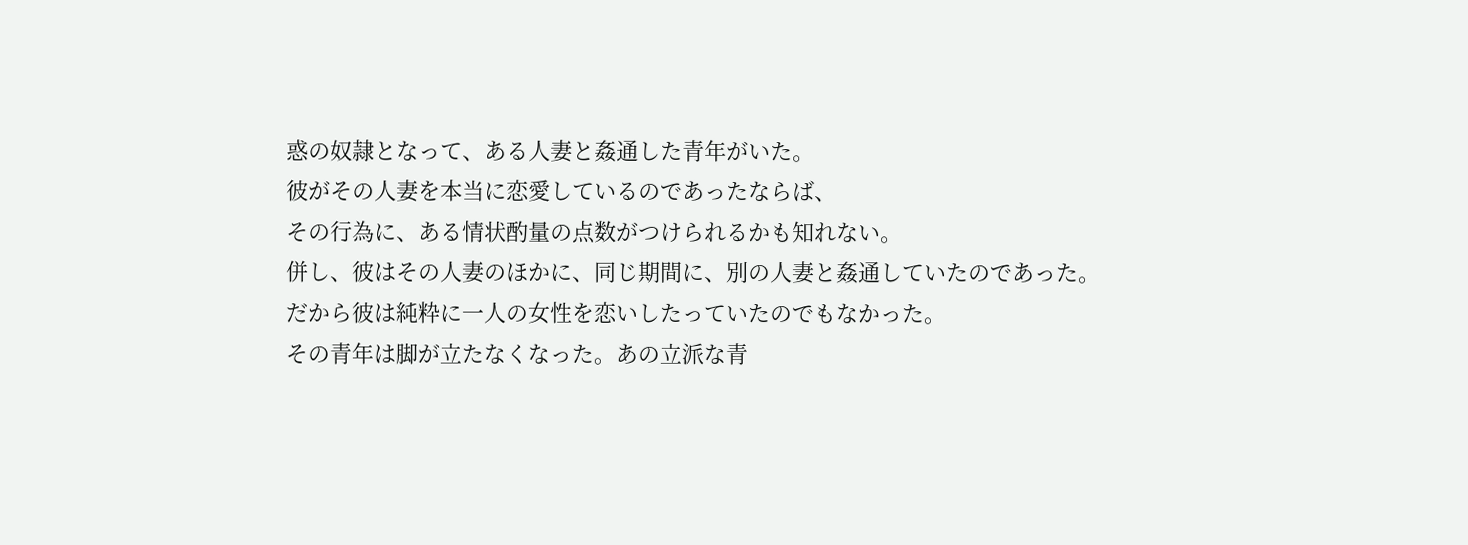惑の奴隷となって、ある人妻と姦通した青年がいた。
彼がその人妻を本当に恋愛しているのであったならば、
その行為に、ある情状酌量の点数がつけられるかも知れない。
併し、彼はその人妻のほかに、同じ期間に、別の人妻と姦通していたのであった。
だから彼は純粋に一人の女性を恋いしたっていたのでもなかった。
その青年は脚が立たなくなった。あの立派な青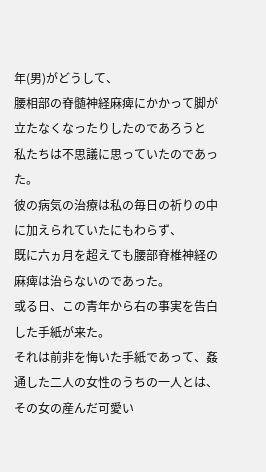年(男)がどうして、
腰相部の脊髄神経麻痺にかかって脚が立たなくなったりしたのであろうと
私たちは不思議に思っていたのであった。
彼の病気の治療は私の毎日の祈りの中に加えられていたにもわらず、
既に六ヵ月を超えても腰部脊椎神経の麻痺は治らないのであった。
或る日、この青年から右の事実を告白した手紙が来た。
それは前非を悔いた手紙であって、姦通した二人の女性のうちの一人とは、
その女の産んだ可愛い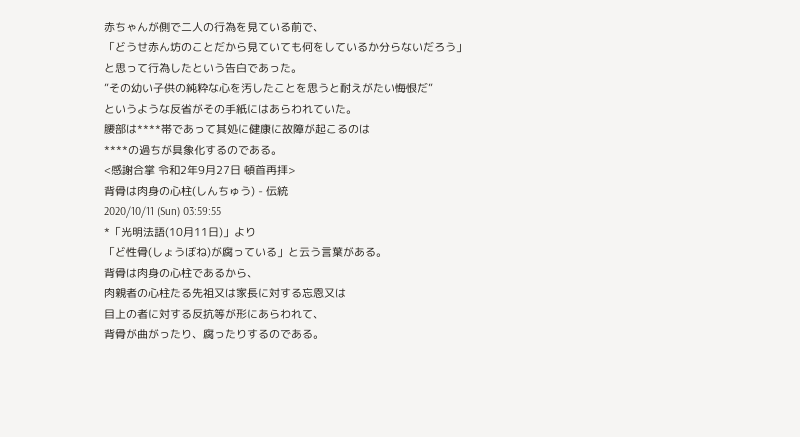赤ちゃんが側で二人の行為を見ている前で、
「どうせ赤ん坊のことだから見ていても何をしているか分らないだろう」
と思って行為したという告白であった。
”その幼い子供の純粋な心を汚したことを思うと耐えがたい悔恨だ”
というような反省がその手紙にはあらわれていた。
腰部は****帯であって其処に健康に故障が起こるのは
****の過ちが具象化するのである。
<感謝合掌 令和2年9月27日 頓首再拝>
背骨は肉身の心柱(しんちゅう) - 伝統
2020/10/11 (Sun) 03:59:55
*「光明法語(10月11日)」より
「ど性骨(しょうぼね)が腐っている」と云う言葉がある。
背骨は肉身の心柱であるから、
肉親者の心柱たる先祖又は家長に対する忘恩又は
目上の者に対する反抗等が形にあらわれて、
背骨が曲がったり、腐ったりするのである。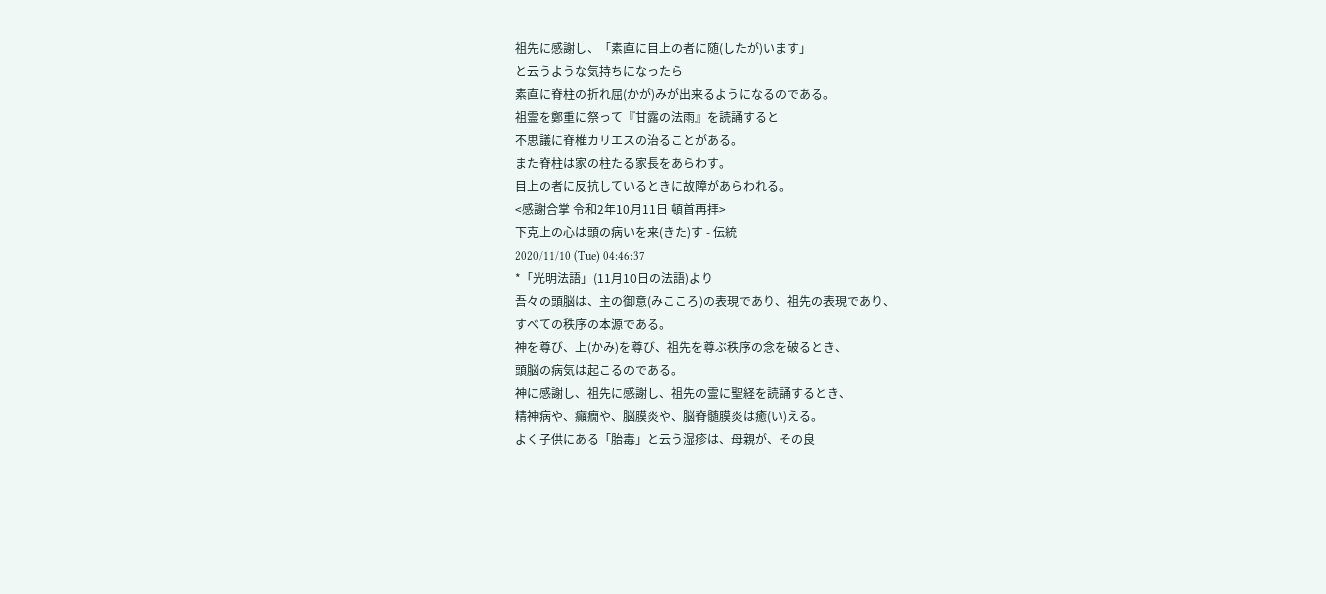祖先に感謝し、「素直に目上の者に随(したが)います」
と云うような気持ちになったら
素直に脊柱の折れ屈(かが)みが出来るようになるのである。
祖霊を鄭重に祭って『甘露の法雨』を読誦すると
不思議に脊椎カリエスの治ることがある。
また脊柱は家の柱たる家長をあらわす。
目上の者に反抗しているときに故障があらわれる。
<感謝合掌 令和2年10月11日 頓首再拝>
下克上の心は頭の病いを来(きた)す - 伝統
2020/11/10 (Tue) 04:46:37
*「光明法語」(11月10日の法語)より
吾々の頭脳は、主の御意(みこころ)の表現であり、祖先の表現であり、
すべての秩序の本源である。
神を尊び、上(かみ)を尊び、祖先を尊ぶ秩序の念を破るとき、
頭脳の病気は起こるのである。
神に感謝し、祖先に感謝し、祖先の霊に聖経を読誦するとき、
精神病や、癲癇や、脳膜炎や、脳脊髄膜炎は癒(い)える。
よく子供にある「胎毒」と云う湿疹は、母親が、その良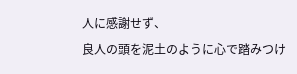人に感謝せず、
良人の頭を泥土のように心で踏みつけ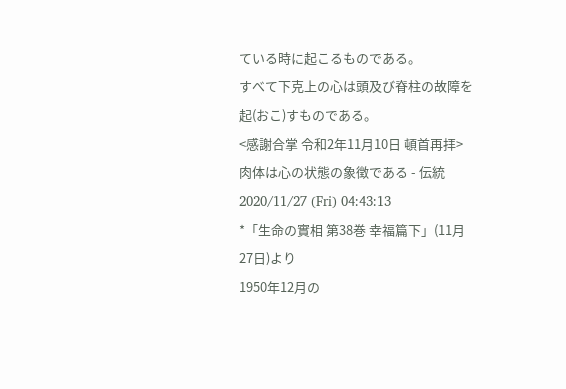ている時に起こるものである。
すべて下克上の心は頭及び脊柱の故障を起(おこ)すものである。
<感謝合掌 令和2年11月10日 頓首再拝>
肉体は心の状態の象徴である - 伝統
2020/11/27 (Fri) 04:43:13
*「生命の實相 第38巻 幸福篇下」(11月27日)より
1950年12月の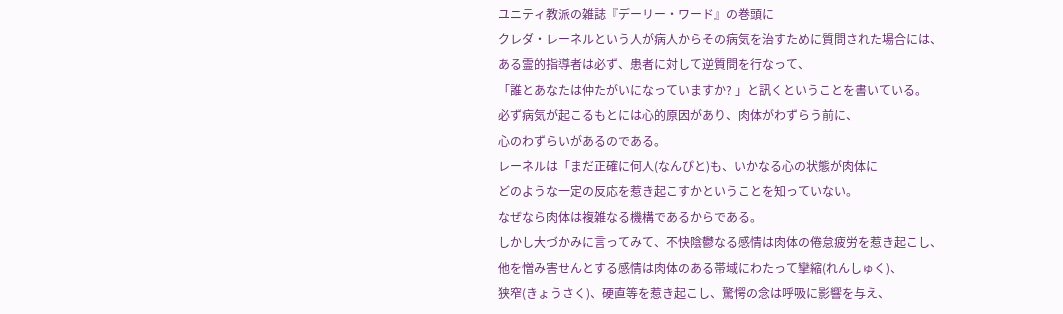ユニティ教派の雑誌『デーリー・ワード』の巻頭に
クレダ・レーネルという人が病人からその病気を治すために質問された場合には、
ある霊的指導者は必ず、患者に対して逆質問を行なって、
「誰とあなたは仲たがいになっていますか? 」と訊くということを書いている。
必ず病気が起こるもとには心的原因があり、肉体がわずらう前に、
心のわずらいがあるのである。
レーネルは「まだ正確に何人(なんぴと)も、いかなる心の状態が肉体に
どのような一定の反応を惹き起こすかということを知っていない。
なぜなら肉体は複雑なる機構であるからである。
しかし大づかみに言ってみて、不快陰鬱なる感情は肉体の倦怠疲労を惹き起こし、
他を憎み害せんとする感情は肉体のある帯域にわたって攣縮(れんしゅく)、
狭窄(きょうさく)、硬直等を惹き起こし、驚愕の念は呼吸に影響を与え、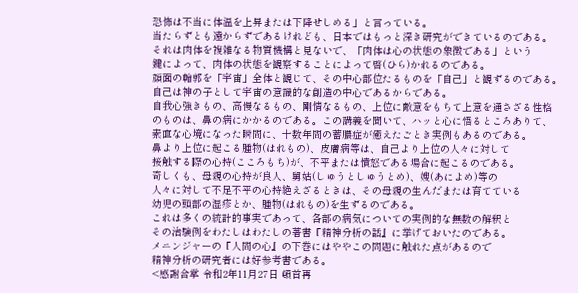恐怖は不当に体温を上昇または下降せしめる」と言っている。
当たらずとも遠からずであるけれども、日本ではもっと深き研究ができているのである。
それは肉体を複雑なる物質機構と見ないで、「肉体は心の状態の象徴である」という
鍵によって、肉体の状態を観察することによって啓(ひら)かれるのである。
顔面の輪郭を「宇宙」全体と観じて、その中心部位たるものを「自己」と観ずるのである。
自己は神の子として宇宙の意識的な創造の中心であるからである。
自我心強きもの、高慢なるもの、剛情なるもの、上位に敵意をもちて上意を通さざる性格
のものは、鼻の病にかかるのである。この講義を聞いて、ハッと心に悟るところありて、
素直な心境になった瞬間に、十数年間の蓄膿症が癒えたごとき実例もあるのである。
鼻より上位に起こる腫物(はれもの)、皮膚病等は、自己より上位の人々に対して
接触する際の心持(こころもち)が、不平または憤怒である場合に起こるのである。
奇しくも、母親の心持が良人、舅姑(しゅうとしゅうとめ)、嫂(あによめ)等の
人々に対して不足不平の心持絶えざるときは、その母親の生んだまたは育てている
幼児の頭部の湿疹とか、腫物(はれもの)を生ずるのである。
これは多くの統計的事実であって、各部の病気についての実例的な無数の解釈と
その治験例をわたしはわたしの著書『精神分析の話』に挙げておいたのである。
メニンジャーの『人間の心』の下巻にはややこの問題に触れた点があるので
精神分析の研究者には好参考書である。
<感謝合掌 令和2年11月27日 頓首再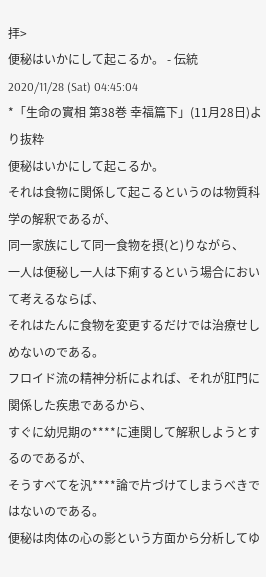拝>
便秘はいかにして起こるか。 - 伝統
2020/11/28 (Sat) 04:45:04
*「生命の實相 第38巻 幸福篇下」(11月28日)より抜粋
便秘はいかにして起こるか。
それは食物に関係して起こるというのは物質科学の解釈であるが、
同一家族にして同一食物を摂(と)りながら、
一人は便秘し一人は下痢するという場合において考えるならば、
それはたんに食物を変更するだけでは治療せしめないのである。
フロイド流の精神分析によれば、それが肛門に関係した疾患であるから、
すぐに幼児期の****に連関して解釈しようとするのであるが、
そうすべてを汎****論で片づけてしまうべきではないのである。
便秘は肉体の心の影という方面から分析してゆ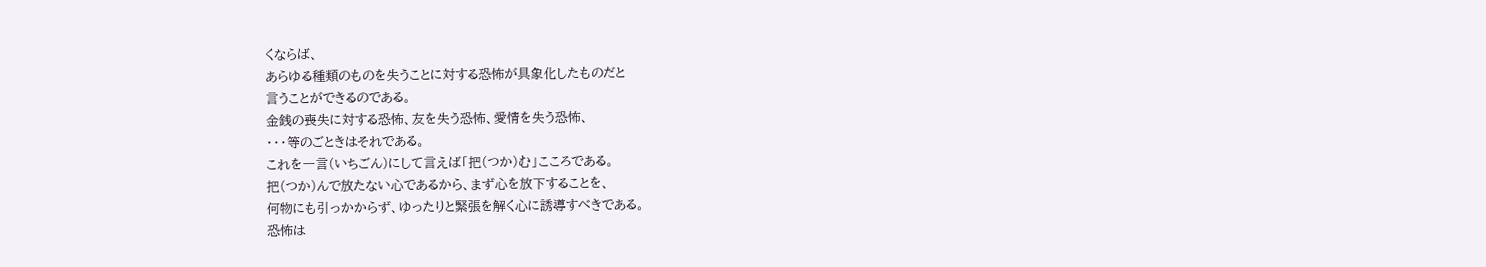くならば、
あらゆる種類のものを失うことに対する恐怖が具象化したものだと
言うことができるのである。
金銭の喪失に対する恐怖、友を失う恐怖、愛情を失う恐怖、
・・・等のごときはそれである。
これを一言(いちごん)にして言えば「把(つか)む」こころである。
把(つか)んで放たない心であるから、まず心を放下することを、
何物にも引っかからず、ゆったりと緊張を解く心に誘導すべきである。
恐怖は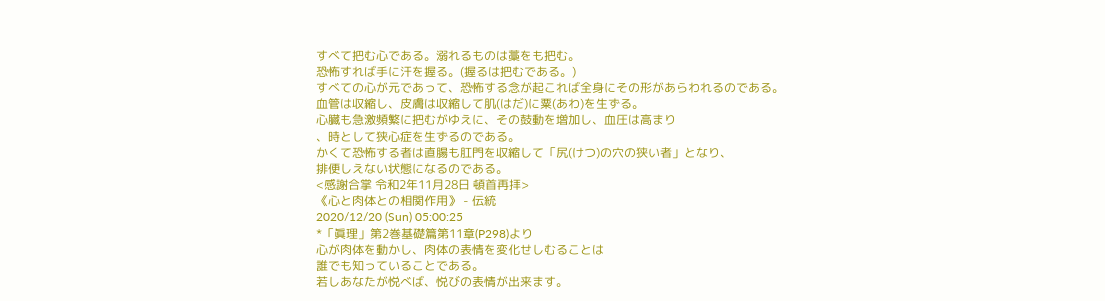すべて把む心である。溺れるものは藁をも把む。
恐怖すれば手に汗を握る。(握るは把むである。)
すべての心が元であって、恐怖する念が起これば全身にその形があらわれるのである。
血管は収縮し、皮膚は収縮して肌(はだ)に粟(あわ)を生ずる。
心臓も急激頻繁に把むがゆえに、その鼓動を増加し、血圧は高まり
、時として狭心症を生ずるのである。
かくて恐怖する者は直腸も肛門を収縮して「尻(けつ)の穴の狭い者」となり、
排便しえない状態になるのである。
<感謝合掌 令和2年11月28日 頓首再拝>
《心と肉体との相関作用》 - 伝統
2020/12/20 (Sun) 05:00:25
*「眞理」第2巻基礎篇第11章(P298)より
心が肉体を動かし、肉体の表情を変化せしむることは
誰でも知っていることである。
若しあなたが悦べば、悦びの表情が出来ます。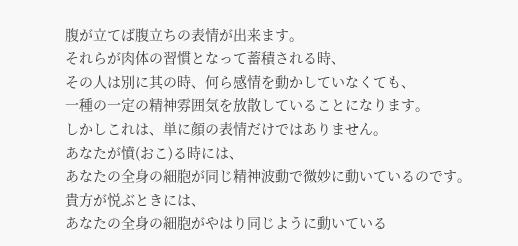腹が立てば腹立ちの表情が出来ます。
それらが肉体の習慣となって蓄積される時、
その人は別に其の時、何ら感情を動かしていなくても、
一種の一定の精神雰囲気を放散していることになります。
しかしこれは、単に顔の表情だけではありません。
あなたが憤(おこ)る時には、
あなたの全身の細胞が同じ精神波動で微妙に動いているのです。
貴方が悦ぶときには、
あなたの全身の細胞がやはり同じように動いている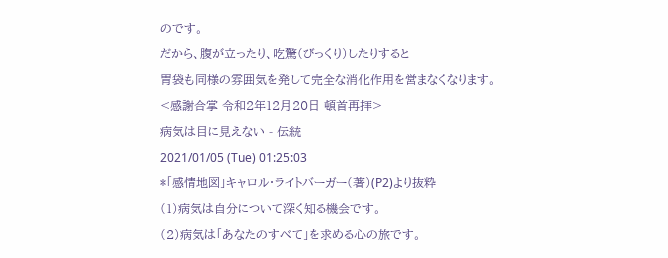のです。
だから、腹が立ったり、吃驚(びっくり)したりすると
胃袋も同様の雰囲気を発して完全な消化作用を営まなくなります。
<感謝合掌 令和2年12月20日 頓首再拝>
病気は目に見えない - 伝統
2021/01/05 (Tue) 01:25:03
*「感情地図」キャロル・ライトバーガー(著)(P2)より抜粋
(1)病気は自分について深く知る機会です。
(2)病気は「あなたのすべて」を求める心の旅です。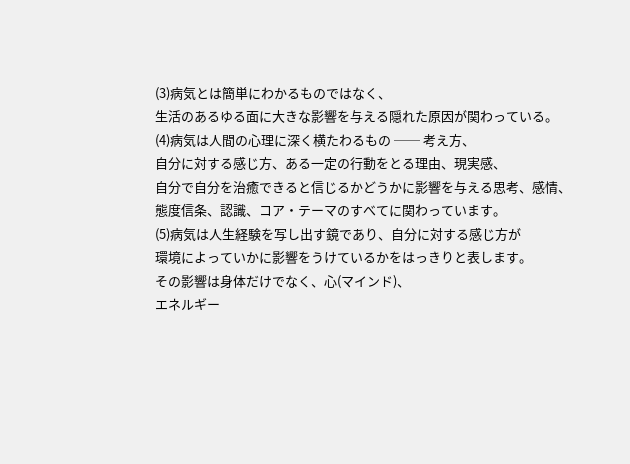(3)病気とは簡単にわかるものではなく、
生活のあるゆる面に大きな影響を与える隠れた原因が関わっている。
(4)病気は人間の心理に深く横たわるもの ── 考え方、
自分に対する感じ方、ある一定の行動をとる理由、現実感、
自分で自分を治癒できると信じるかどうかに影響を与える思考、感情、
態度信条、認識、コア・テーマのすべてに関わっています。
(5)病気は人生経験を写し出す鏡であり、自分に対する感じ方が
環境によっていかに影響をうけているかをはっきりと表します。
その影響は身体だけでなく、心(マインド)、
エネルギー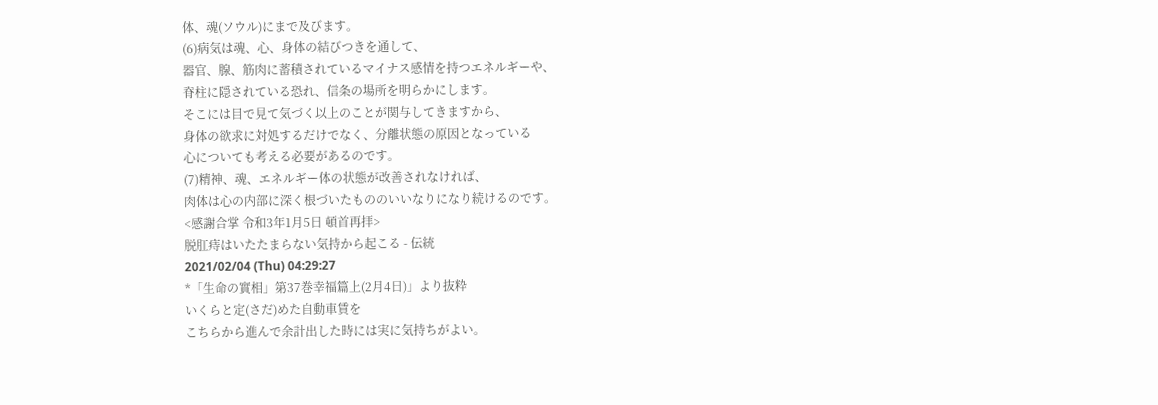体、魂(ソウル)にまで及びます。
(6)病気は魂、心、身体の結びつきを通して、
器官、腺、筋肉に蓄積されているマイナス感情を持つエネルギーや、
脊柱に隠されている恐れ、信条の場所を明らかにします。
そこには目で見て気づく以上のことが関与してきますから、
身体の欲求に対処するだけでなく、分離状態の原因となっている
心についても考える必要があるのです。
(7)精神、魂、エネルギー体の状態が改善されなければ、
肉体は心の内部に深く根づいたもののいいなりになり続けるのです。
<感謝合掌 令和3年1月5日 頓首再拝>
脱肛痔はいたたまらない気持から起こる - 伝統
2021/02/04 (Thu) 04:29:27
*「生命の實相」第37巻幸福篇上(2月4日)」より抜粋
いくらと定(さだ)めた自動車賃を
こちらから進んで余計出した時には実に気持ちがよい。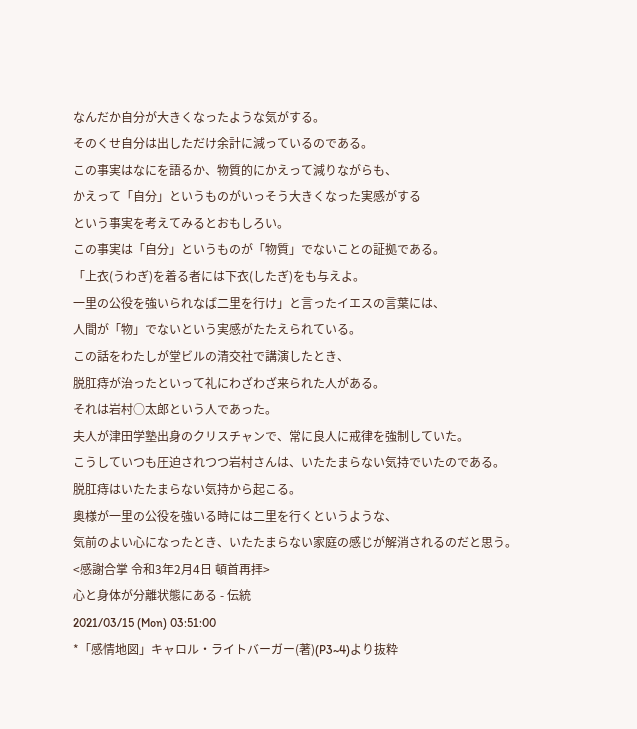なんだか自分が大きくなったような気がする。
そのくせ自分は出しただけ余計に減っているのである。
この事実はなにを語るか、物質的にかえって減りながらも、
かえって「自分」というものがいっそう大きくなった実感がする
という事実を考えてみるとおもしろい。
この事実は「自分」というものが「物質」でないことの証拠である。
「上衣(うわぎ)を着る者には下衣(したぎ)をも与えよ。
一里の公役を強いられなば二里を行け」と言ったイエスの言葉には、
人間が「物」でないという実感がたたえられている。
この話をわたしが堂ビルの清交社で講演したとき、
脱肛痔が治ったといって礼にわざわざ来られた人がある。
それは岩村○太郎という人であった。
夫人が津田学塾出身のクリスチャンで、常に良人に戒律を強制していた。
こうしていつも圧迫されつつ岩村さんは、いたたまらない気持でいたのである。
脱肛痔はいたたまらない気持から起こる。
奥様が一里の公役を強いる時には二里を行くというような、
気前のよい心になったとき、いたたまらない家庭の感じが解消されるのだと思う。
<感謝合掌 令和3年2月4日 頓首再拝>
心と身体が分離状態にある - 伝統
2021/03/15 (Mon) 03:51:00
*「感情地図」キャロル・ライトバーガー(著)(P3~4)より抜粋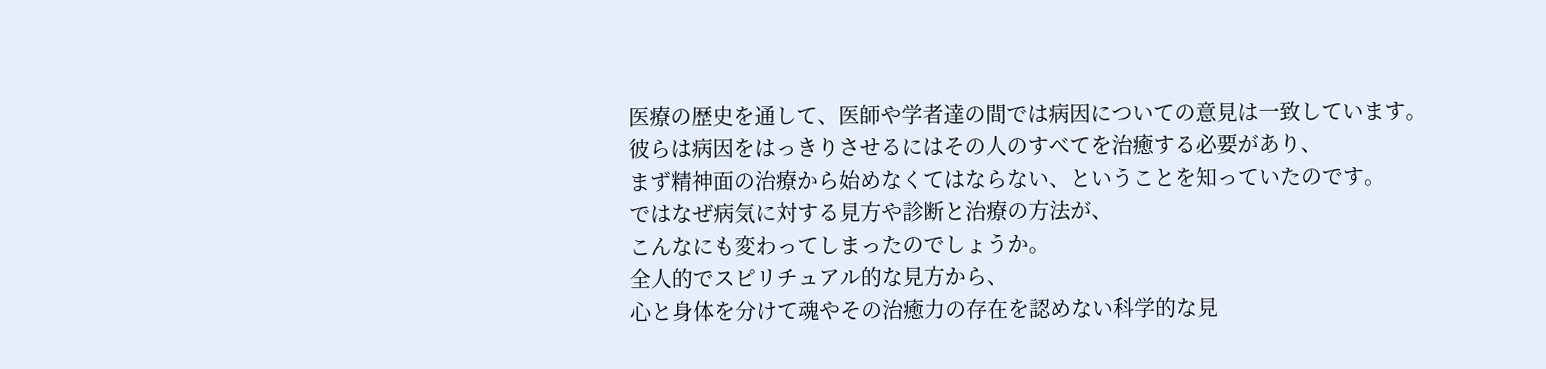医療の歴史を通して、医師や学者達の間では病因についての意見は一致しています。
彼らは病因をはっきりさせるにはその人のすべてを治癒する必要があり、
まず精神面の治療から始めなくてはならない、ということを知っていたのです。
ではなぜ病気に対する見方や診断と治療の方法が、
こんなにも変わってしまったのでしょうか。
全人的でスピリチュアル的な見方から、
心と身体を分けて魂やその治癒力の存在を認めない科学的な見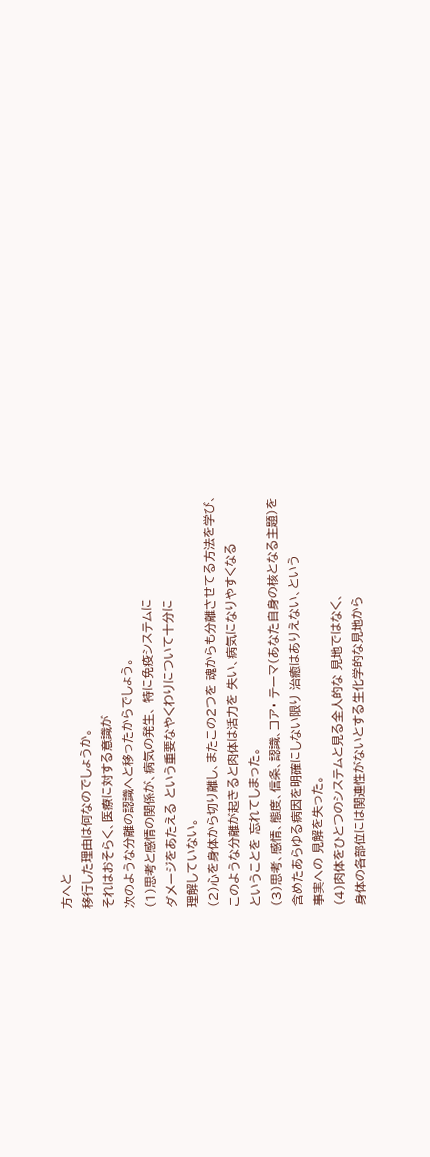方へと
移行した理由は何なのでしょうか。
それはおそらく、医療に対する意識が
次のような分離の認識へと移ったからでしょう。
(1)思考と感情の関係が、病気の発生、 特に免疫システムに
ダメージをあたえる という重要なやくわりについて十分に
理解していない。
(2)心を身体から切り離し、またこの2つを 魂からも分離させてる方法を学び、
このような分離が起きると肉体は活力を 失い、病気になりやすくなる
ということを 忘れてしまった。
(3)思考、感情、態度、信条、認識、コア・ テーマ(あなた自身の核となる主題)を
含めたあらゆる病因を明確にしない限り 治癒はありえない、という
事実への 見解を失った。
(4)肉体をひとつのシステムと見る全人的な 見地ではなく、
身体の各部位には関連性がないとする生化学的な見地から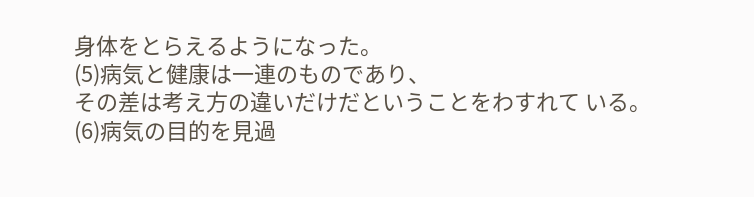身体をとらえるようになった。
(5)病気と健康は一連のものであり、
その差は考え方の違いだけだということをわすれて いる。
(6)病気の目的を見過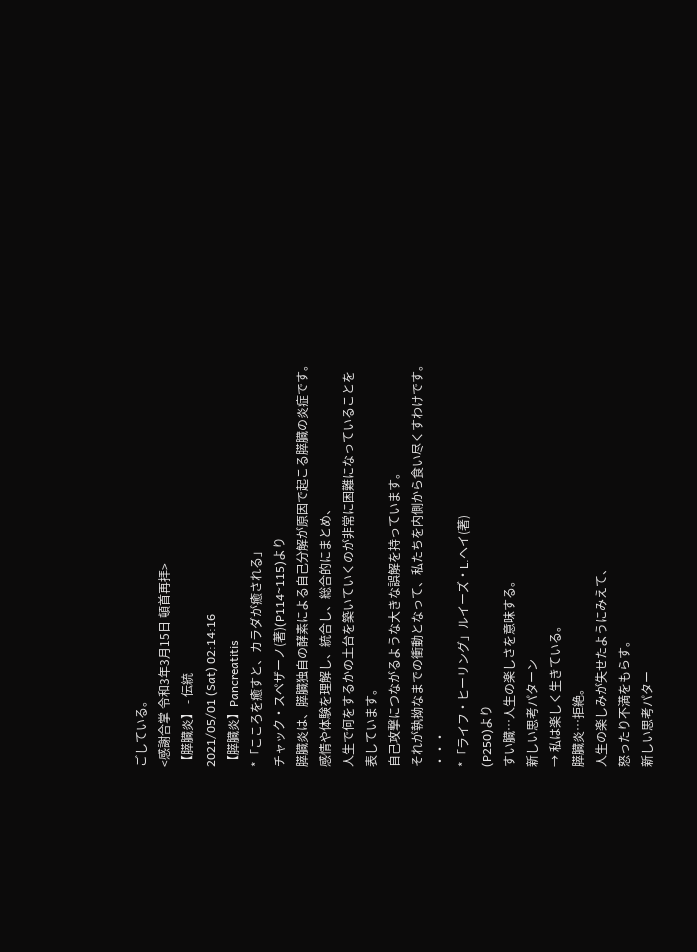ごしている。
<感謝合掌 令和3年3月15日 頓首再拝>
【膵臓炎】 - 伝統
2021/05/01 (Sat) 02:14:16
【膵臓炎】Pancreatitis
*「こころを癒すと、カラダが癒される」
チャック・スペザーノ(著)(P114~115)より
膵臓炎は、膵臓独自の酵素による自己分解が原因で起こる膵臓の炎症です。
感情や体験を理解し、統合し、総合的にまとめ、
人生で何をするかの土台を築いていくのが非常に困難になっていることを
表しています。
自己攻撃につながるような大きな誤解を持っています。
それが執拗なまでの衝動となって、私たちを内側から食い尽くすわけです。
・・・
*「ライフ・ヒーリング」ルイーズ・L.ヘイ(著)
(P250)より
すい臓…人生の楽しさを意味する。
新しい思考パターン
→ 私は楽しく生きている。
膵臓炎…拒絶。
人生の楽しみが失せたようにみえて、
怒ったり不満をもらす。
新しい思考パター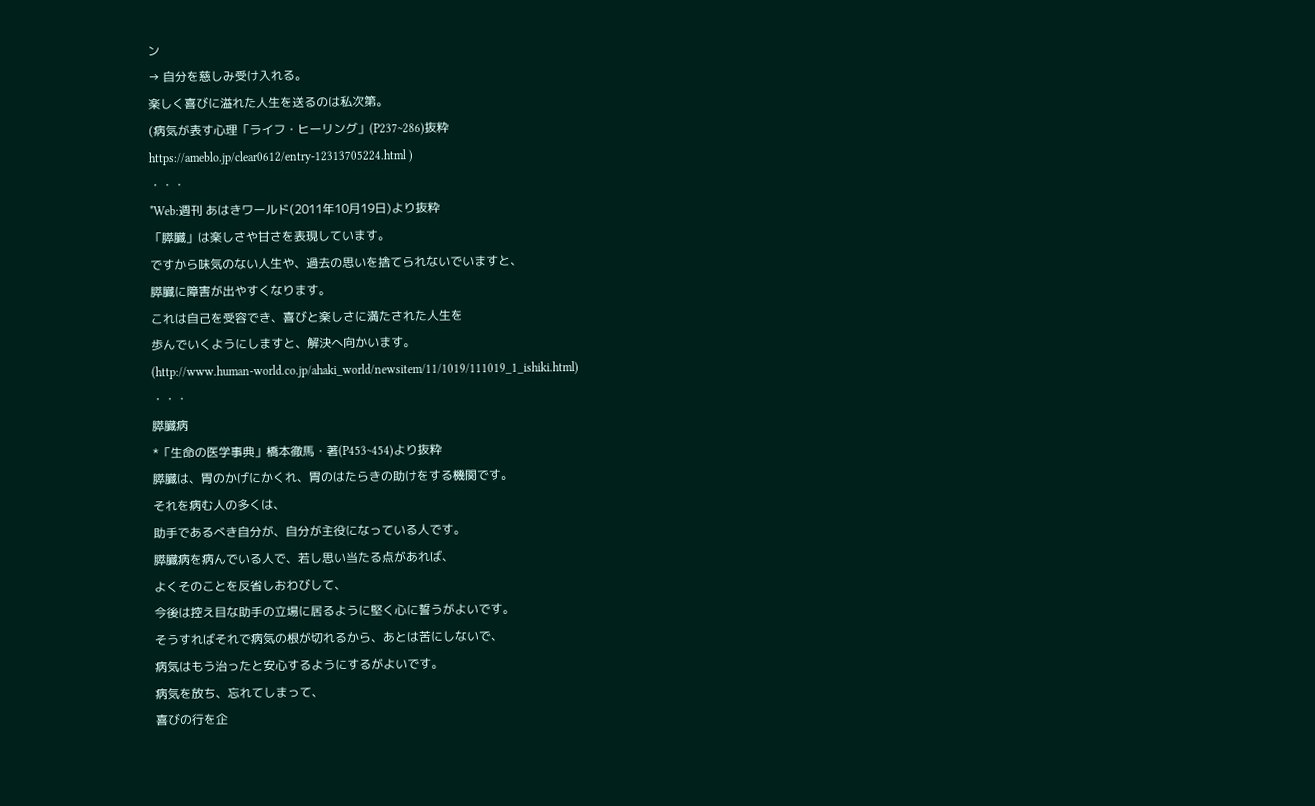ン
→ 自分を慈しみ受け入れる。
楽しく喜びに溢れた人生を送るのは私次第。
(病気が表す心理「ライフ・ヒーリング」(P237~286)抜粋
https://ameblo.jp/clear0612/entry-12313705224.html )
・・・
*Web:週刊 あはきワールド(2011年10月19日)より抜粋
「膵臓」は楽しさや甘さを表現しています。
ですから味気のない人生や、過去の思いを捨てられないでいますと、
膵臓に障害が出やすくなります。
これは自己を受容でき、喜びと楽しさに満たされた人生を
歩んでいくようにしますと、解決へ向かいます。
(http://www.human-world.co.jp/ahaki_world/newsitem/11/1019/111019_1_ishiki.html)
・・・
膵臓病
*「生命の医学事典」橋本徹馬・著(P453~454)より抜粋
膵臓は、胃のかげにかくれ、胃のはたらきの助けをする機関です。
それを病む人の多くは、
助手であるべき自分が、自分が主役になっている人です。
膵臓病を病んでいる人で、若し思い当たる点があれば、
よくそのことを反省しおわびして、
今後は控え目な助手の立場に居るように堅く心に誓うがよいです。
そうすればそれで病気の根が切れるから、あとは苦にしないで、
病気はもう治ったと安心するようにするがよいです。
病気を放ち、忘れてしまって、
喜びの行を企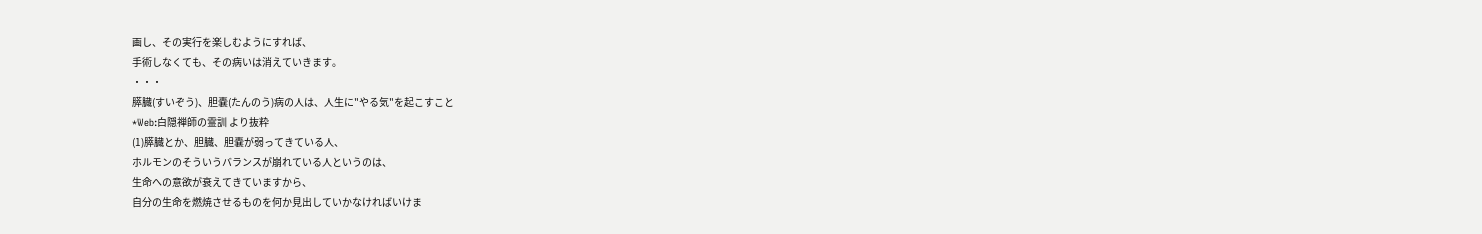画し、その実行を楽しむようにすれば、
手術しなくても、その病いは消えていきます。
・・・
膵臓(すいぞう)、胆嚢(たんのう)病の人は、人生に"やる気"を起こすこと
*Web:白隠禅師の霊訓 より抜粋
(1)膵臓とか、胆臓、胆嚢が弱ってきている人、
ホルモンのそういうバランスが崩れている人というのは、
生命への意欲が衰えてきていますから、
自分の生命を燃焼させるものを何か見出していかなければいけま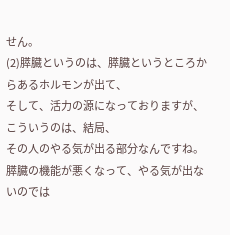せん。
(2)膵臓というのは、膵臓というところからあるホルモンが出て、
そして、活力の源になっておりますが、こういうのは、結局、
その人のやる気が出る部分なんですね。
膵臓の機能が悪くなって、やる気が出ないのでは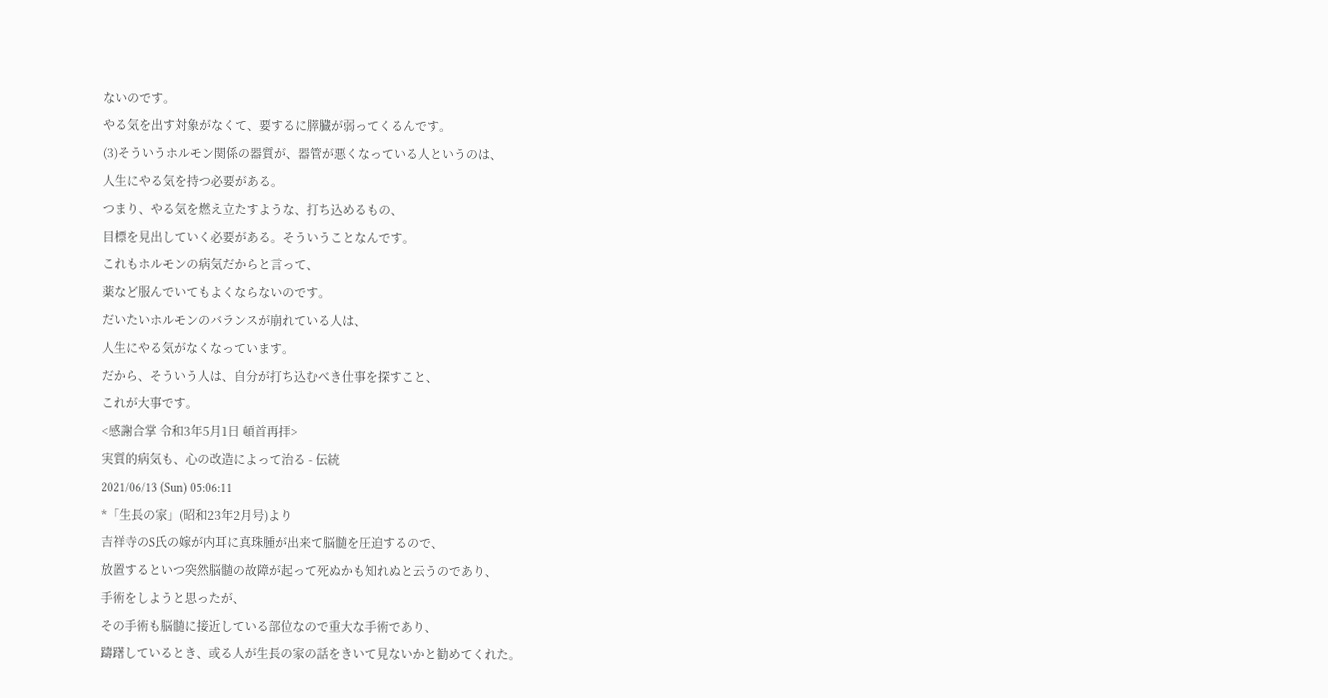ないのです。
やる気を出す対象がなくて、要するに膵臓が弱ってくるんです。
(3)そういうホルモン関係の器質が、器管が悪くなっている人というのは、
人生にやる気を持つ必要がある。
つまり、やる気を燃え立たすような、打ち込めるもの、
目標を見出していく必要がある。そういうことなんです。
これもホルモンの病気だからと言って、
薬など服んでいてもよくならないのです。
だいたいホルモンのバランスが崩れている人は、
人生にやる気がなくなっています。
だから、そういう人は、自分が打ち込むべき仕事を探すこと、
これが大事です。
<感謝合掌 令和3年5月1日 頓首再拝>
実質的病気も、心の改造によって治る - 伝統
2021/06/13 (Sun) 05:06:11
*「生長の家」(昭和23年2月号)より
吉祥寺のS氏の嫁が内耳に真珠腫が出来て脳髄を圧迫するので、
放置するといつ突然脳髄の故障が起って死ぬかも知れぬと云うのであり、
手術をしようと思ったが、
その手術も脳髄に接近している部位なので重大な手術であり、
躊躇しているとき、或る人が生長の家の話をきいて見ないかと勧めてくれた。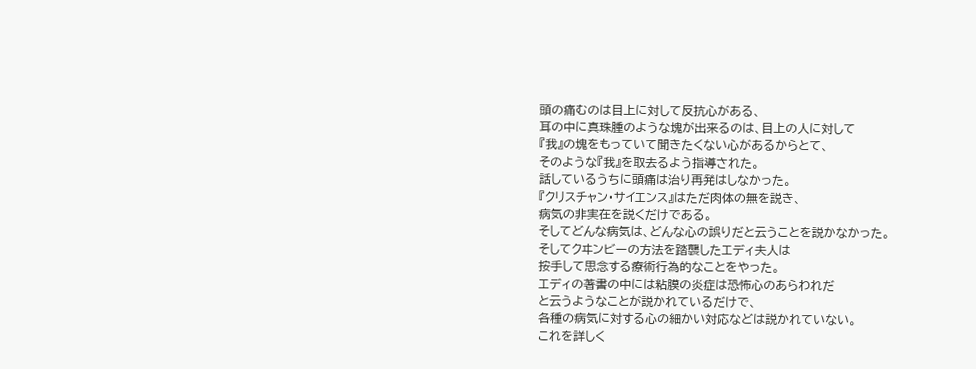頭の痛むのは目上に対して反抗心がある、
耳の中に真珠腫のような塊が出来るのは、目上の人に対して
『我』の塊をもっていて聞きたくない心があるからとて、
そのような『我』を取去るよう指導された。
話しているうちに頭痛は治り再発はしなかった。
『クリスチャン・サイエンス』はただ肉体の無を説き、
病気の非実在を説くだけである。
そしてどんな病気は、どんな心の誤りだと云うことを説かなかった。
そしてクヰンビーの方法を踏襲したエディ夫人は
按手して思念する療術行為的なことをやった。
エディの著書の中には粘膜の炎症は恐怖心のあらわれだ
と云うようなことが説かれているだけで、
各種の病気に対する心の細かい対応などは説かれていない。
これを詳しく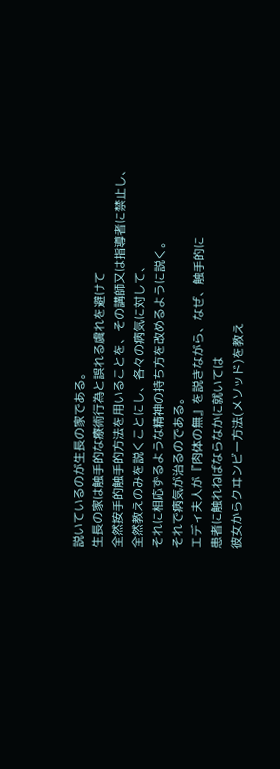説いているのが生長の家である。
生長の家は触手的な療術行為と誤れる虞れを避けて
全然按手的触手的方法を用いることを、その講師又は指導者に禁止し、
全然教えのみを説くことにし、各々の病気に対して、
それに相応ずるような精神の持ち方を改めるように説く。
それで病気が治るのである。
エディ夫人が『肉体の無』を説きながら、なぜ、触手的に
患者に触れねばならなかに就いては
彼女からクヰンビー方法(メソッド)を教え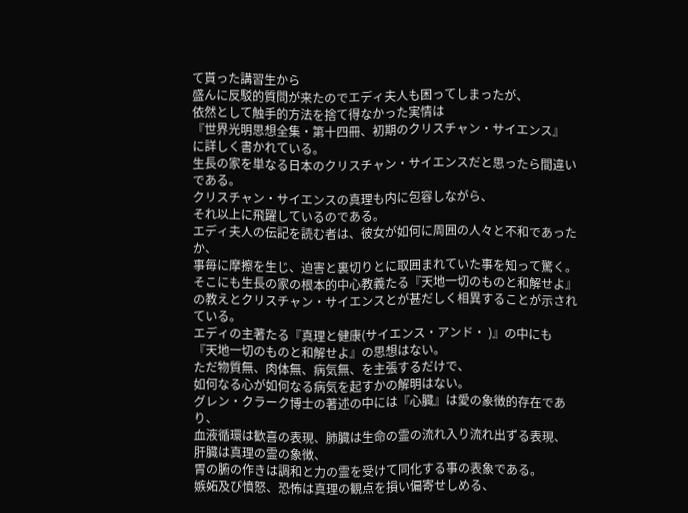て貰った講習生から
盛んに反駁的質問が来たのでエディ夫人も困ってしまったが、
依然として触手的方法を捨て得なかった実情は
『世界光明思想全集・第十四冊、初期のクリスチャン・サイエンス』
に詳しく書かれている。
生長の家を単なる日本のクリスチャン・サイエンスだと思ったら間違いである。
クリスチャン・サイエンスの真理も内に包容しながら、
それ以上に飛躍しているのである。
エディ夫人の伝記を読む者は、彼女が如何に周囲の人々と不和であったか、
事毎に摩擦を生じ、迫害と裏切りとに取囲まれていた事を知って驚く。
そこにも生長の家の根本的中心教義たる『天地一切のものと和解せよ』
の教えとクリスチャン・サイエンスとが甚だしく相異することが示されている。
エディの主著たる『真理と健康(サイエンス・アンド・ )』の中にも
『天地一切のものと和解せよ』の思想はない。
ただ物質無、肉体無、病気無、を主張するだけで、
如何なる心が如何なる病気を起すかの解明はない。
グレン・クラーク博士の著述の中には『心臓』は愛の象徴的存在であり、
血液循環は歓喜の表現、肺臓は生命の霊の流れ入り流れ出ずる表現、
肝臓は真理の霊の象徴、
胃の腑の作きは調和と力の霊を受けて同化する事の表象である。
嫉妬及び憤怒、恐怖は真理の観点を損い偏寄せしめる、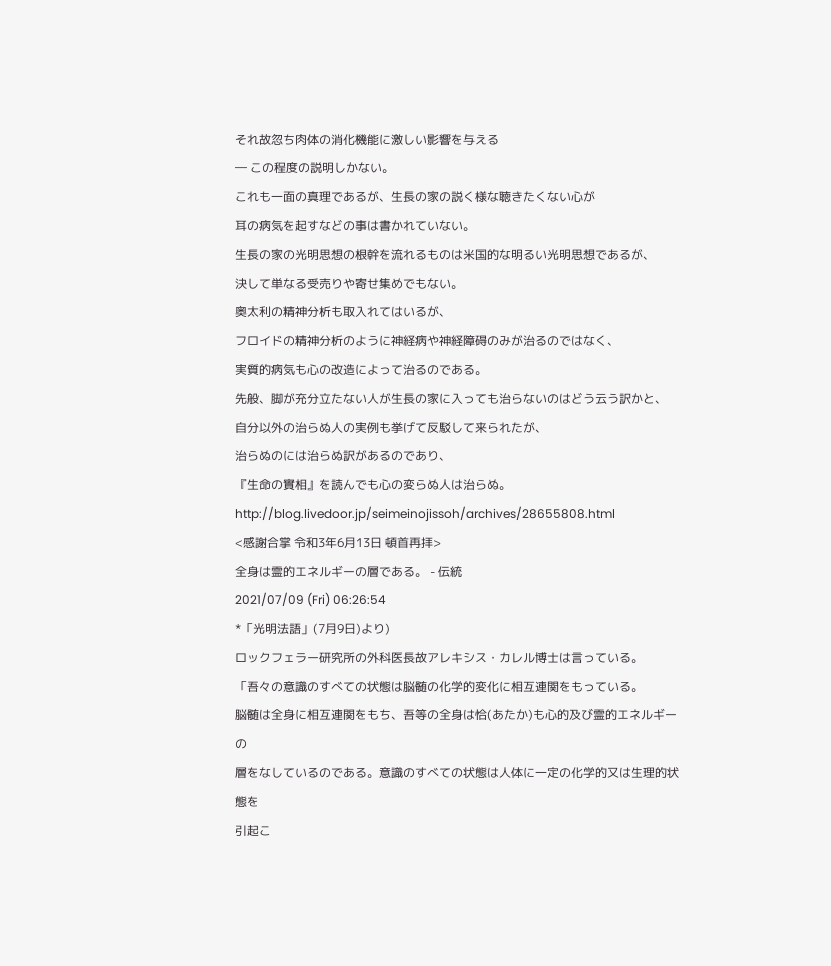それ故忽ち肉体の消化機能に激しい影響を与える
― この程度の説明しかない。
これも一面の真理であるが、生長の家の説く様な聴きたくない心が
耳の病気を起すなどの事は書かれていない。
生長の家の光明思想の根幹を流れるものは米国的な明るい光明思想であるが、
決して単なる受売りや寄せ集めでもない。
奥太利の精神分析も取入れてはいるが、
フロイドの精神分析のように神経病や神経障碍のみが治るのではなく、
実質的病気も心の改造によって治るのである。
先般、脚が充分立たない人が生長の家に入っても治らないのはどう云う訳かと、
自分以外の治らぬ人の実例も挙げて反駁して来られたが、
治らぬのには治らぬ訳があるのであり、
『生命の實相』を読んでも心の変らぬ人は治らぬ。
http://blog.livedoor.jp/seimeinojissoh/archives/28655808.html
<感謝合掌 令和3年6月13日 頓首再拝>
全身は霊的エネルギーの層である。 - 伝統
2021/07/09 (Fri) 06:26:54
*「光明法語」(7月9日)より)
ロックフェラー研究所の外科医長故アレキシス・カレル博士は言っている。
「吾々の意識のすべての状態は脳髄の化学的変化に相互連関をもっている。
脳髄は全身に相互連関をもち、吾等の全身は恰(あたか)も心的及び霊的エネルギーの
層をなしているのである。意識のすべての状態は人体に一定の化学的又は生理的状態を
引起こ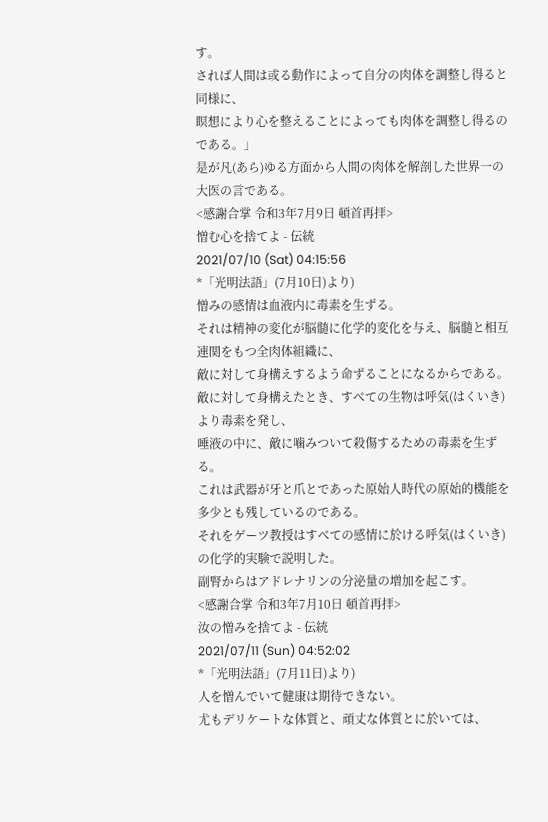す。
されば人間は或る動作によって自分の肉体を調整し得ると同様に、
瞑想により心を整えることによっても肉体を調整し得るのである。」
是が凡(あら)ゆる方面から人間の肉体を解剖した世界一の大医の言である。
<感謝合掌 令和3年7月9日 頓首再拝>
憎む心を捨てよ - 伝統
2021/07/10 (Sat) 04:15:56
*「光明法語」(7月10日)より)
憎みの感情は血液内に毒素を生ずる。
それは精神の変化が脳髄に化学的変化を与え、脳髄と相互連関をもつ全肉体組織に、
敵に対して身構えするよう命ずることになるからである。
敵に対して身構えたとき、すべての生物は呼気(はくいき)より毒素を発し、
唾液の中に、敵に噛みついて殺傷するための毒素を生ずる。
これは武器が牙と爪とであった原始人時代の原始的機能を多少とも残しているのである。
それをゲーツ教授はすべての感情に於ける呼気(はくいき)の化学的実験で説明した。
副腎からはアドレナリンの分泌量の増加を起こす。
<感謝合掌 令和3年7月10日 頓首再拝>
汝の憎みを捨てよ - 伝統
2021/07/11 (Sun) 04:52:02
*「光明法語」(7月11日)より)
人を憎んでいて健康は期待できない。
尤もデリケートな体質と、頑丈な体質とに於いては、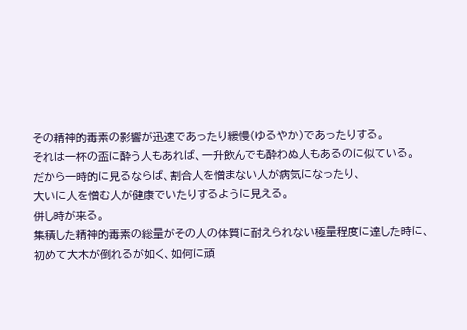その精神的毒素の影響が迅速であったり緩慢(ゆるやか)であったりする。
それは一杯の盃に酔う人もあれば、一升飲んでも酔わぬ人もあるのに似ている。
だから一時的に見るならば、割合人を憎まない人が病気になったり、
大いに人を憎む人が健康でいたりするように見える。
併し時が来る。
集積した精神的毒素の総量がその人の体質に耐えられない極量程度に達した時に、
初めて大木が倒れるが如く、如何に頑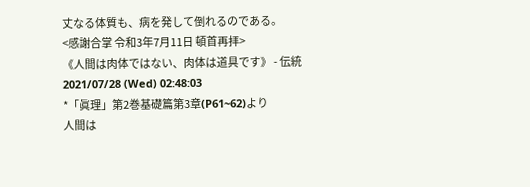丈なる体質も、病を発して倒れるのである。
<感謝合掌 令和3年7月11日 頓首再拝>
《人間は肉体ではない、肉体は道具です》 - 伝統
2021/07/28 (Wed) 02:48:03
*「眞理」第2巻基礎篇第3章(P61~62)より
人間は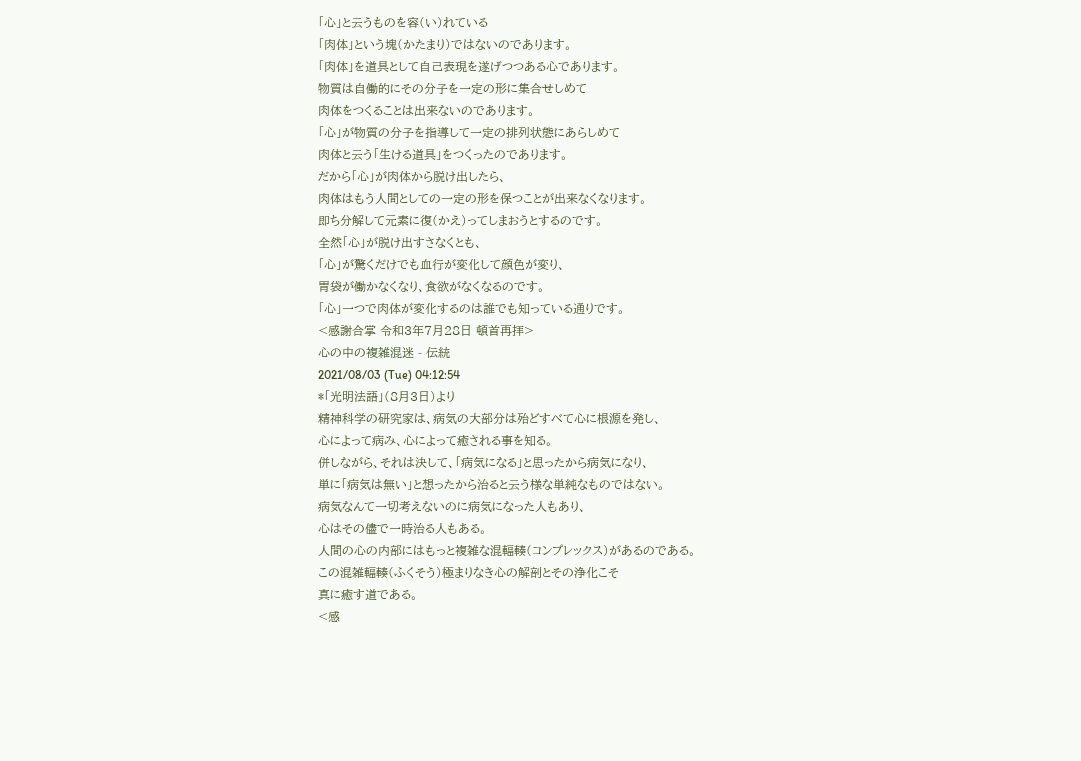「心」と云うものを容(い)れている
「肉体」という塊(かたまり)ではないのであります。
「肉体」を道具として自己表現を遂げつつある心であります。
物質は自働的にその分子を一定の形に集合せしめて
肉体をつくることは出来ないのであります。
「心」が物質の分子を指導して一定の排列状態にあらしめて
肉体と云う「生ける道具」をつくったのであります。
だから「心」が肉体から脱け出したら、
肉体はもう人間としての一定の形を保つことが出来なくなります。
即ち分解して元素に復(かえ)ってしまおうとするのです。
全然「心」が脱け出すさなくとも、
「心」が驚くだけでも血行が変化して顔色が変り、
胃袋が働かなくなり、食欲がなくなるのです。
「心」一つで肉体が変化するのは誰でも知っている通りです。
<感謝合掌 令和3年7月28日 頓首再拝>
心の中の複雑混迷 - 伝統
2021/08/03 (Tue) 04:12:54
*「光明法語」(8月3日)より
精神科学の研究家は、病気の大部分は殆どすべて心に根源を発し、
心によって病み、心によって癒される事を知る。
併しながら、それは決して、「病気になる」と思ったから病気になり、
単に「病気は無い」と想ったから治ると云う様な単純なものではない。
病気なんて一切考えないのに病気になった人もあり、
心はその儘で一時治る人もある。
人間の心の内部にはもっと複雑な混輻輳(コンプレックス)があるのである。
この混雑輻輳(ふくそう)極まりなき心の解剖とその浄化こそ
真に癒す道である。
<感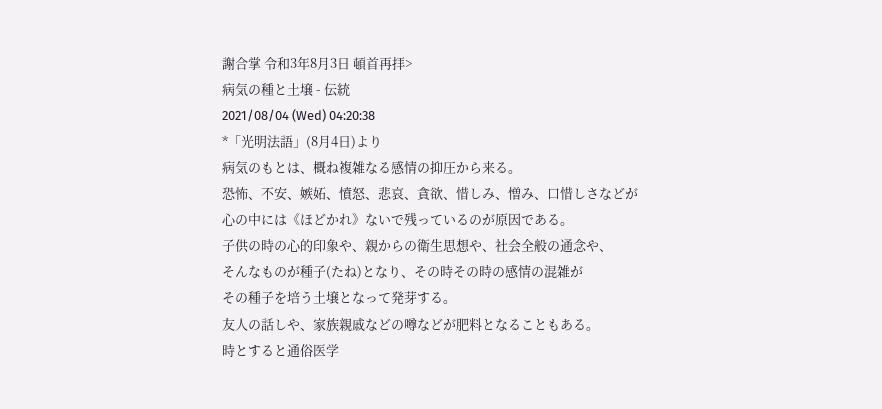謝合掌 令和3年8月3日 頓首再拝>
病気の種と土壌 - 伝統
2021/08/04 (Wed) 04:20:38
*「光明法語」(8月4日)より
病気のもとは、概ね複雑なる感情の抑圧から来る。
恐怖、不安、嫉妬、憤怒、悲哀、貪欲、惜しみ、憎み、口惜しさなどが
心の中には《ほどかれ》ないで残っているのが原因である。
子供の時の心的印象や、親からの衛生思想や、社会全般の通念や、
そんなものが種子(たね)となり、その時その時の感情の混雑が
その種子を培う土壌となって発芽する。
友人の話しや、家族親戚などの噂などが肥料となることもある。
時とすると通俗医学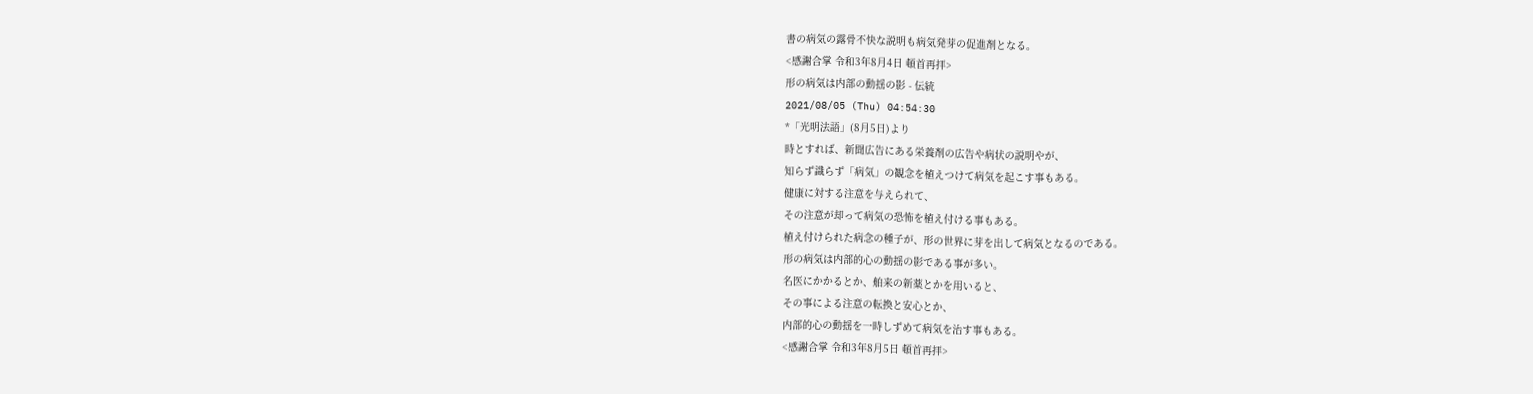書の病気の露骨不快な説明も病気発芽の促進剤となる。
<感謝合掌 令和3年8月4日 頓首再拝>
形の病気は内部の動揺の影 - 伝統
2021/08/05 (Thu) 04:54:30
*「光明法語」(8月5日)より
時とすれば、新聞広告にある栄養剤の広告や病状の説明やが、
知らず識らず「病気」の観念を植えつけて病気を起こす事もある。
健康に対する注意を与えられて、
その注意が却って病気の恐怖を植え付ける事もある。
植え付けられた病念の種子が、形の世界に芽を出して病気となるのである。
形の病気は内部的心の動揺の影である事が多い。
名医にかかるとか、舶来の新薬とかを用いると、
その事による注意の転換と安心とか、
内部的心の動揺を一時しずめて病気を治す事もある。
<感謝合掌 令和3年8月5日 頓首再拝>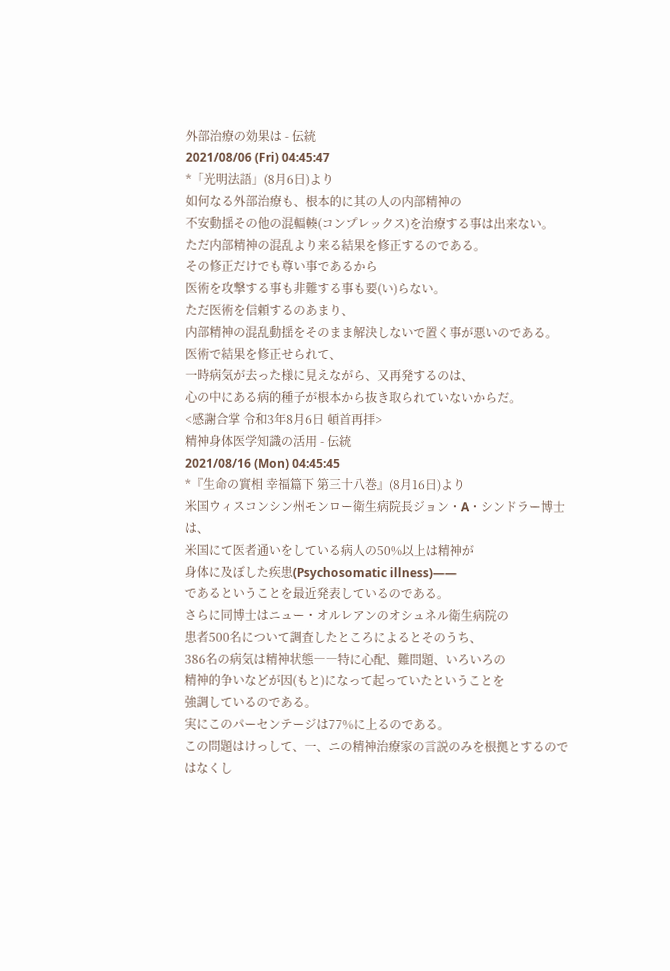外部治療の効果は - 伝統
2021/08/06 (Fri) 04:45:47
*「光明法語」(8月6日)より
如何なる外部治療も、根本的に其の人の内部精神の
不安動揺その他の混輻輳(コンプレックス)を治療する事は出来ない。
ただ内部精神の混乱より来る結果を修正するのである。
その修正だけでも尊い事であるから
医術を攻撃する事も非難する事も要(い)らない。
ただ医術を信頼するのあまり、
内部精神の混乱動揺をそのまま解決しないで置く事が悪いのである。
医術で結果を修正せられて、
一時病気が去った様に見えながら、又再発するのは、
心の中にある病的種子が根本から抜き取られていないからだ。
<感謝合掌 令和3年8月6日 頓首再拝>
精神身体医学知識の活用 - 伝統
2021/08/16 (Mon) 04:45:45
*『生命の實相 幸福篇下 第三十八巻』(8月16日)より
米国ウィスコンシン州モンロー衛生病院長ジョン・A・シンドラー博士は、
米国にて医者通いをしている病人の50%以上は精神が
身体に及ぼした疾患(Psychosomatic illness)――
であるということを最近発表しているのである。
さらに同博士はニュー・オルレアンのオシュネル衛生病院の
患者500名について調査したところによるとそのうち、
386名の病気は精神状態――特に心配、難問題、いろいろの
精神的争いなどが因(もと)になって起っていたということを
強調しているのである。
実にこのパーセンテージは77%に上るのである。
この問題はけっして、一、ニの精神治療家の言説のみを根拠とするのではなくし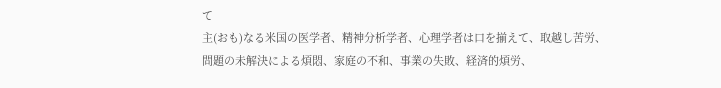て
主(おも)なる米国の医学者、精神分析学者、心理学者は口を揃えて、取越し苦労、
問題の未解決による煩悶、家庭の不和、事業の失敗、経済的煩労、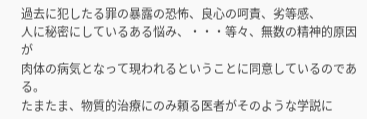過去に犯したる罪の暴露の恐怖、良心の呵責、劣等感、
人に秘密にしているある悩み、・・・等々、無数の精神的原因が
肉体の病気となって現われるということに同意しているのである。
たまたま、物質的治療にのみ頼る医者がそのような学説に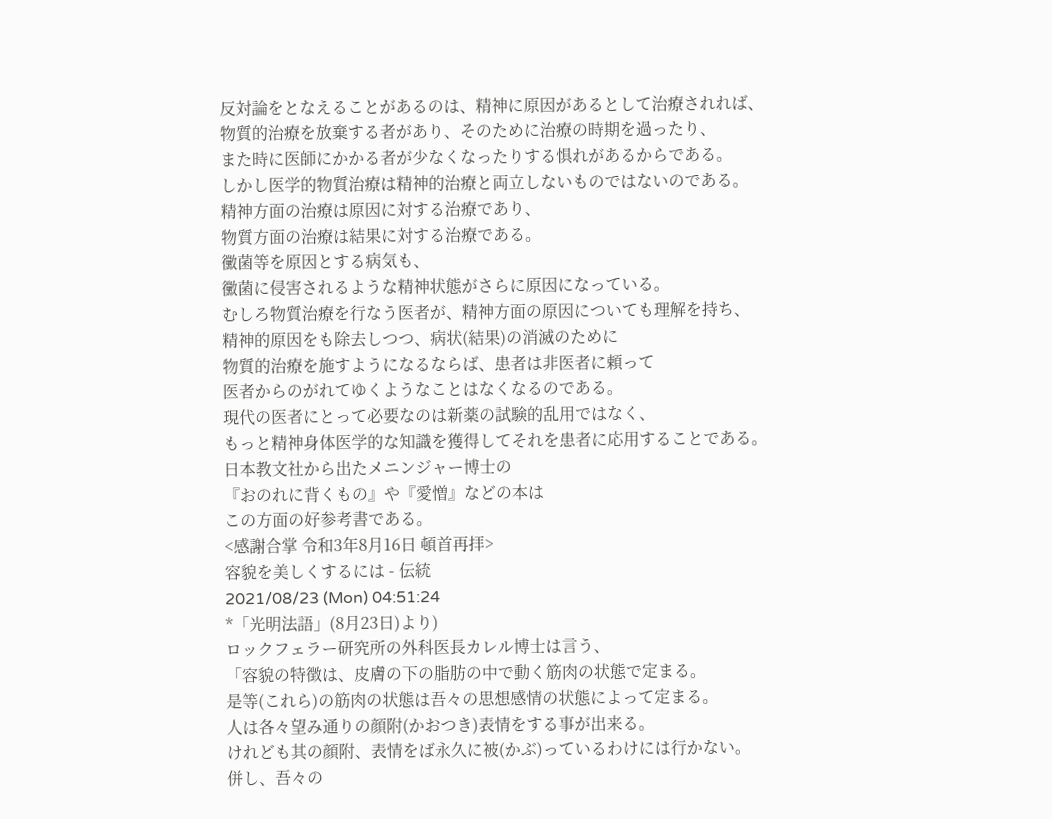反対論をとなえることがあるのは、精神に原因があるとして治療されれば、
物質的治療を放棄する者があり、そのために治療の時期を過ったり、
また時に医師にかかる者が少なくなったりする惧れがあるからである。
しかし医学的物質治療は精神的治療と両立しないものではないのである。
精神方面の治療は原因に対する治療であり、
物質方面の治療は結果に対する治療である。
黴菌等を原因とする病気も、
黴菌に侵害されるような精神状態がさらに原因になっている。
むしろ物質治療を行なう医者が、精神方面の原因についても理解を持ち、
精神的原因をも除去しつつ、病状(結果)の消滅のために
物質的治療を施すようになるならば、患者は非医者に頼って
医者からのがれてゆくようなことはなくなるのである。
現代の医者にとって必要なのは新薬の試験的乱用ではなく、
もっと精神身体医学的な知識を獲得してそれを患者に応用することである。
日本教文社から出たメニンジャー博士の
『おのれに背くもの』や『愛憎』などの本は
この方面の好参考書である。
<感謝合掌 令和3年8月16日 頓首再拝>
容貌を美しくするには - 伝統
2021/08/23 (Mon) 04:51:24
*「光明法語」(8月23日)より)
ロックフェラー研究所の外科医長カレル博士は言う、
「容貌の特徴は、皮膚の下の脂肪の中で動く筋肉の状態で定まる。
是等(これら)の筋肉の状態は吾々の思想感情の状態によって定まる。
人は各々望み通りの顔附(かおつき)表情をする事が出来る。
けれども其の顔附、表情をば永久に被(かぶ)っているわけには行かない。
併し、吾々の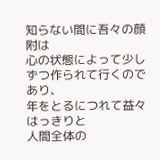知らない間に吾々の顔附は
心の状態によって少しずつ作られて行くのであり、
年をとるにつれて益々はっきりと
人間全体の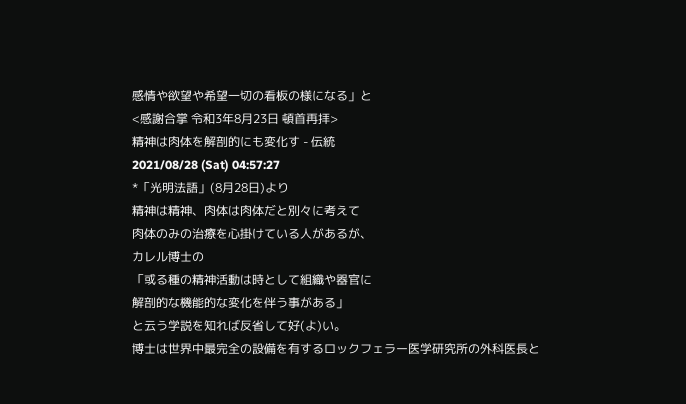感情や欲望や希望一切の看板の様になる」と
<感謝合掌 令和3年8月23日 頓首再拝>
精神は肉体を解剖的にも変化す - 伝統
2021/08/28 (Sat) 04:57:27
*「光明法語」(8月28日)より
精神は精神、肉体は肉体だと別々に考えて
肉体のみの治療を心掛けている人があるが、
カレル博士の
「或る種の精神活動は時として組織や器官に
解剖的な機能的な変化を伴う事がある」
と云う学説を知れば反省して好(よ)い。
博士は世界中最完全の設備を有するロックフェラー医学研究所の外科医長と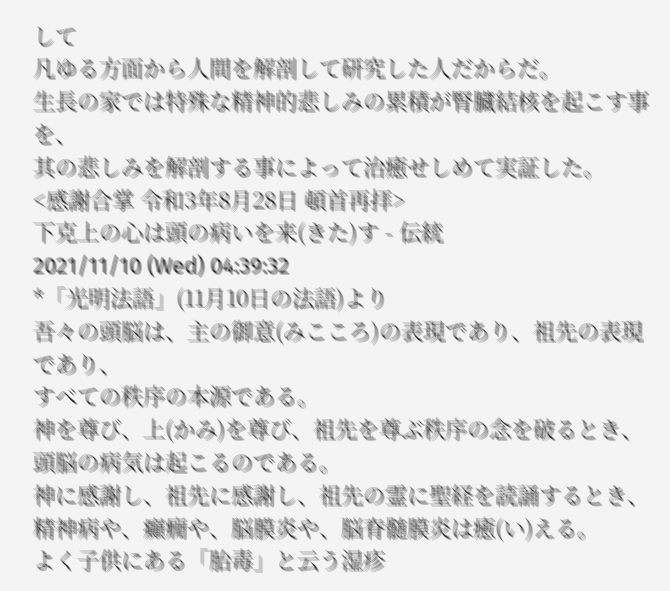して
凡ゆる方面から人間を解剖して研究した人だからだ。
生長の家では特殊な精神的悲しみの累積が腎臓結核を起こす事を、
其の悲しみを解剖する事によって治癒せしめて実証した。
<感謝合掌 令和3年8月28日 頓首再拝>
下克上の心は頭の病いを来(きた)す - 伝統
2021/11/10 (Wed) 04:39:32
*「光明法語」(11月10日の法語)より
吾々の頭脳は、主の御意(みこころ)の表現であり、祖先の表現であり、
すべての秩序の本源である。
神を尊び、上(かみ)を尊び、祖先を尊ぶ秩序の念を破るとき、
頭脳の病気は起こるのである。
神に感謝し、祖先に感謝し、祖先の霊に聖経を読誦するとき、
精神病や、癲癇や、脳膜炎や、脳脊髄膜炎は癒(い)える。
よく子供にある「胎毒」と云う湿疹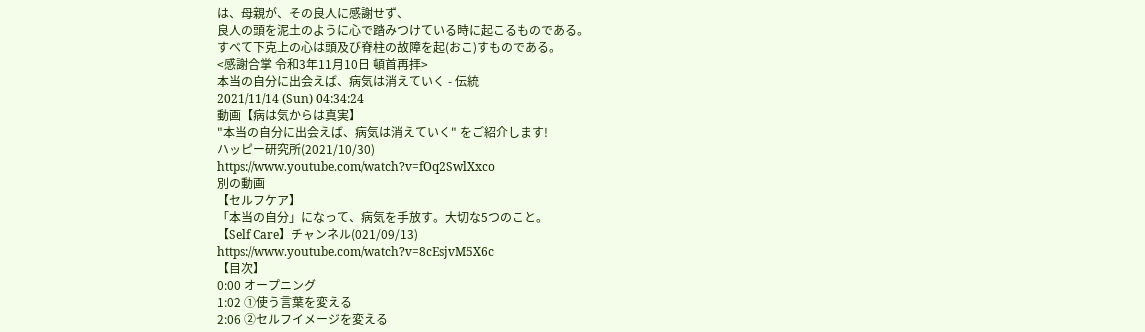は、母親が、その良人に感謝せず、
良人の頭を泥土のように心で踏みつけている時に起こるものである。
すべて下克上の心は頭及び脊柱の故障を起(おこ)すものである。
<感謝合掌 令和3年11月10日 頓首再拝>
本当の自分に出会えば、病気は消えていく - 伝統
2021/11/14 (Sun) 04:34:24
動画【病は気からは真実】
"本当の自分に出会えば、病気は消えていく" をご紹介します!
ハッピー研究所(2021/10/30)
https://www.youtube.com/watch?v=fOq2SwlXxco
別の動画
【セルフケア】
「本当の自分」になって、病気を手放す。大切な5つのこと。
【Self Care】チャンネル(021/09/13)
https://www.youtube.com/watch?v=8cEsjvM5X6c
【目次】
0:00 オープニング
1:02 ①使う言葉を変える
2:06 ②セルフイメージを変える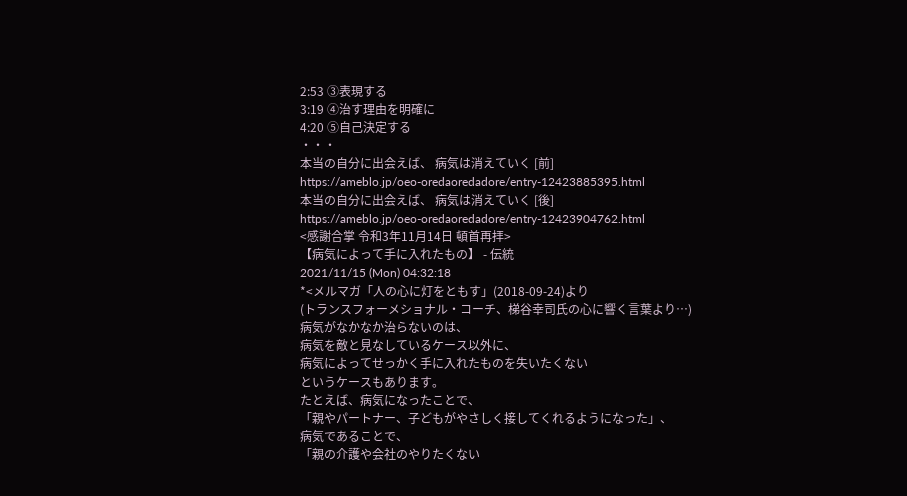2:53 ③表現する
3:19 ④治す理由を明確に
4:20 ⑤自己決定する
・・・
本当の自分に出会えば、 病気は消えていく [前]
https://ameblo.jp/oeo-oredaoredadore/entry-12423885395.html
本当の自分に出会えば、 病気は消えていく [後]
https://ameblo.jp/oeo-oredaoredadore/entry-12423904762.html
<感謝合掌 令和3年11月14日 頓首再拝>
【病気によって手に入れたもの】 - 伝統
2021/11/15 (Mon) 04:32:18
*<メルマガ「人の心に灯をともす」(2018-09-24)より
(トランスフォーメショナル・コーチ、梯谷幸司氏の心に響く言葉より…)
病気がなかなか治らないのは、
病気を敵と見なしているケース以外に、
病気によってせっかく手に入れたものを失いたくない
というケースもあります。
たとえば、病気になったことで、
「親やパートナー、子どもがやさしく接してくれるようになった」、
病気であることで、
「親の介護や会社のやりたくない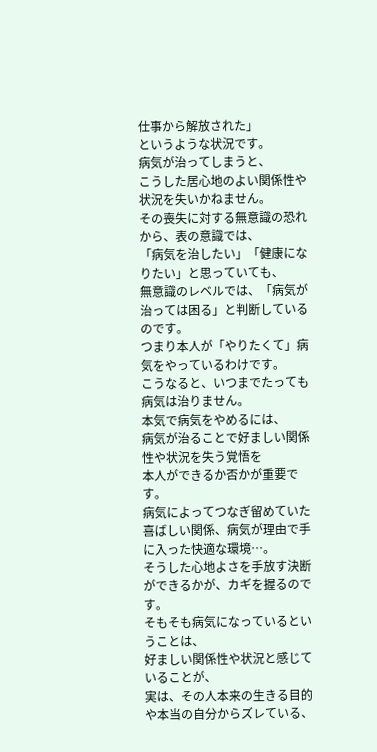仕事から解放された」
というような状況です。
病気が治ってしまうと、
こうした居心地のよい関係性や状況を失いかねません。
その喪失に対する無意識の恐れから、表の意識では、
「病気を治したい」「健康になりたい」と思っていても、
無意識のレベルでは、「病気が治っては困る」と判断しているのです。
つまり本人が「やりたくて」病気をやっているわけです。
こうなると、いつまでたっても病気は治りません。
本気で病気をやめるには、
病気が治ることで好ましい関係性や状況を失う覚悟を
本人ができるか否かが重要です。
病気によってつなぎ留めていた
喜ばしい関係、病気が理由で手に入った快適な環境…。
そうした心地よさを手放す決断ができるかが、カギを握るのです。
そもそも病気になっているということは、
好ましい関係性や状況と感じていることが、
実は、その人本来の生きる目的や本当の自分からズレている、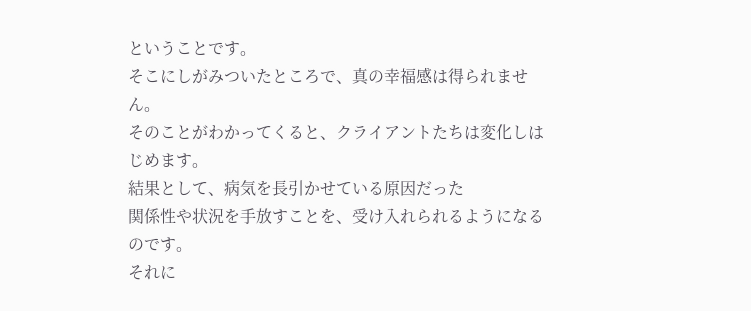ということです。
そこにしがみついたところで、真の幸福感は得られません。
そのことがわかってくると、クライアントたちは変化しはじめます。
結果として、病気を長引かせている原因だった
関係性や状況を手放すことを、受け入れられるようになるのです。
それに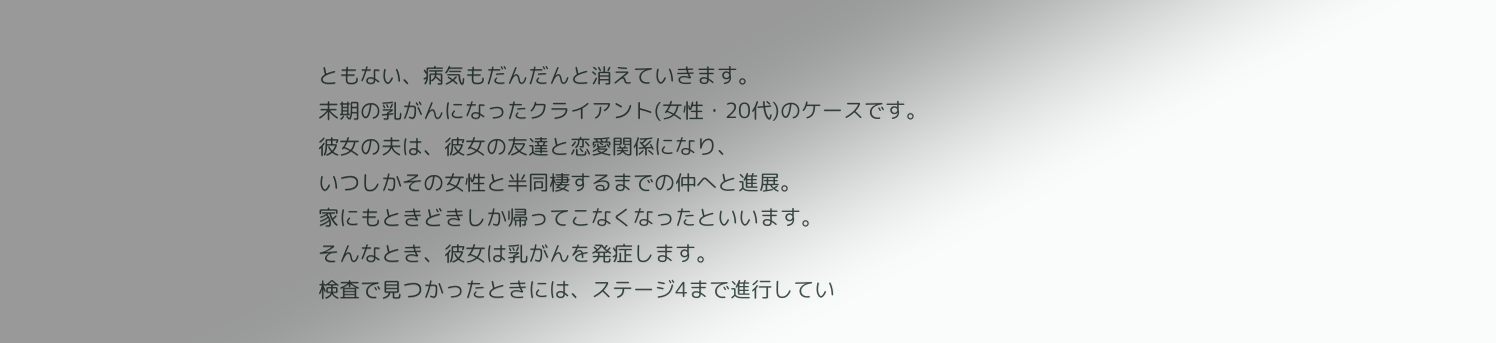ともない、病気もだんだんと消えていきます。
末期の乳がんになったクライアント(女性・20代)のケースです。
彼女の夫は、彼女の友達と恋愛関係になり、
いつしかその女性と半同棲するまでの仲へと進展。
家にもときどきしか帰ってこなくなったといいます。
そんなとき、彼女は乳がんを発症します。
検査で見つかったときには、ステージ4まで進行してい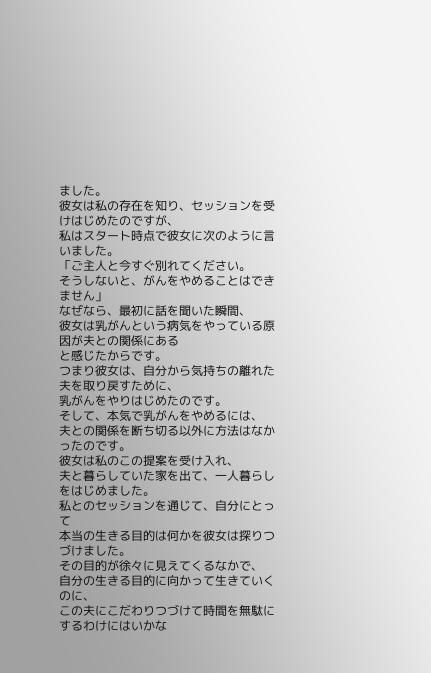ました。
彼女は私の存在を知り、セッションを受けはじめたのですが、
私はスタート時点で彼女に次のように言いました。
「ご主人と今すぐ別れてください。
そうしないと、がんをやめることはできません」
なぜなら、最初に話を聞いた瞬間、
彼女は乳がんという病気をやっている原因が夫との関係にある
と感じたからです。
つまり彼女は、自分から気持ちの離れた夫を取り戻すために、
乳がんをやりはじめたのです。
そして、本気で乳がんをやめるには、
夫との関係を断ち切る以外に方法はなかったのです。
彼女は私のこの提案を受け入れ、
夫と暮らしていた家を出て、一人暮らしをはじめました。
私とのセッションを通じて、自分にとって
本当の生きる目的は何かを彼女は探りつづけました。
その目的が徐々に見えてくるなかで、
自分の生きる目的に向かって生きていくのに、
この夫にこだわりつづけて時間を無駄にするわけにはいかな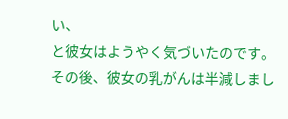い、
と彼女はようやく気づいたのです。
その後、彼女の乳がんは半減しまし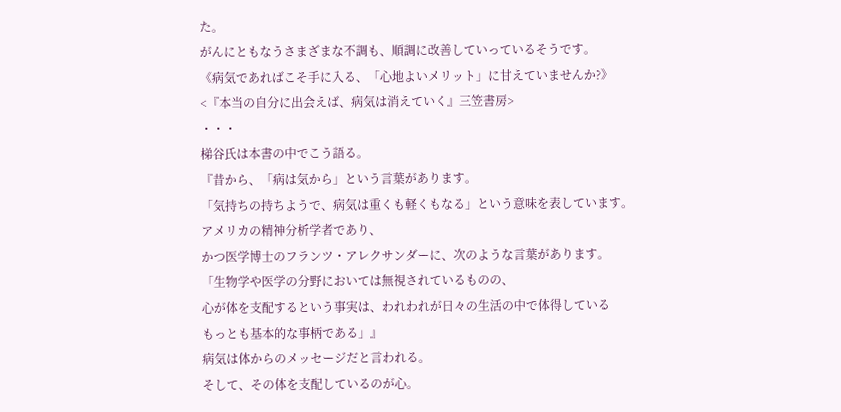た。
がんにともなうさまざまな不調も、順調に改善していっているそうです。
《病気であればこそ手に入る、「心地よいメリット」に甘えていませんか?》
<『本当の自分に出会えば、病気は消えていく』三笠書房>
・・・
梯谷氏は本書の中でこう語る。
『昔から、「病は気から」という言葉があります。
「気持ちの持ちようで、病気は重くも軽くもなる」という意味を表しています。
アメリカの精神分析学者であり、
かつ医学博士のフランツ・アレクサンダーに、次のような言葉があります。
「生物学や医学の分野においては無視されているものの、
心が体を支配するという事実は、われわれが日々の生活の中で体得している
もっとも基本的な事柄である」』
病気は体からのメッセージだと言われる。
そして、その体を支配しているのが心。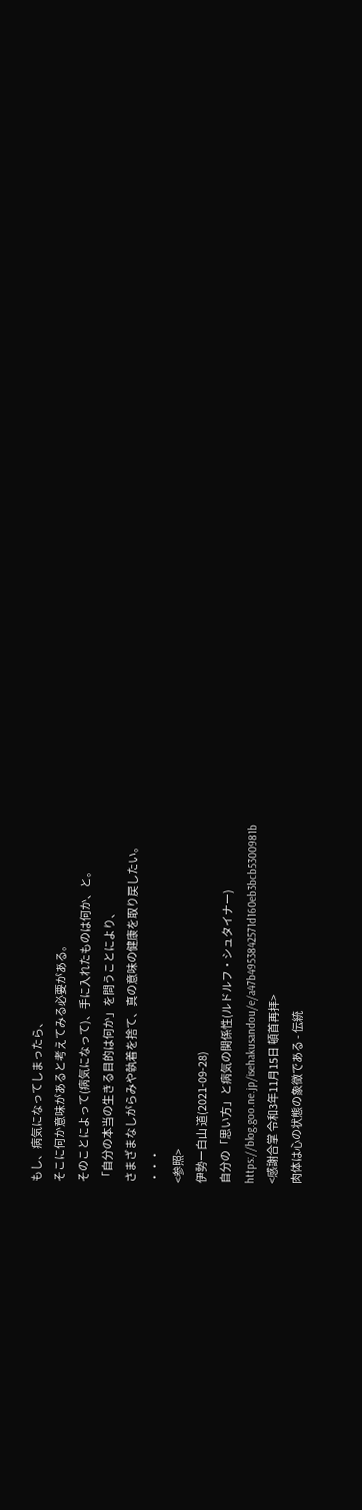もし、病気になってしまったら、
そこに何か意味があると考えてみる必要がある。
そのことによって(病気になって)、手に入れたものは何か、と。
「自分の本当の生きる目的は何か」を問うことにより、
さまざまなしがらみや執着を捨て、真の意味の健康を取り戻したい。
・・・
<参照>
伊勢ー白山 道(2021-09-28)
自分の「思い方」と病気の関係性(ルドルフ・シュタイナー)
https://blog.goo.ne.jp/isehakusandou/e/a47b4953842571d160eb3bcb5300981b
<感謝合掌 令和3年11月15日 頓首再拝>
肉体は心の状態の象徴である - 伝統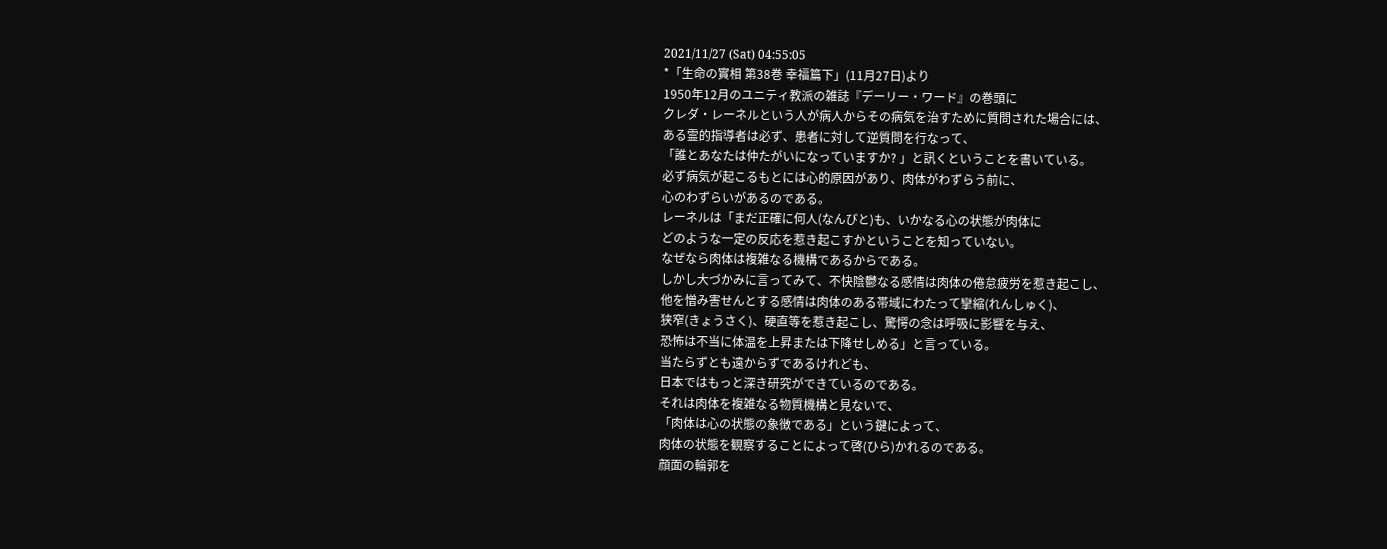2021/11/27 (Sat) 04:55:05
*「生命の實相 第38巻 幸福篇下」(11月27日)より
1950年12月のユニティ教派の雑誌『デーリー・ワード』の巻頭に
クレダ・レーネルという人が病人からその病気を治すために質問された場合には、
ある霊的指導者は必ず、患者に対して逆質問を行なって、
「誰とあなたは仲たがいになっていますか? 」と訊くということを書いている。
必ず病気が起こるもとには心的原因があり、肉体がわずらう前に、
心のわずらいがあるのである。
レーネルは「まだ正確に何人(なんぴと)も、いかなる心の状態が肉体に
どのような一定の反応を惹き起こすかということを知っていない。
なぜなら肉体は複雑なる機構であるからである。
しかし大づかみに言ってみて、不快陰鬱なる感情は肉体の倦怠疲労を惹き起こし、
他を憎み害せんとする感情は肉体のある帯域にわたって攣縮(れんしゅく)、
狭窄(きょうさく)、硬直等を惹き起こし、驚愕の念は呼吸に影響を与え、
恐怖は不当に体温を上昇または下降せしめる」と言っている。
当たらずとも遠からずであるけれども、
日本ではもっと深き研究ができているのである。
それは肉体を複雑なる物質機構と見ないで、
「肉体は心の状態の象徴である」という鍵によって、
肉体の状態を観察することによって啓(ひら)かれるのである。
顔面の輪郭を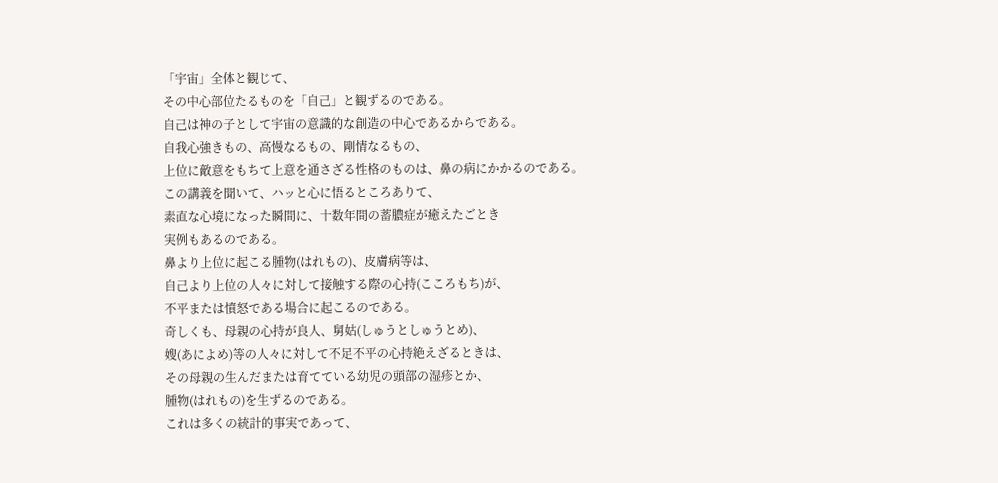「宇宙」全体と観じて、
その中心部位たるものを「自己」と観ずるのである。
自己は神の子として宇宙の意識的な創造の中心であるからである。
自我心強きもの、高慢なるもの、剛情なるもの、
上位に敵意をもちて上意を通さざる性格のものは、鼻の病にかかるのである。
この講義を聞いて、ハッと心に悟るところありて、
素直な心境になった瞬間に、十数年間の蓄膿症が癒えたごとき
実例もあるのである。
鼻より上位に起こる腫物(はれもの)、皮膚病等は、
自己より上位の人々に対して接触する際の心持(こころもち)が、
不平または憤怒である場合に起こるのである。
奇しくも、母親の心持が良人、舅姑(しゅうとしゅうとめ)、
嫂(あによめ)等の人々に対して不足不平の心持絶えざるときは、
その母親の生んだまたは育てている幼児の頭部の湿疹とか、
腫物(はれもの)を生ずるのである。
これは多くの統計的事実であって、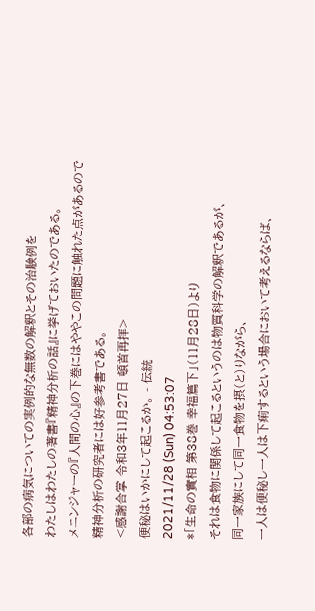各部の病気についての実例的な無数の解釈とその治験例を
わたしはわたしの著書『精神分析の話』に挙げておいたのである。
メニンジャーの『人間の心』の下巻にはややこの問題に触れた点があるので
精神分析の研究者には好参考書である。
<感謝合掌 令和3年11月27日 頓首再拝>
便秘はいかにして起こるか。 - 伝統
2021/11/28 (Sun) 04:53:07
*「生命の實相 第38巻 幸福篇下」(11月28日)より
それは食物に関係して起こるというのは物質科学の解釈であるが、
同一家族にして同一食物を摂(と)りながら、
一人は便秘し一人は下痢するという場合において考えるならば、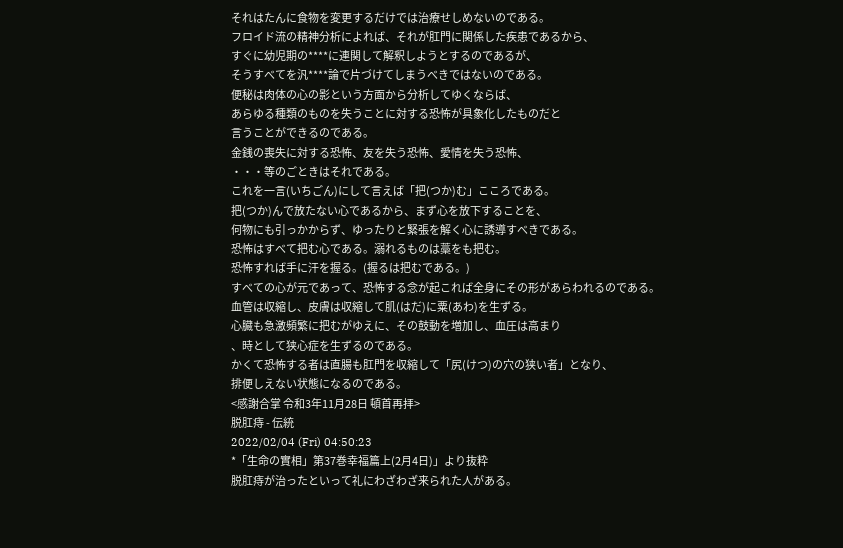それはたんに食物を変更するだけでは治療せしめないのである。
フロイド流の精神分析によれば、それが肛門に関係した疾患であるから、
すぐに幼児期の****に連関して解釈しようとするのであるが、
そうすべてを汎****論で片づけてしまうべきではないのである。
便秘は肉体の心の影という方面から分析してゆくならば、
あらゆる種類のものを失うことに対する恐怖が具象化したものだと
言うことができるのである。
金銭の喪失に対する恐怖、友を失う恐怖、愛情を失う恐怖、
・・・等のごときはそれである。
これを一言(いちごん)にして言えば「把(つか)む」こころである。
把(つか)んで放たない心であるから、まず心を放下することを、
何物にも引っかからず、ゆったりと緊張を解く心に誘導すべきである。
恐怖はすべて把む心である。溺れるものは藁をも把む。
恐怖すれば手に汗を握る。(握るは把むである。)
すべての心が元であって、恐怖する念が起これば全身にその形があらわれるのである。
血管は収縮し、皮膚は収縮して肌(はだ)に粟(あわ)を生ずる。
心臓も急激頻繁に把むがゆえに、その鼓動を増加し、血圧は高まり
、時として狭心症を生ずるのである。
かくて恐怖する者は直腸も肛門を収縮して「尻(けつ)の穴の狭い者」となり、
排便しえない状態になるのである。
<感謝合掌 令和3年11月28日 頓首再拝>
脱肛痔 - 伝統
2022/02/04 (Fri) 04:50:23
*「生命の實相」第37巻幸福篇上(2月4日)」より抜粋
脱肛痔が治ったといって礼にわざわざ来られた人がある。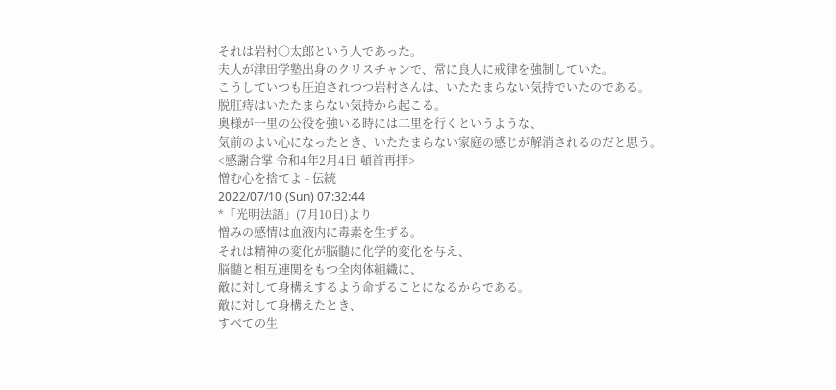それは岩村○太郎という人であった。
夫人が津田学塾出身のクリスチャンで、常に良人に戒律を強制していた。
こうしていつも圧迫されつつ岩村さんは、いたたまらない気持でいたのである。
脱肛痔はいたたまらない気持から起こる。
奥様が一里の公役を強いる時には二里を行くというような、
気前のよい心になったとき、いたたまらない家庭の感じが解消されるのだと思う。
<感謝合掌 令和4年2月4日 頓首再拝>
憎む心を捨てよ - 伝統
2022/07/10 (Sun) 07:32:44
*「光明法語」(7月10日)より
憎みの感情は血液内に毒素を生ずる。
それは精神の変化が脳髄に化学的変化を与え、
脳髄と相互連関をもつ全肉体組織に、
敵に対して身構えするよう命ずることになるからである。
敵に対して身構えたとき、
すべての生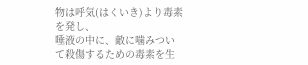物は呼気(はくいき)より毒素を発し、
唾液の中に、敵に噛みついて殺傷するための毒素を生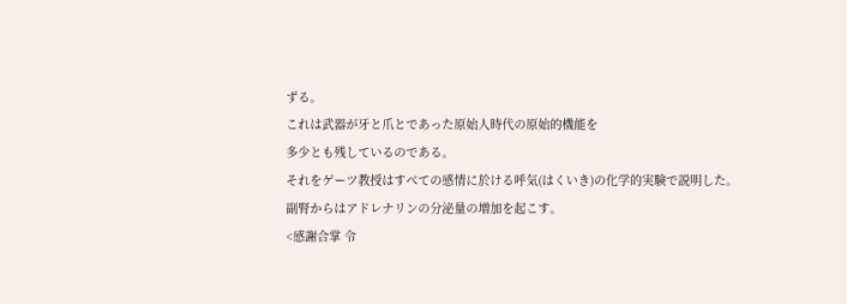ずる。
これは武器が牙と爪とであった原始人時代の原始的機能を
多少とも残しているのである。
それをゲーツ教授はすべての感情に於ける呼気(はくいき)の化学的実験で説明した。
副腎からはアドレナリンの分泌量の増加を起こす。
<感謝合掌 令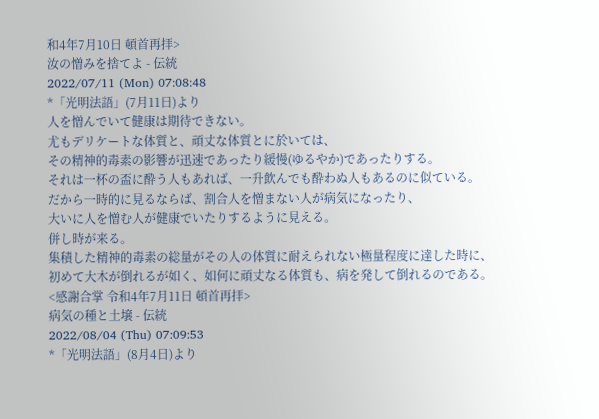和4年7月10日 頓首再拝>
汝の憎みを捨てよ - 伝統
2022/07/11 (Mon) 07:08:48
*「光明法語」(7月11日)より
人を憎んでいて健康は期待できない。
尤もデリケートな体質と、頑丈な体質とに於いては、
その精神的毒素の影響が迅速であったり緩慢(ゆるやか)であったりする。
それは一杯の盃に酔う人もあれば、一升飲んでも酔わぬ人もあるのに似ている。
だから一時的に見るならば、割合人を憎まない人が病気になったり、
大いに人を憎む人が健康でいたりするように見える。
併し時が来る。
集積した精神的毒素の総量がその人の体質に耐えられない極量程度に達した時に、
初めて大木が倒れるが如く、如何に頑丈なる体質も、病を発して倒れるのである。
<感謝合掌 令和4年7月11日 頓首再拝>
病気の種と土壌 - 伝統
2022/08/04 (Thu) 07:09:53
*「光明法語」(8月4日)より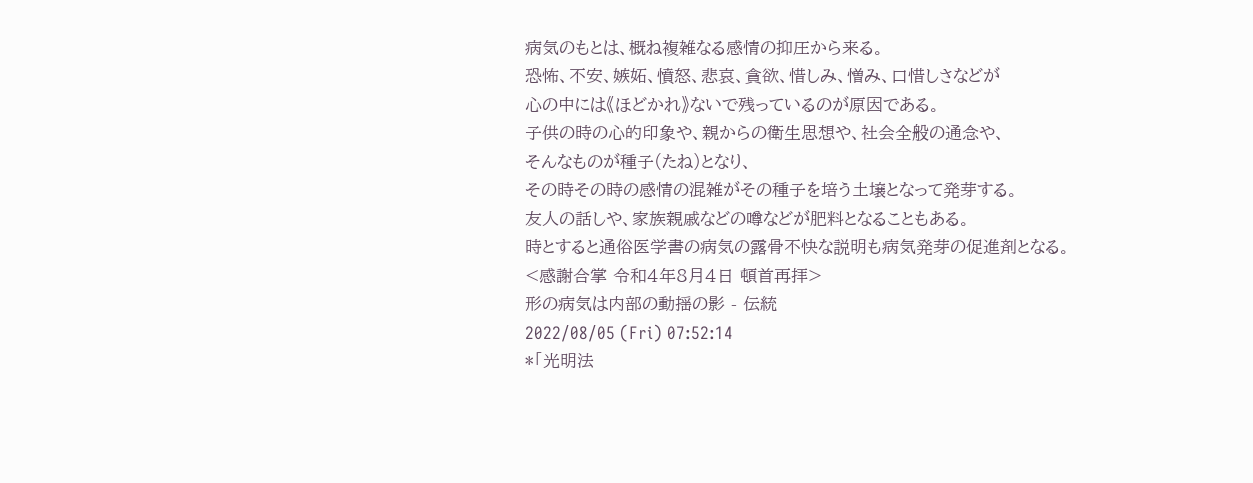病気のもとは、概ね複雑なる感情の抑圧から来る。
恐怖、不安、嫉妬、憤怒、悲哀、貪欲、惜しみ、憎み、口惜しさなどが
心の中には《ほどかれ》ないで残っているのが原因である。
子供の時の心的印象や、親からの衛生思想や、社会全般の通念や、
そんなものが種子(たね)となり、
その時その時の感情の混雑がその種子を培う土壌となって発芽する。
友人の話しや、家族親戚などの噂などが肥料となることもある。
時とすると通俗医学書の病気の露骨不快な説明も病気発芽の促進剤となる。
<感謝合掌 令和4年8月4日 頓首再拝>
形の病気は内部の動揺の影 - 伝統
2022/08/05 (Fri) 07:52:14
*「光明法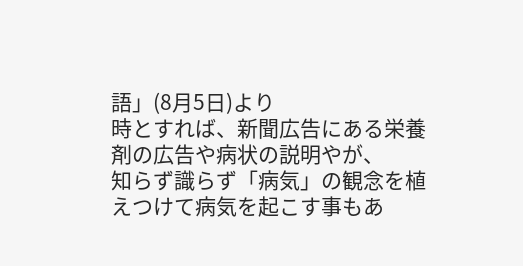語」(8月5日)より
時とすれば、新聞広告にある栄養剤の広告や病状の説明やが、
知らず識らず「病気」の観念を植えつけて病気を起こす事もあ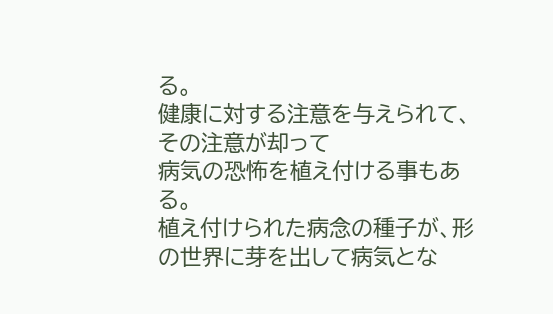る。
健康に対する注意を与えられて、その注意が却って
病気の恐怖を植え付ける事もある。
植え付けられた病念の種子が、形の世界に芽を出して病気とな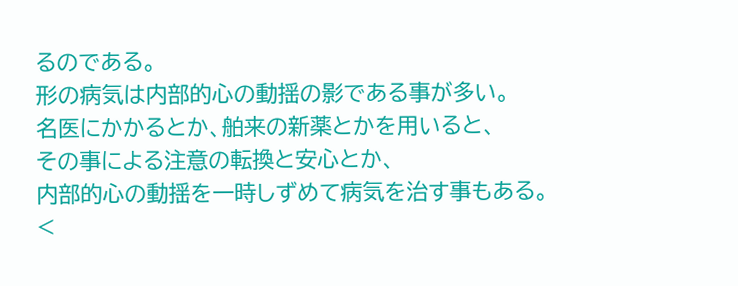るのである。
形の病気は内部的心の動揺の影である事が多い。
名医にかかるとか、舶来の新薬とかを用いると、
その事による注意の転換と安心とか、
内部的心の動揺を一時しずめて病気を治す事もある。
<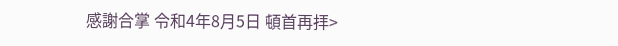感謝合掌 令和4年8月5日 頓首再拝>